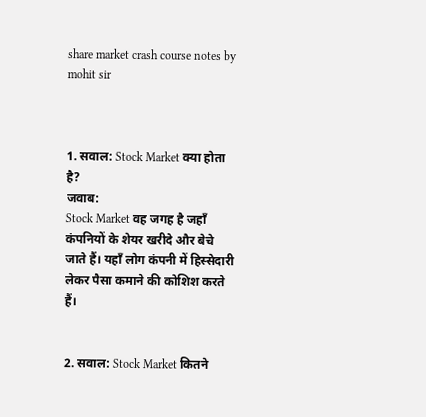share market crash course notes by mohit sir



1. सवाल: Stock Market क्या होता है?
जवाब:
Stock Market वह जगह है जहाँ कंपनियों के शेयर खरीदे और बेचे जाते हैं। यहाँ लोग कंपनी में हिस्सेदारी लेकर पैसा कमाने की कोशिश करते हैं।


2. सवाल: Stock Market कितने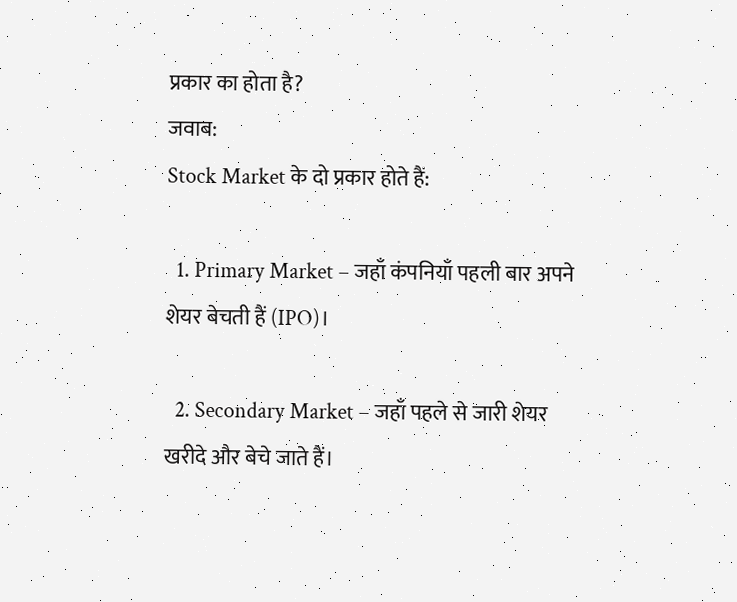प्रकार का होता है?
जवाब:
Stock Market के दो प्रकार होते हैं:

  1. Primary Market – जहाँ कंपनियाँ पहली बार अपने शेयर बेचती हैं (IPO)।

  2. Secondary Market – जहाँ पहले से जारी शेयर खरीदे और बेचे जाते हैं।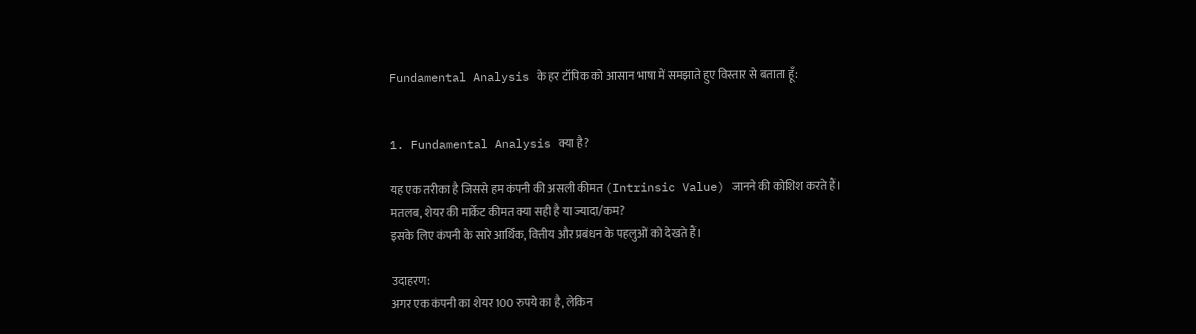Fundamental Analysis के हर टॉपिक को आसान भाषा में समझाते हुए विस्तार से बताता हूँ:


1. Fundamental Analysis क्या है?

यह एक तरीका है जिससे हम कंपनी की असली कीमत (Intrinsic Value) जानने की कोशिश करते हैं।
मतलब, शेयर की मार्केट कीमत क्या सही है या ज्यादा/कम?
इसके लिए कंपनी के सारे आर्थिक, वित्तीय और प्रबंधन के पहलुओं को देखते हैं।

उदाहरण:
अगर एक कंपनी का शेयर 100 रुपये का है, लेकिन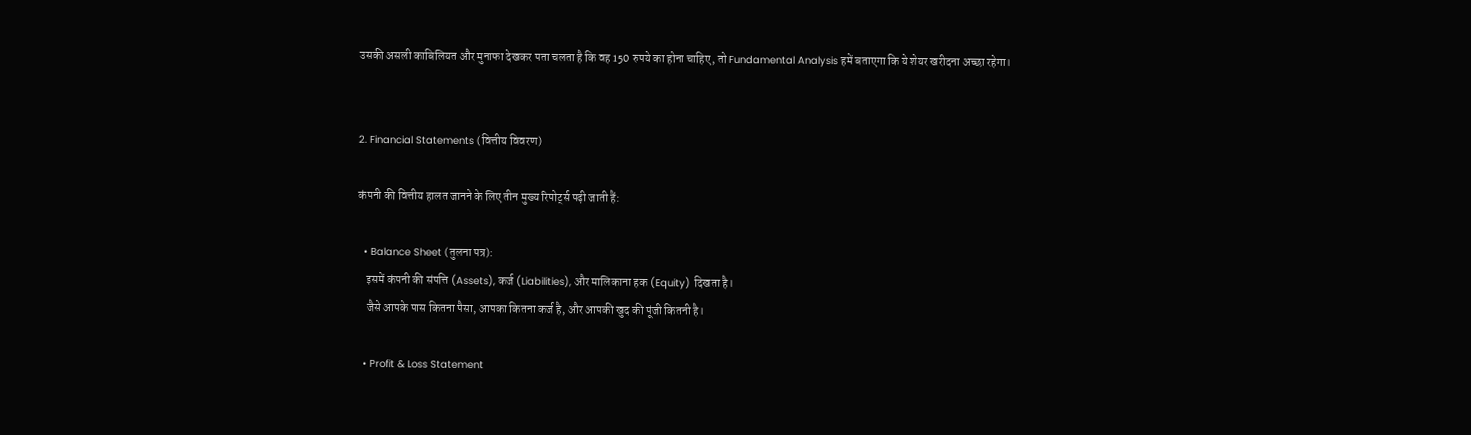उसकी असली काबिलियत और मुनाफा देखकर पता चलता है कि वह 150 रुपये का होना चाहिए, तो Fundamental Analysis हमें बताएगा कि ये शेयर खरीदना अच्छा रहेगा।


2. Financial Statements (वित्तीय विवरण)

कंपनी की वित्तीय हालत जानने के लिए तीन मुख्य रिपोर्ट्स पढ़ी जाती हैं:

  • Balance Sheet (तुलना पत्र):
    इसमें कंपनी की संपत्ति (Assets), कर्ज (Liabilities), और मालिकाना हक (Equity) दिखता है।
    जैसे आपके पास कितना पैसा, आपका कितना कर्ज है, और आपकी खुद की पूंजी कितनी है।

  • Profit & Loss Statement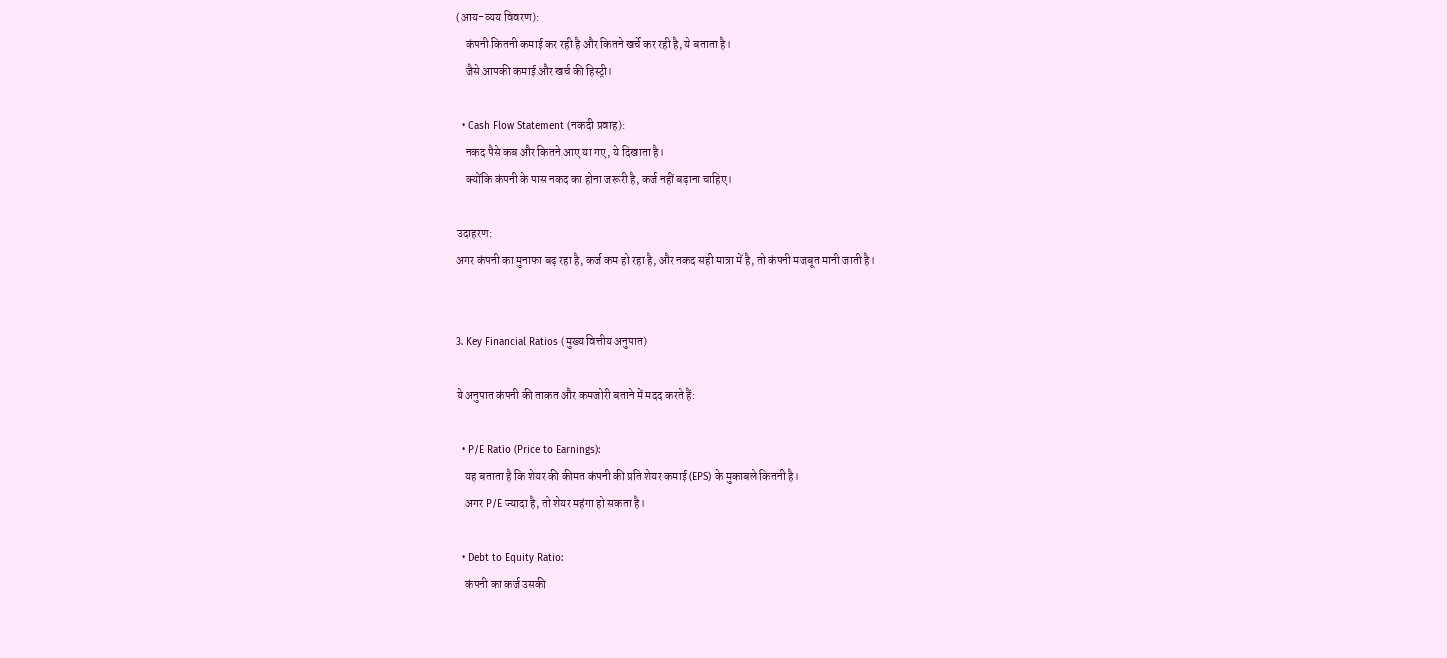(आय-व्यय विवरण):
    कंपनी कितनी कमाई कर रही है और कितने खर्चे कर रही है, ये बताता है।
    जैसे आपकी कमाई और खर्च की हिस्ट्री।

  • Cash Flow Statement (नकदी प्रवाह):
    नकद पैसे कब और कितने आए या गए, ये दिखाता है।
    क्योंकि कंपनी के पास नकद का होना जरूरी है, कर्ज नहीं बढ़ाना चाहिए।

उदाहरण:
अगर कंपनी का मुनाफा बढ़ रहा है, कर्ज कम हो रहा है, और नकद सही मात्रा में है, तो कंपनी मजबूत मानी जाती है।


3. Key Financial Ratios (मुख्य वित्तीय अनुपात)

ये अनुपात कंपनी की ताकत और कमजोरी बताने में मदद करते हैं:

  • P/E Ratio (Price to Earnings):
    यह बताता है कि शेयर की कीमत कंपनी की प्रति शेयर कमाई (EPS) के मुकाबले कितनी है।
    अगर P/E ज्यादा है, तो शेयर महंगा हो सकता है।

  • Debt to Equity Ratio:
    कंपनी का कर्ज उसकी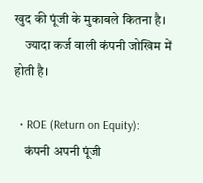खुद की पूंजी के मुकाबले कितना है।
    ज्यादा कर्ज वाली कंपनी जोखिम में होती है।

  • ROE (Return on Equity):
    कंपनी अपनी पूंजी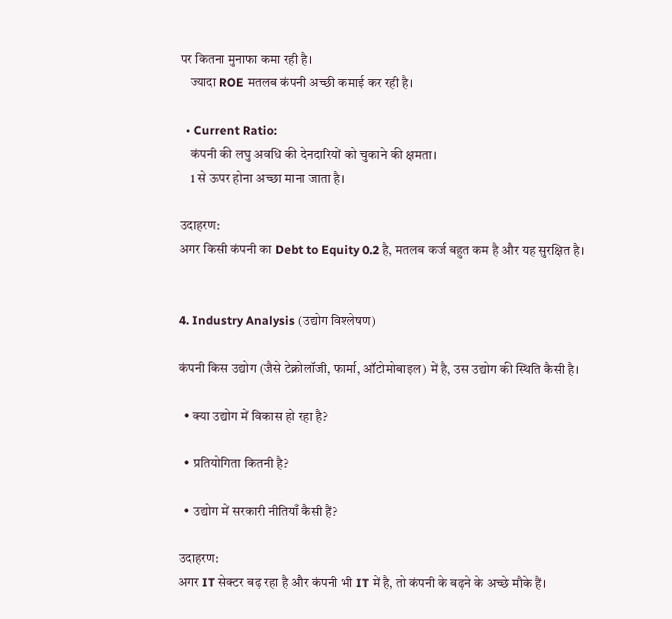पर कितना मुनाफा कमा रही है।
    ज्यादा ROE मतलब कंपनी अच्छी कमाई कर रही है।

  • Current Ratio:
    कंपनी की लघु अवधि की देनदारियों को चुकाने की क्षमता।
    1 से ऊपर होना अच्छा माना जाता है।

उदाहरण:
अगर किसी कंपनी का Debt to Equity 0.2 है, मतलब कर्ज बहुत कम है और यह सुरक्षित है।


4. Industry Analysis (उद्योग विश्लेषण)

कंपनी किस उद्योग (जैसे टेक्नोलॉजी, फार्मा, ऑटोमोबाइल) में है, उस उद्योग की स्थिति कैसी है।

  • क्या उद्योग में विकास हो रहा है?

  • प्रतियोगिता कितनी है?

  • उद्योग में सरकारी नीतियाँ कैसी हैं?

उदाहरण:
अगर IT सेक्टर बढ़ रहा है और कंपनी भी IT में है, तो कंपनी के बढ़ने के अच्छे मौके हैं।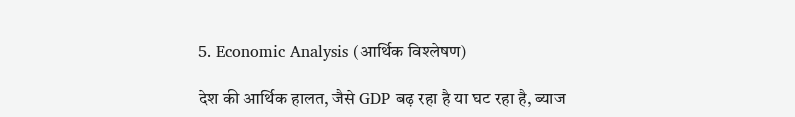5. Economic Analysis (आर्थिक विश्लेषण)

देश की आर्थिक हालत, जैसे GDP बढ़ रहा है या घट रहा है, ब्याज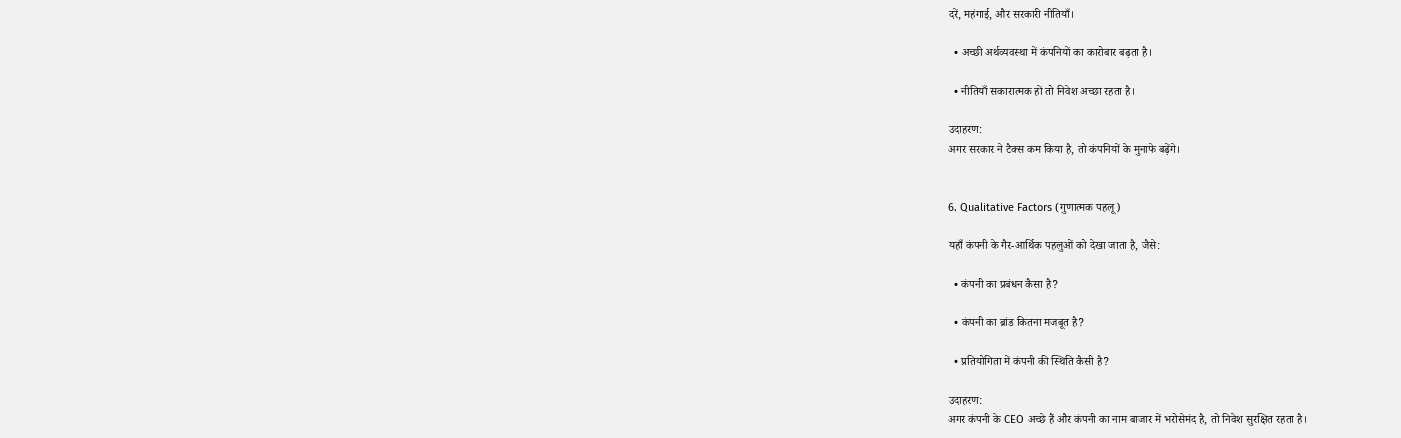दरें, महंगाई, और सरकारी नीतियाँ।

  • अच्छी अर्थव्यवस्था में कंपनियों का कारोबार बढ़ता है।

  • नीतियाँ सकारात्मक हों तो निवेश अच्छा रहता है।

उदाहरण:
अगर सरकार ने टैक्स कम किया है, तो कंपनियों के मुनाफे बढ़ेंगे।


6. Qualitative Factors (गुणात्मक पहलू)

यहाँ कंपनी के गैर-आर्थिक पहलुओं को देखा जाता है, जैसे:

  • कंपनी का प्रबंधन कैसा है?

  • कंपनी का ब्रांड कितना मजबूत है?

  • प्रतियोगिता में कंपनी की स्थिति कैसी है?

उदाहरण:
अगर कंपनी के CEO अच्छे हैं और कंपनी का नाम बाजार में भरोसेमंद है, तो निवेश सुरक्षित रहता है।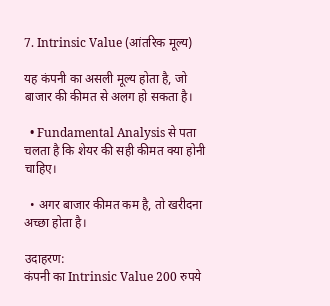7. Intrinsic Value (आंतरिक मूल्य)

यह कंपनी का असली मूल्य होता है, जो बाजार की कीमत से अलग हो सकता है।

  • Fundamental Analysis से पता चलता है कि शेयर की सही कीमत क्या होनी चाहिए।

  • अगर बाजार कीमत कम है, तो खरीदना अच्छा होता है।

उदाहरण:
कंपनी का Intrinsic Value 200 रुपये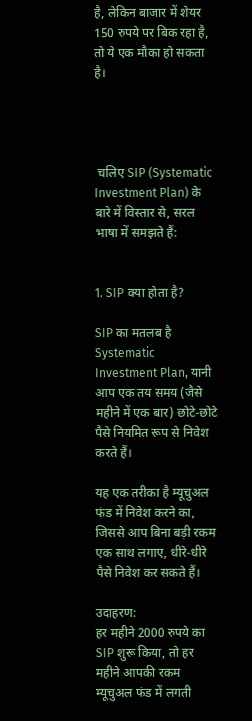है, लेकिन बाजार में शेयर 150 रुपये पर बिक रहा है, तो ये एक मौका हो सकता है।




 चलिए SIP (Systematic Investment Plan) के बारे में विस्तार से, सरल भाषा में समझते हैं:


1. SIP क्या होता है?

SIP का मतलब है Systematic Investment Plan, यानी आप एक तय समय (जैसे महीने में एक बार) छोटे-छोटे पैसे नियमित रूप से निवेश करते हैं।

यह एक तरीका है म्यूचुअल फंड में निवेश करने का, जिससे आप बिना बड़ी रकम एक साथ लगाए, धीरे-धीरे पैसे निवेश कर सकते हैं।

उदाहरण:
हर महीने 2000 रुपये का SIP शुरू किया, तो हर महीने आपकी रकम म्यूचुअल फंड में लगती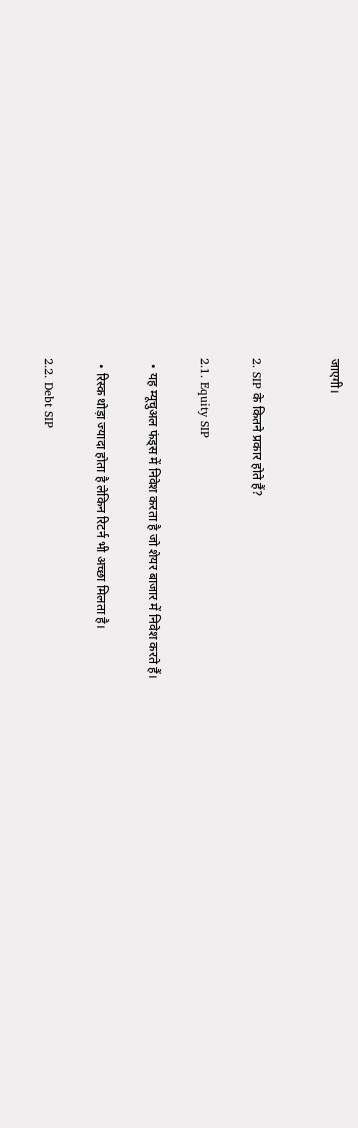जाएगी।


2. SIP के कितने प्रकार होते हैं?

2.1. Equity SIP

  • यह म्यूचुअल फंड्स में निवेश करता है जो शेयर बाजार में निवेश करते हैं।

  • रिस्क थोड़ा ज्यादा होता है लेकिन रिटर्न भी अच्छा मिलता है।

2.2. Debt SIP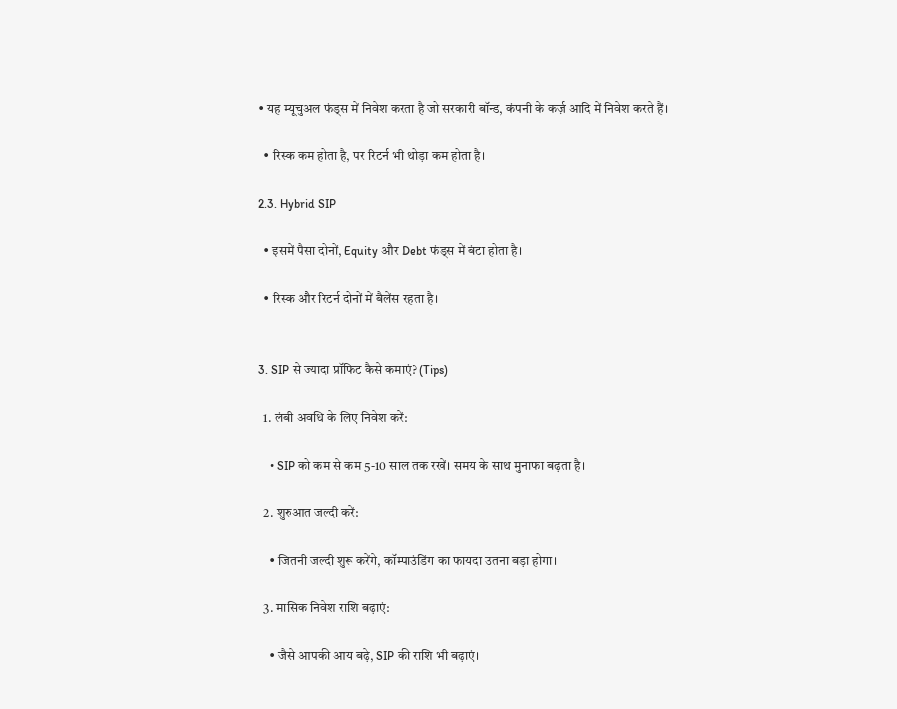• यह म्यूचुअल फंड्स में निवेश करता है जो सरकारी बॉन्ड, कंपनी के कर्ज़ आदि में निवेश करते हैं।

  • रिस्क कम होता है, पर रिटर्न भी थोड़ा कम होता है।

2.3. Hybrid SIP

  • इसमें पैसा दोनों, Equity और Debt फंड्स में बंटा होता है।

  • रिस्क और रिटर्न दोनों में बैलेंस रहता है।


3. SIP से ज्यादा प्रॉफिट कैसे कमाएं? (Tips)

  1. लंबी अवधि के लिए निवेश करें:

    • SIP को कम से कम 5-10 साल तक रखें। समय के साथ मुनाफा बढ़ता है।

  2. शुरुआत जल्दी करें:

    • जितनी जल्दी शुरू करेंगे, कॉम्पाउंडिंग का फायदा उतना बड़ा होगा।

  3. मासिक निवेश राशि बढ़ाएं:

    • जैसे आपकी आय बढ़े, SIP की राशि भी बढ़ाएं।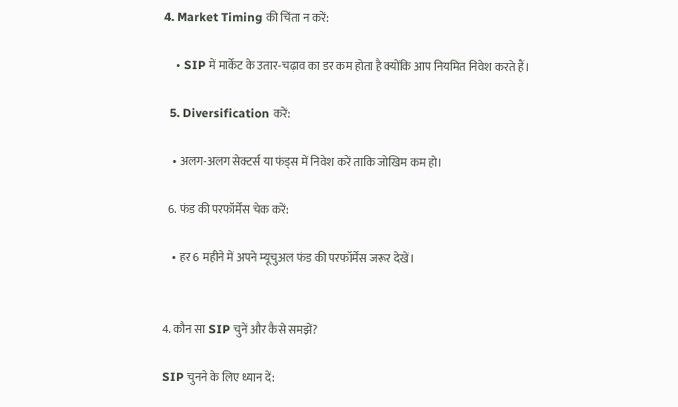4. Market Timing की चिंता न करें:

    • SIP में मार्केट के उतार-चढ़ाव का डर कम होता है क्योंकि आप नियमित निवेश करते हैं।

  5. Diversification करें:

    • अलग-अलग सेक्टर्स या फंड्स में निवेश करें ताकि जोखिम कम हो।

  6. फंड की परफॉर्मेंस चेक करें:

    • हर 6 महीने में अपने म्यूचुअल फंड की परफॉर्मेंस जरूर देखें।


4. कौन सा SIP चुनें और कैसे समझें?

SIP चुनने के लिए ध्यान दें: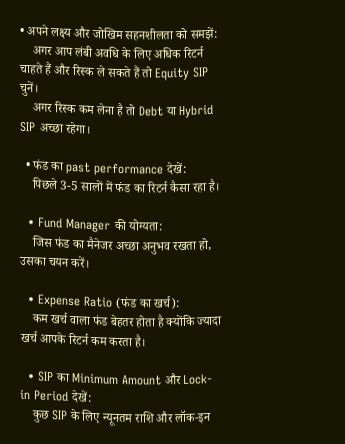• अपने लक्ष्य और जोखिम सहनशीलता को समझें:
    अगर आप लंबी अवधि के लिए अधिक रिटर्न चाहते हैं और रिस्क ले सकते हैं तो Equity SIP चुनें।
    अगर रिस्क कम लेना है तो Debt या Hybrid SIP अच्छा रहेगा।

  • फंड का past performance देखें:
    पिछले 3-5 सालों में फंड का रिटर्न कैसा रहा है।

  • Fund Manager की योग्यता:
    जिस फंड का मैनेजर अच्छा अनुभव रखता हो, उसका चयन करें।

  • Expense Ratio (फंड का खर्च):
    कम खर्च वाला फंड बेहतर होता है क्योंकि ज्यादा खर्च आपके रिटर्न कम करता है।

  • SIP का Minimum Amount और Lock-in Period देखें:
    कुछ SIP के लिए न्यूनतम राशि और लॉक-इन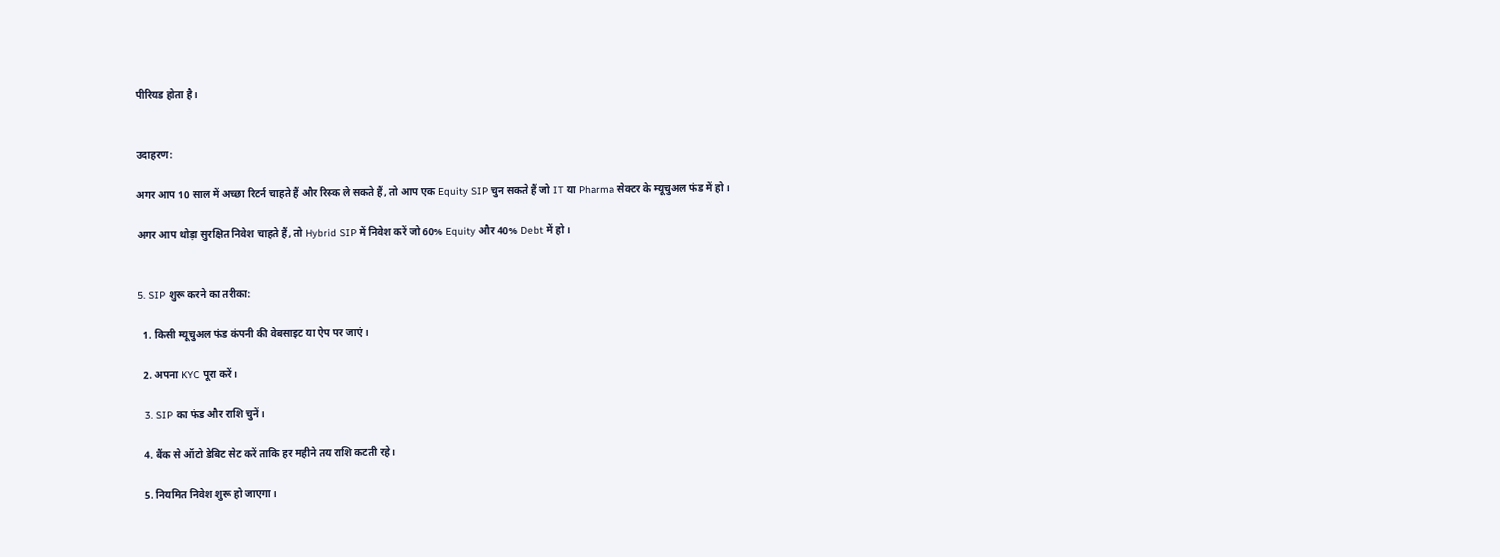पीरियड होता है।


उदाहरण:

अगर आप 10 साल में अच्छा रिटर्न चाहते हैं और रिस्क ले सकते हैं, तो आप एक Equity SIP चुन सकते हैं जो IT या Pharma सेक्टर के म्यूचुअल फंड में हो।

अगर आप थोड़ा सुरक्षित निवेश चाहते हैं, तो Hybrid SIP में निवेश करें जो 60% Equity और 40% Debt में हो।


5. SIP शुरू करने का तरीका:

  1. किसी म्यूचुअल फंड कंपनी की वेबसाइट या ऐप पर जाएं।

  2. अपना KYC पूरा करें।

  3. SIP का फंड और राशि चुनें।

  4. बैंक से ऑटो डेबिट सेट करें ताकि हर महीने तय राशि कटती रहे।

  5. नियमित निवेश शुरू हो जाएगा।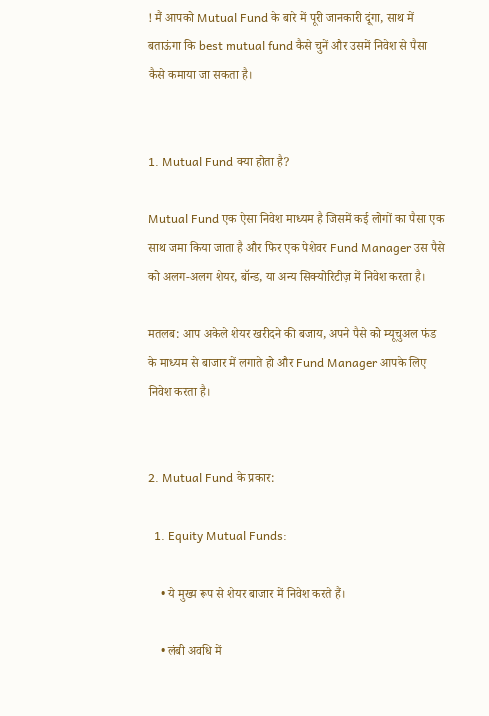! मैं आपको Mutual Fund के बारे में पूरी जानकारी दूंगा, साथ में बताऊंगा कि best mutual fund कैसे चुनें और उसमें निवेश से पैसा कैसे कमाया जा सकता है।


1. Mutual Fund क्या होता है?

Mutual Fund एक ऐसा निवेश माध्यम है जिसमें कई लोगों का पैसा एक साथ जमा किया जाता है और फिर एक पेशेवर Fund Manager उस पैसे को अलग-अलग शेयर, बॉन्ड, या अन्य सिक्योरिटीज़ में निवेश करता है।

मतलब: आप अकेले शेयर खरीदने की बजाय, अपने पैसे को म्यूचुअल फंड के माध्यम से बाजार में लगाते हो और Fund Manager आपके लिए निवेश करता है।


2. Mutual Fund के प्रकार:

  1. Equity Mutual Funds:

    • ये मुख्य रूप से शेयर बाजार में निवेश करते हैं।

    • लंबी अवधि में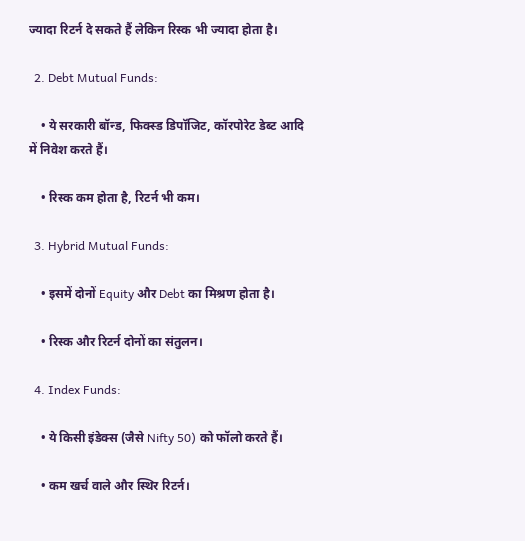ज्यादा रिटर्न दे सकते हैं लेकिन रिस्क भी ज्यादा होता है।

  2. Debt Mutual Funds:

    • ये सरकारी बॉन्ड, फिक्स्ड डिपॉजिट, कॉरपोरेट डेब्ट आदि में निवेश करते हैं।

    • रिस्क कम होता है, रिटर्न भी कम।

  3. Hybrid Mutual Funds:

    • इसमें दोनों Equity और Debt का मिश्रण होता है।

    • रिस्क और रिटर्न दोनों का संतुलन।

  4. Index Funds:

    • ये किसी इंडेक्स (जैसे Nifty 50) को फॉलो करते हैं।

    • कम खर्च वाले और स्थिर रिटर्न।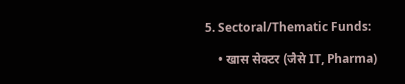5. Sectoral/Thematic Funds:

    • खास सेक्टर (जैसे IT, Pharma)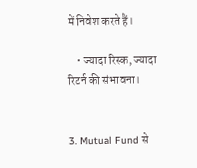में निवेश करते हैं।

    • ज्यादा रिस्क, ज्यादा रिटर्न की संभावना।


3. Mutual Fund से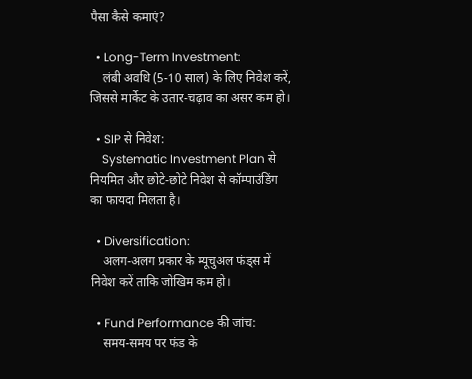पैसा कैसे कमाएं?

  • Long-Term Investment:
    लंबी अवधि (5-10 साल) के लिए निवेश करें, जिससे मार्केट के उतार-चढ़ाव का असर कम हो।

  • SIP से निवेश:
    Systematic Investment Plan से नियमित और छोटे-छोटे निवेश से कॉम्पाउंडिंग का फायदा मिलता है।

  • Diversification:
    अलग-अलग प्रकार के म्यूचुअल फंड्स में निवेश करें ताकि जोखिम कम हो।

  • Fund Performance की जांच:
    समय-समय पर फंड के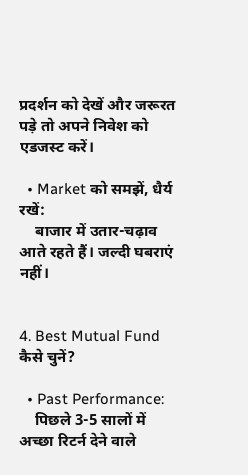प्रदर्शन को देखें और जरूरत पड़े तो अपने निवेश को एडजस्ट करें।

  • Market को समझें, धैर्य रखें:
    बाजार में उतार-चढ़ाव आते रहते हैं। जल्दी घबराएं नहीं।


4. Best Mutual Fund कैसे चुनें?

  • Past Performance:
    पिछले 3-5 सालों में अच्छा रिटर्न देने वाले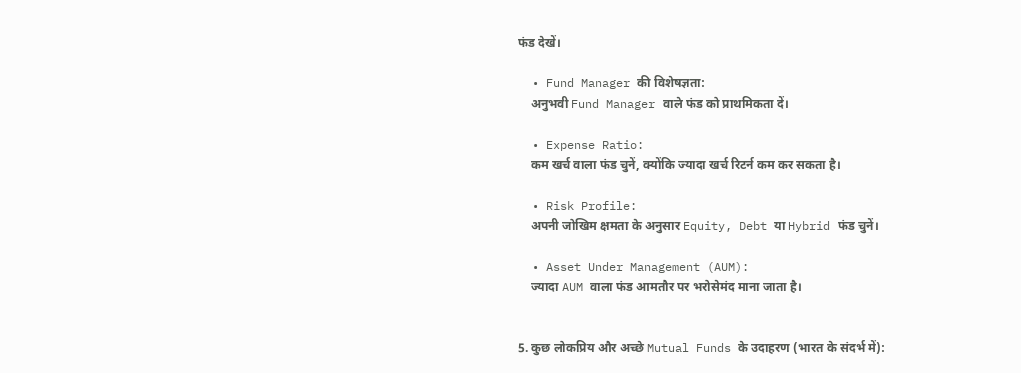फंड देखें।

  • Fund Manager की विशेषज्ञता:
    अनुभवी Fund Manager वाले फंड को प्राथमिकता दें।

  • Expense Ratio:
    कम खर्च वाला फंड चुनें, क्योंकि ज्यादा खर्च रिटर्न कम कर सकता है।

  • Risk Profile:
    अपनी जोखिम क्षमता के अनुसार Equity, Debt या Hybrid फंड चुनें।

  • Asset Under Management (AUM):
    ज्यादा AUM वाला फंड आमतौर पर भरोसेमंद माना जाता है।


5. कुछ लोकप्रिय और अच्छे Mutual Funds के उदाहरण (भारत के संदर्भ में):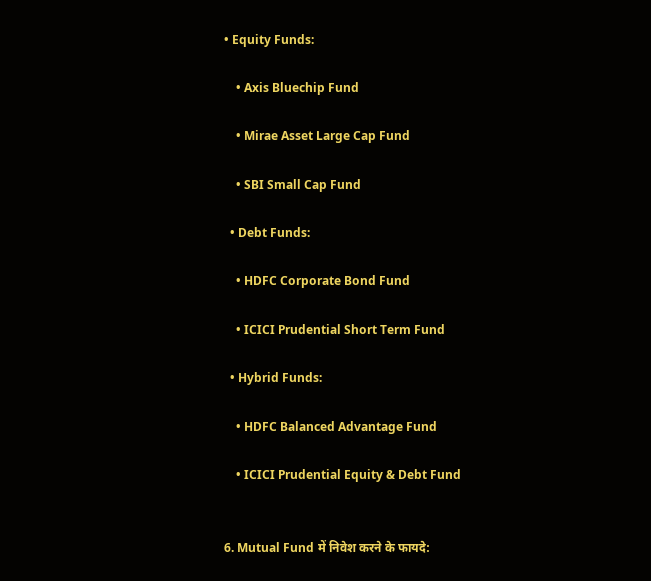• Equity Funds:

    • Axis Bluechip Fund

    • Mirae Asset Large Cap Fund

    • SBI Small Cap Fund

  • Debt Funds:

    • HDFC Corporate Bond Fund

    • ICICI Prudential Short Term Fund

  • Hybrid Funds:

    • HDFC Balanced Advantage Fund

    • ICICI Prudential Equity & Debt Fund


6. Mutual Fund में निवेश करने के फायदे: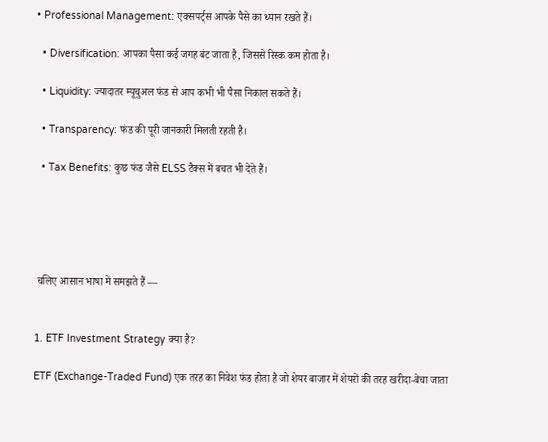• Professional Management: एक्सपर्ट्स आपके पैसे का ध्यान रखते हैं।

  • Diversification: आपका पैसा कई जगह बंट जाता है, जिससे रिस्क कम होता है।

  • Liquidity: ज्यादातर म्यूचुअल फंड से आप कभी भी पैसा निकाल सकते हैं।

  • Transparency: फंड की पूरी जानकारी मिलती रहती है।

  • Tax Benefits: कुछ फंड जैसे ELSS टैक्स में बचत भी देते हैं।





 चलिए आसान भाषा में समझते हैं —


1. ETF Investment Strategy क्या है?

ETF (Exchange-Traded Fund) एक तरह का निवेश फंड होता है जो शेयर बाजार में शेयरों की तरह खरीदा-बेचा जाता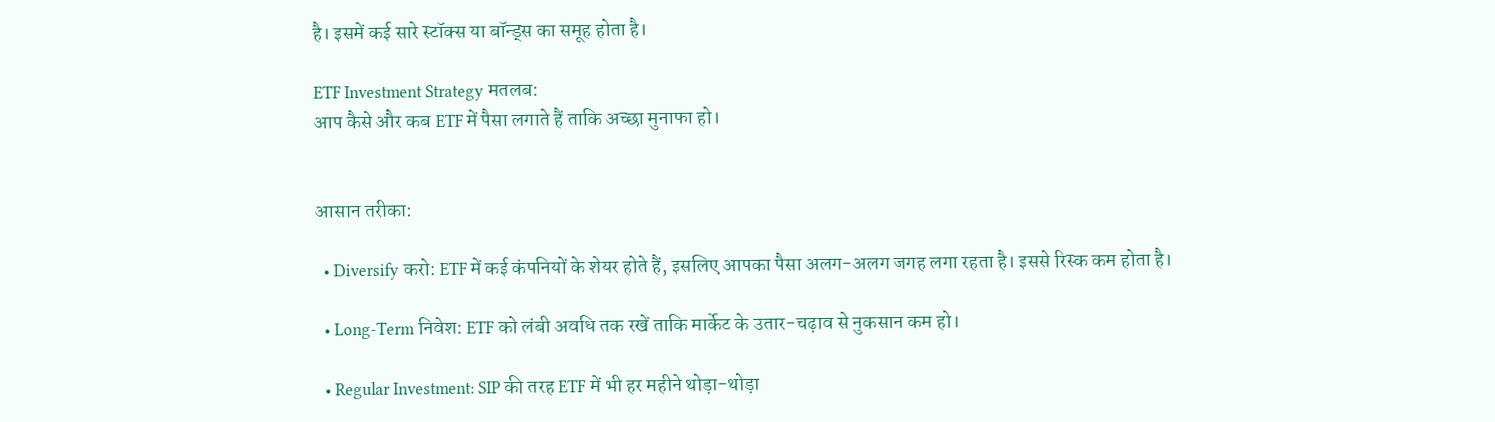है। इसमें कई सारे स्टॉक्स या बॉन्ड्स का समूह होता है।

ETF Investment Strategy मतलब:
आप कैसे और कब ETF में पैसा लगाते हैं ताकि अच्छा मुनाफा हो।


आसान तरीका:

  • Diversify करो: ETF में कई कंपनियों के शेयर होते हैं, इसलिए आपका पैसा अलग-अलग जगह लगा रहता है। इससे रिस्क कम होता है।

  • Long-Term निवेश: ETF को लंबी अवधि तक रखें ताकि मार्केट के उतार-चढ़ाव से नुकसान कम हो।

  • Regular Investment: SIP की तरह ETF में भी हर महीने थोड़ा-थोड़ा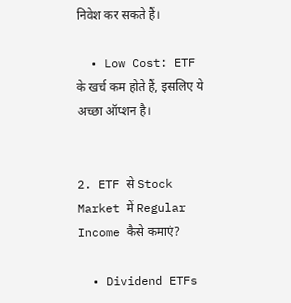निवेश कर सकते हैं।

  • Low Cost: ETF के खर्च कम होते हैं, इसलिए ये अच्छा ऑप्शन है।


2. ETF से Stock Market में Regular Income कैसे कमाएं?

  • Dividend ETFs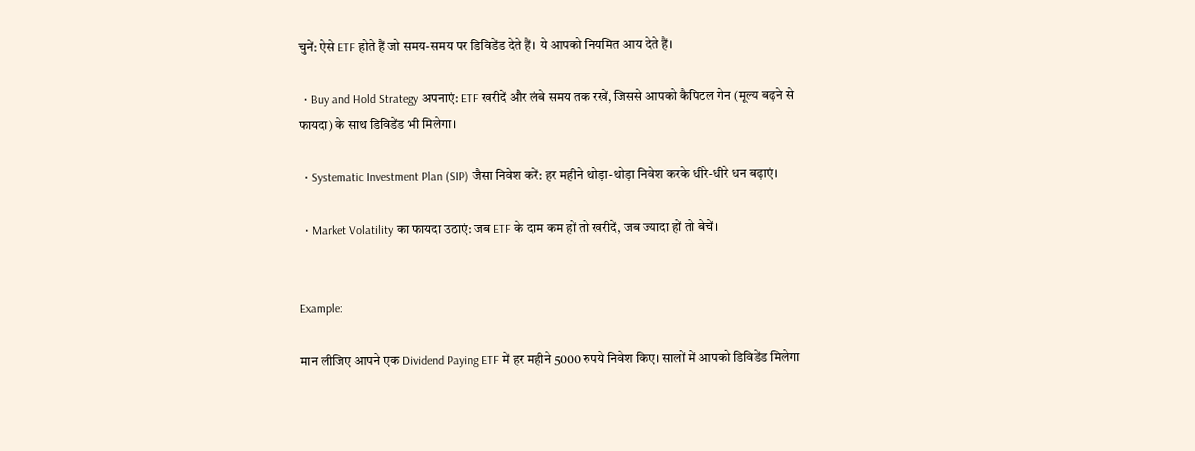चुनें: ऐसे ETF होते हैं जो समय-समय पर डिविडेंड देते हैं। ये आपको नियमित आय देते हैं।

  • Buy and Hold Strategy अपनाएं: ETF खरीदें और लंबे समय तक रखें, जिससे आपको कैपिटल गेन (मूल्य बढ़ने से फायदा) के साथ डिविडेंड भी मिलेगा।

  • Systematic Investment Plan (SIP) जैसा निवेश करें: हर महीने थोड़ा-थोड़ा निवेश करके धीरे-धीरे धन बढ़ाएं।

  • Market Volatility का फायदा उठाएं: जब ETF के दाम कम हों तो खरीदें, जब ज्यादा हों तो बेचें।


Example:

मान लीजिए आपने एक Dividend Paying ETF में हर महीने 5000 रुपये निवेश किए। सालों में आपको डिविडेंड मिलेगा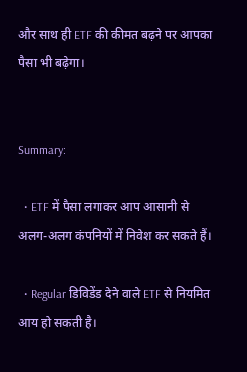और साथ ही ETF की कीमत बढ़ने पर आपका पैसा भी बढ़ेगा।


Summary:

  • ETF में पैसा लगाकर आप आसानी से अलग-अलग कंपनियों में निवेश कर सकते हैं।

  • Regular डिविडेंड देने वाले ETF से नियमित आय हो सकती है।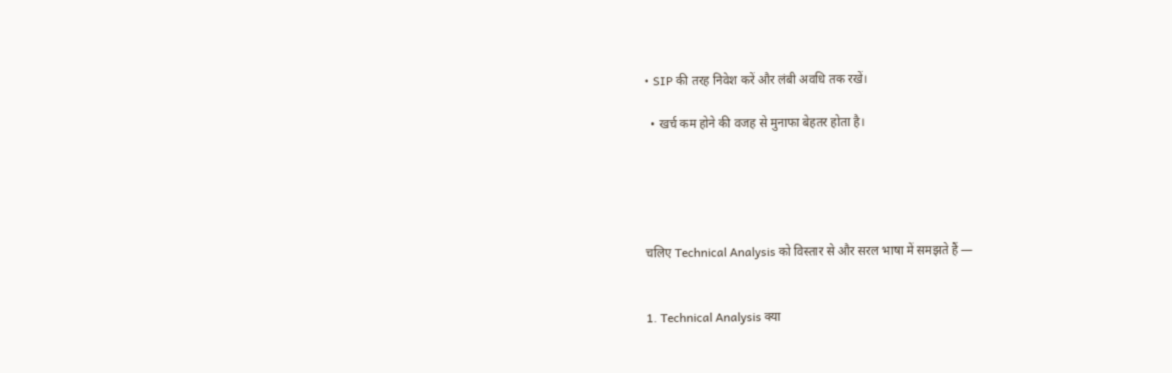• SIP की तरह निवेश करें और लंबी अवधि तक रखें।

  • खर्च कम होने की वजह से मुनाफा बेहतर होता है।





चलिए Technical Analysis को विस्तार से और सरल भाषा में समझते हैं —


1. Technical Analysis क्या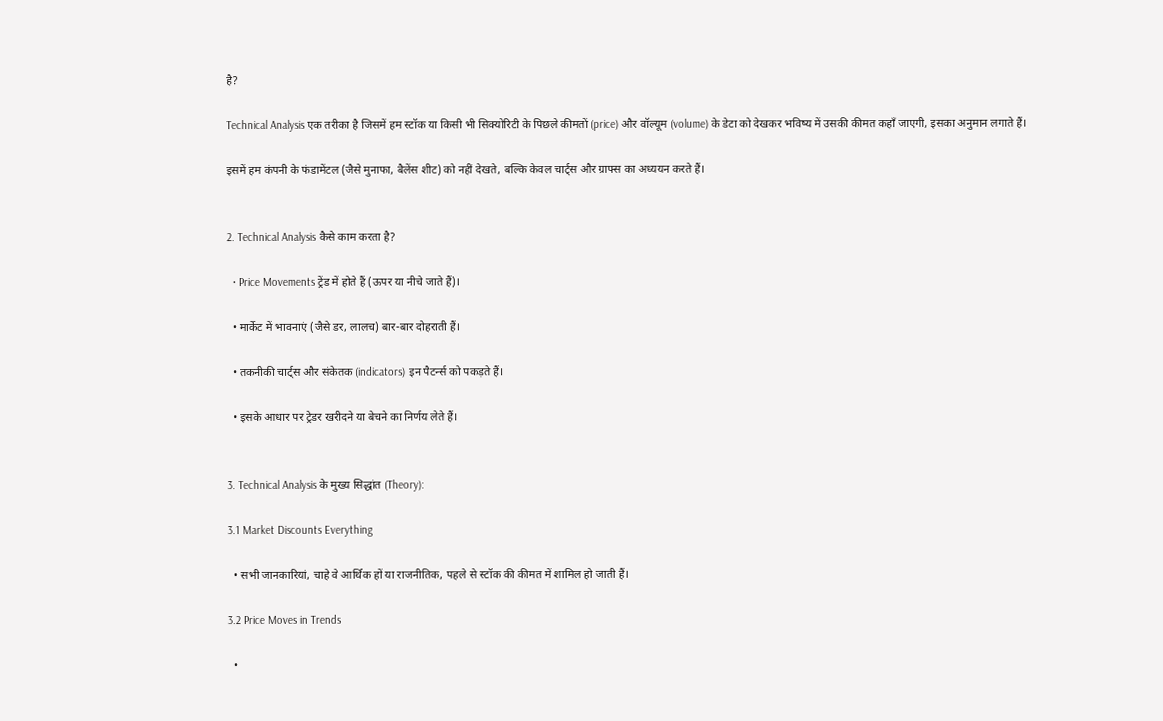है?

Technical Analysis एक तरीका है जिसमें हम स्टॉक या किसी भी सिक्योरिटी के पिछले कीमतों (price) और वॉल्यूम (volume) के डेटा को देखकर भविष्य में उसकी कीमत कहाँ जाएगी, इसका अनुमान लगाते हैं।

इसमें हम कंपनी के फंडामेंटल (जैसे मुनाफा, बैलेंस शीट) को नहीं देखते, बल्कि केवल चार्ट्स और ग्राफ्स का अध्ययन करते हैं।


2. Technical Analysis कैसे काम करता है?

  • Price Movements ट्रेंड में होते हैं (ऊपर या नीचे जाते हैं)।

  • मार्केट में भावनाएं (जैसे डर, लालच) बार-बार दोहराती हैं।

  • तकनीकी चार्ट्स और संकेतक (indicators) इन पैटर्न्स को पकड़ते हैं।

  • इसके आधार पर ट्रेडर खरीदने या बेचने का निर्णय लेते हैं।


3. Technical Analysis के मुख्य सिद्धांत (Theory):

3.1 Market Discounts Everything

  • सभी जानकारियां, चाहे वे आर्थिक हों या राजनीतिक, पहले से स्टॉक की कीमत में शामिल हो जाती हैं।

3.2 Price Moves in Trends

  •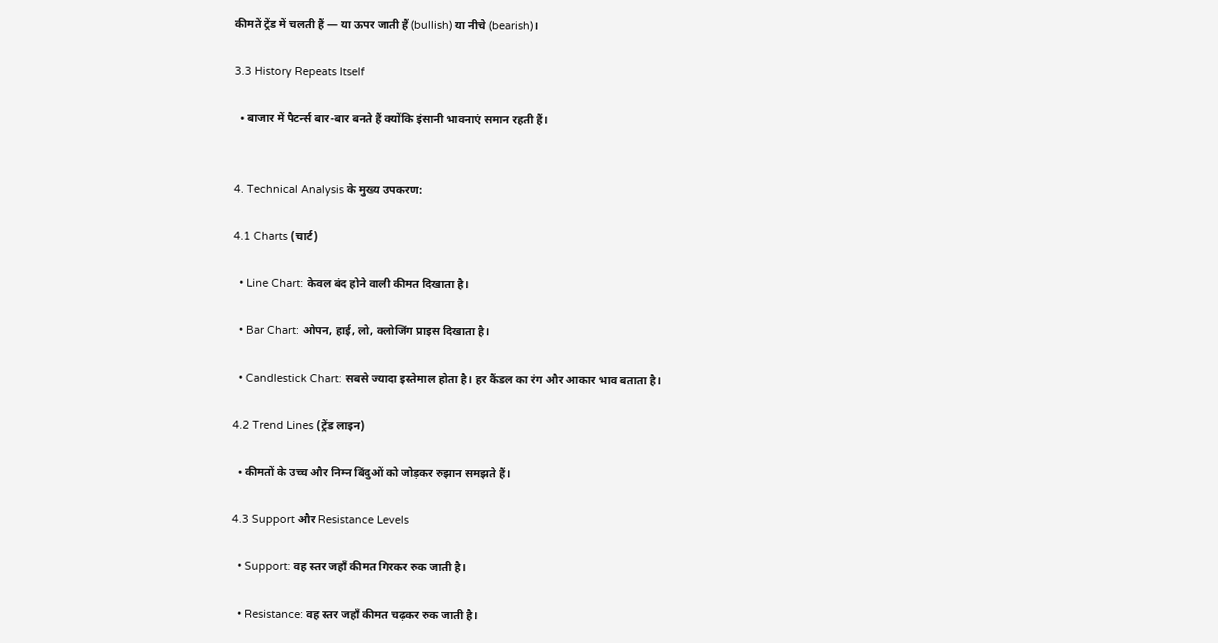कीमतें ट्रेंड में चलती हैं — या ऊपर जाती हैं (bullish) या नीचे (bearish)।

3.3 History Repeats Itself

  • बाजार में पैटर्न्स बार-बार बनते हैं क्योंकि इंसानी भावनाएं समान रहती हैं।


4. Technical Analysis के मुख्य उपकरण:

4.1 Charts (चार्ट)

  • Line Chart: केवल बंद होने वाली कीमत दिखाता है।

  • Bar Chart: ओपन, हाई, लो, क्लोजिंग प्राइस दिखाता है।

  • Candlestick Chart: सबसे ज्यादा इस्तेमाल होता है। हर कैंडल का रंग और आकार भाव बताता है।

4.2 Trend Lines (ट्रेंड लाइन)

  • कीमतों के उच्च और निम्न बिंदुओं को जोड़कर रुझान समझते हैं।

4.3 Support और Resistance Levels

  • Support: वह स्तर जहाँ कीमत गिरकर रुक जाती है।

  • Resistance: वह स्तर जहाँ कीमत चढ़कर रुक जाती है।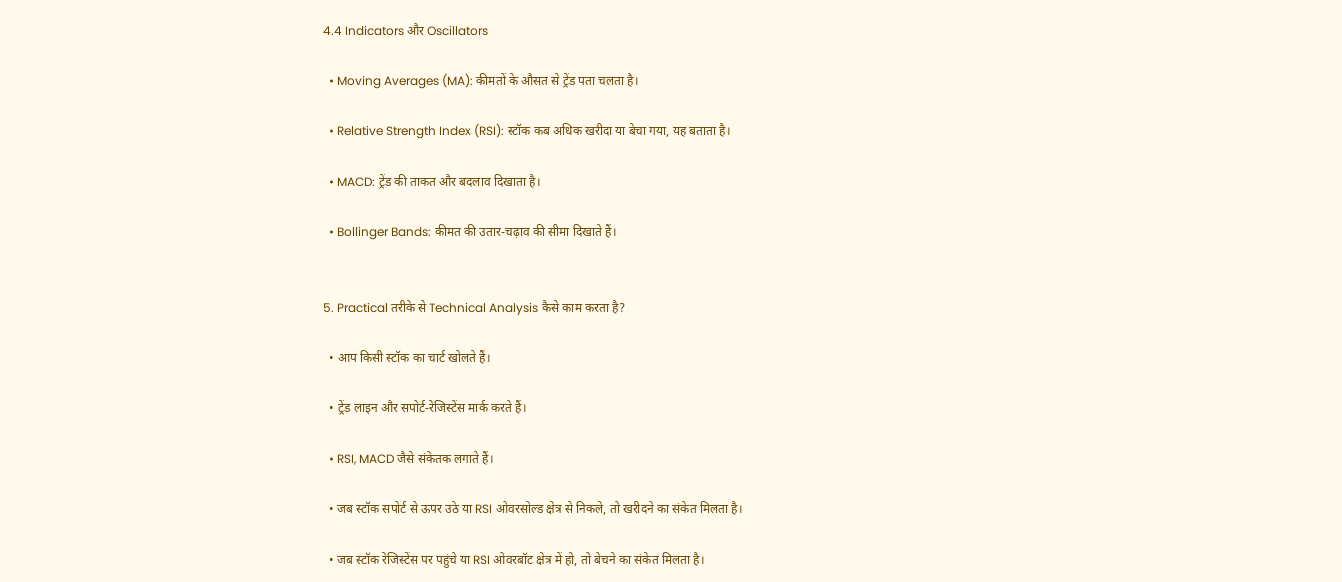4.4 Indicators और Oscillators

  • Moving Averages (MA): कीमतों के औसत से ट्रेंड पता चलता है।

  • Relative Strength Index (RSI): स्टॉक कब अधिक खरीदा या बेचा गया, यह बताता है।

  • MACD: ट्रेंड की ताकत और बदलाव दिखाता है।

  • Bollinger Bands: कीमत की उतार-चढ़ाव की सीमा दिखाते हैं।


5. Practical तरीके से Technical Analysis कैसे काम करता है?

  • आप किसी स्टॉक का चार्ट खोलते हैं।

  • ट्रेंड लाइन और सपोर्ट-रेजिस्टेंस मार्क करते हैं।

  • RSI, MACD जैसे संकेतक लगाते हैं।

  • जब स्टॉक सपोर्ट से ऊपर उठे या RSI ओवरसोल्ड क्षेत्र से निकले, तो खरीदने का संकेत मिलता है।

  • जब स्टॉक रेजिस्टेंस पर पहुंचे या RSI ओवरबॉट क्षेत्र में हो, तो बेचने का संकेत मिलता है।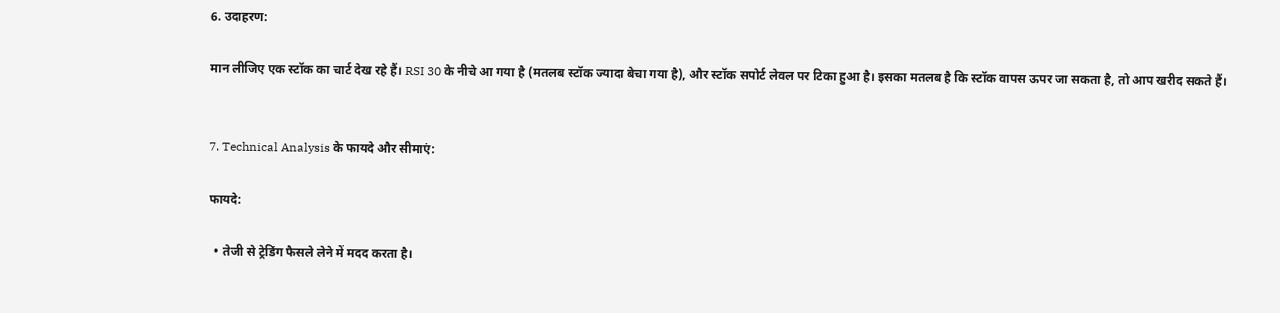6. उदाहरण:

मान लीजिए एक स्टॉक का चार्ट देख रहे हैं। RSI 30 के नीचे आ गया है (मतलब स्टॉक ज्यादा बेचा गया है), और स्टॉक सपोर्ट लेवल पर टिका हुआ है। इसका मतलब है कि स्टॉक वापस ऊपर जा सकता है, तो आप खरीद सकते हैं।


7. Technical Analysis के फायदे और सीमाएं:

फायदे:

  • तेजी से ट्रेडिंग फैसले लेने में मदद करता है।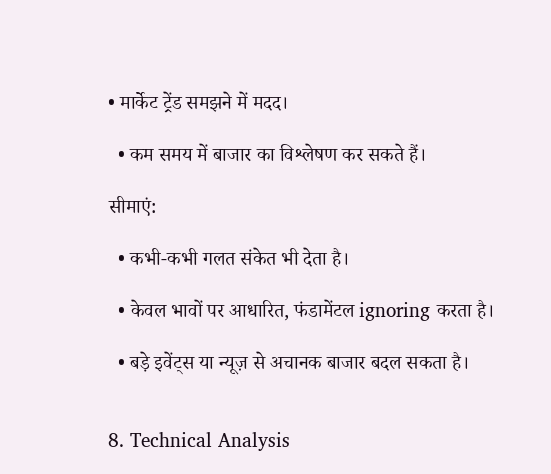• मार्केट ट्रेंड समझने में मदद।

  • कम समय में बाजार का विश्लेषण कर सकते हैं।

सीमाएं:

  • कभी-कभी गलत संकेत भी देता है।

  • केवल भावों पर आधारित, फंडामेंटल ignoring करता है।

  • बड़े इवेंट्स या न्यूज़ से अचानक बाजार बदल सकता है।


8. Technical Analysis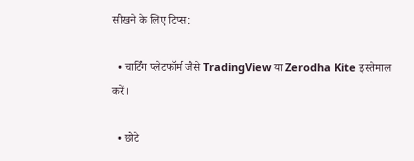सीखने के लिए टिप्स:

  • चार्टिंग प्लेटफॉर्म जैसे TradingView या Zerodha Kite इस्तेमाल करें।

  • छोटे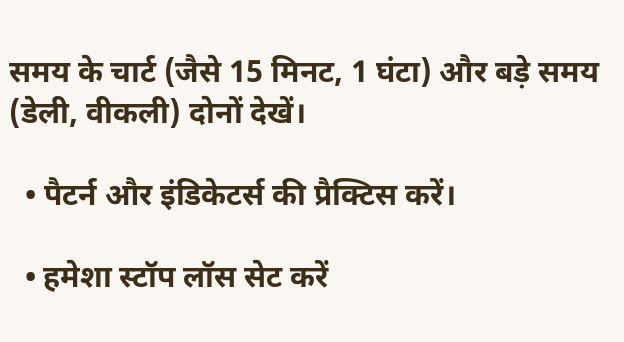समय के चार्ट (जैसे 15 मिनट, 1 घंटा) और बड़े समय (डेली, वीकली) दोनों देखें।

  • पैटर्न और इंडिकेटर्स की प्रैक्टिस करें।

  • हमेशा स्टॉप लॉस सेट करें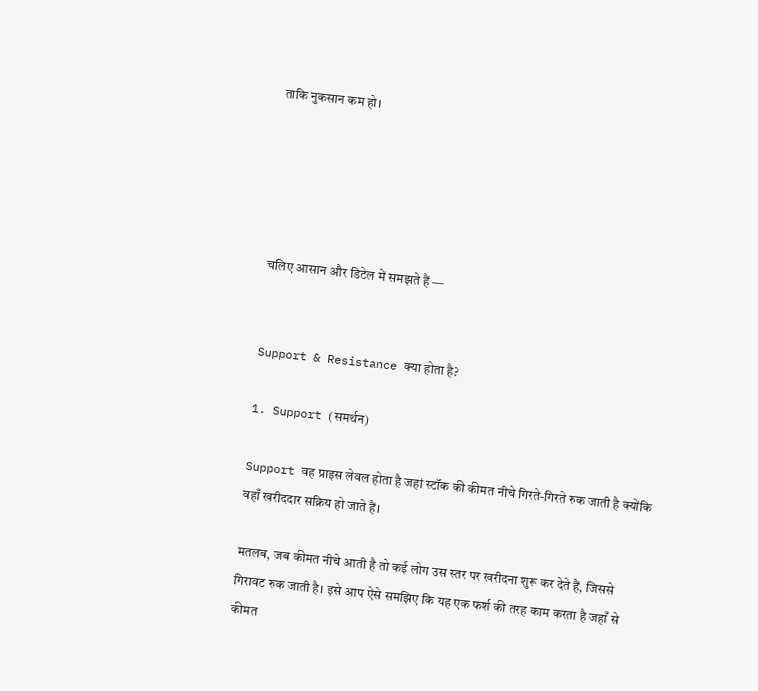ताकि नुकसान कम हो।





चलिए आसान और डिटेल में समझते हैं —


Support & Resistance क्या होता है?

1. Support (समर्थन)

Support वह प्राइस लेवल होता है जहां स्टॉक की कीमत नीचे गिरते-गिरते रुक जाती है क्योंकि वहाँ खरीददार सक्रिय हो जाते हैं।

मतलब, जब कीमत नीचे आती है तो कई लोग उस स्तर पर खरीदना शुरू कर देते हैं, जिससे गिरावट रुक जाती है। इसे आप ऐसे समझिए कि यह एक फर्श की तरह काम करता है जहाँ से कीमत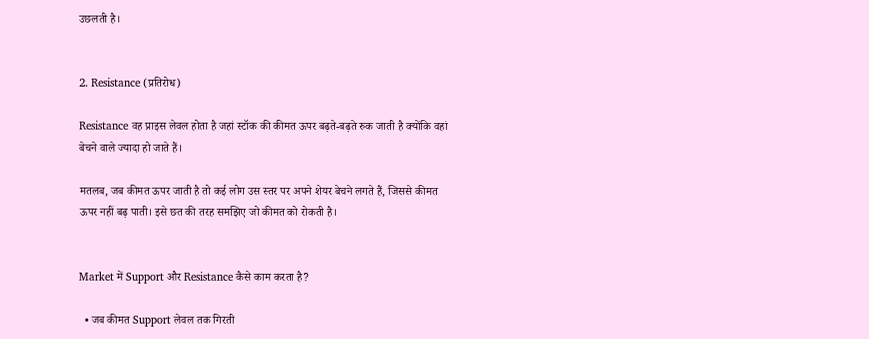उछलती है।


2. Resistance (प्रतिरोध)

Resistance वह प्राइस लेवल होता है जहां स्टॉक की कीमत ऊपर बढ़ते-बढ़ते रुक जाती है क्योंकि वहां बेचने वाले ज्यादा हो जाते हैं।

मतलब, जब कीमत ऊपर जाती है तो कई लोग उस स्तर पर अपने शेयर बेचने लगते हैं, जिससे कीमत ऊपर नहीं बढ़ पाती। इसे छत की तरह समझिए जो कीमत को रोकती है।


Market में Support और Resistance कैसे काम करता है?

  • जब कीमत Support लेवल तक गिरती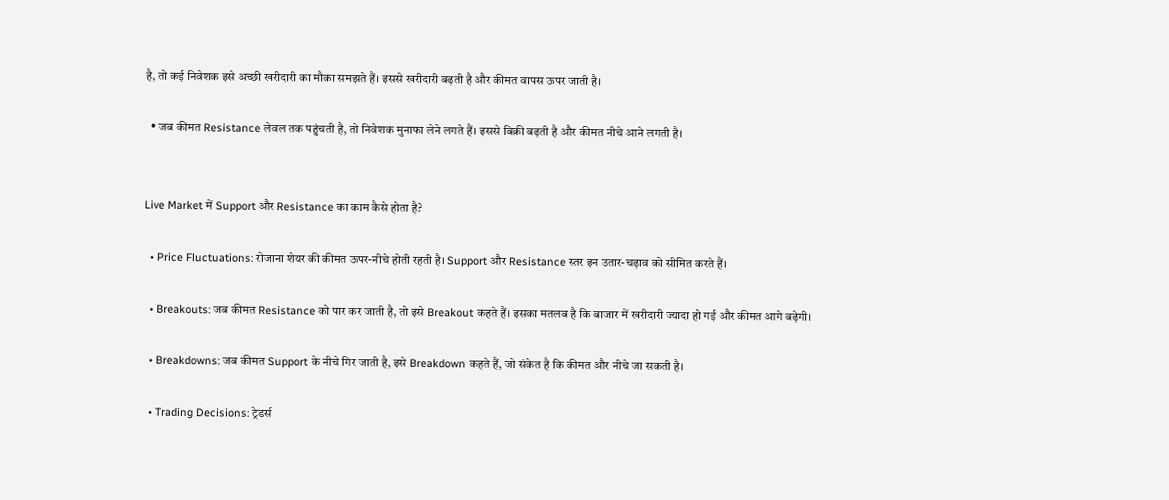है, तो कई निवेशक इसे अच्छी खरीदारी का मौका समझते हैं। इससे खरीदारी बढ़ती है और कीमत वापस ऊपर जाती है।

  • जब कीमत Resistance लेवल तक पहुंचती है, तो निवेशक मुनाफा लेने लगते हैं। इससे बिक्री बढ़ती है और कीमत नीचे आने लगती है।


Live Market में Support और Resistance का काम कैसे होता है?

  • Price Fluctuations: रोजाना शेयर की कीमत ऊपर-नीचे होती रहती है। Support और Resistance स्तर इन उतार-चढ़ाव को सीमित करते हैं।

  • Breakouts: जब कीमत Resistance को पार कर जाती है, तो इसे Breakout कहते हैं। इसका मतलब है कि बाजार में खरीदारी ज्यादा हो गई और कीमत आगे बढ़ेगी।

  • Breakdowns: जब कीमत Support के नीचे गिर जाती है, इसे Breakdown कहते हैं, जो संकेत है कि कीमत और नीचे जा सकती है।

  • Trading Decisions: ट्रेडर्स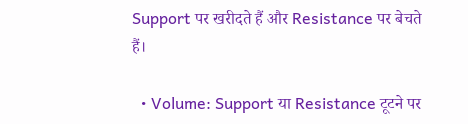Support पर खरीदते हैं और Resistance पर बेचते हैं।

  • Volume: Support या Resistance टूटने पर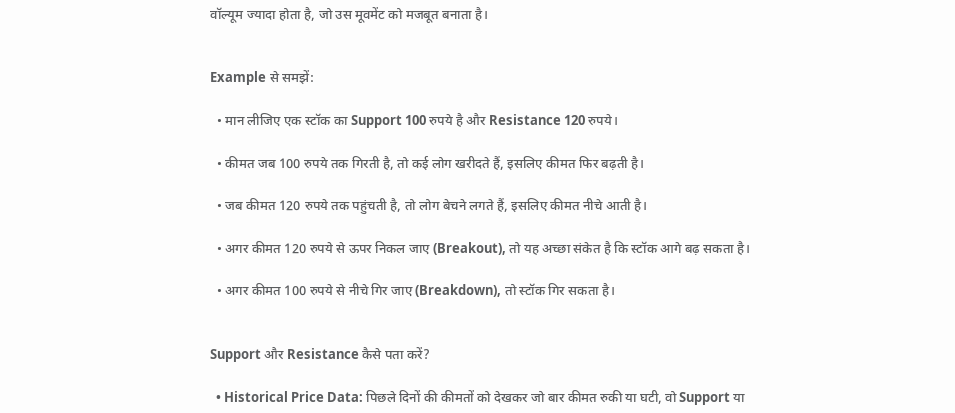वॉल्यूम ज्यादा होता है, जो उस मूवमेंट को मजबूत बनाता है।


Example से समझें:

  • मान लीजिए एक स्टॉक का Support 100 रुपये है और Resistance 120 रुपये।

  • कीमत जब 100 रुपये तक गिरती है, तो कई लोग खरीदते हैं, इसलिए कीमत फिर बढ़ती है।

  • जब कीमत 120 रुपये तक पहुंचती है, तो लोग बेचने लगते हैं, इसलिए कीमत नीचे आती है।

  • अगर कीमत 120 रुपये से ऊपर निकल जाए (Breakout), तो यह अच्छा संकेत है कि स्टॉक आगे बढ़ सकता है।

  • अगर कीमत 100 रुपये से नीचे गिर जाए (Breakdown), तो स्टॉक गिर सकता है।


Support और Resistance कैसे पता करें?

  • Historical Price Data: पिछले दिनों की कीमतों को देखकर जो बार कीमत रुकी या घटी, वो Support या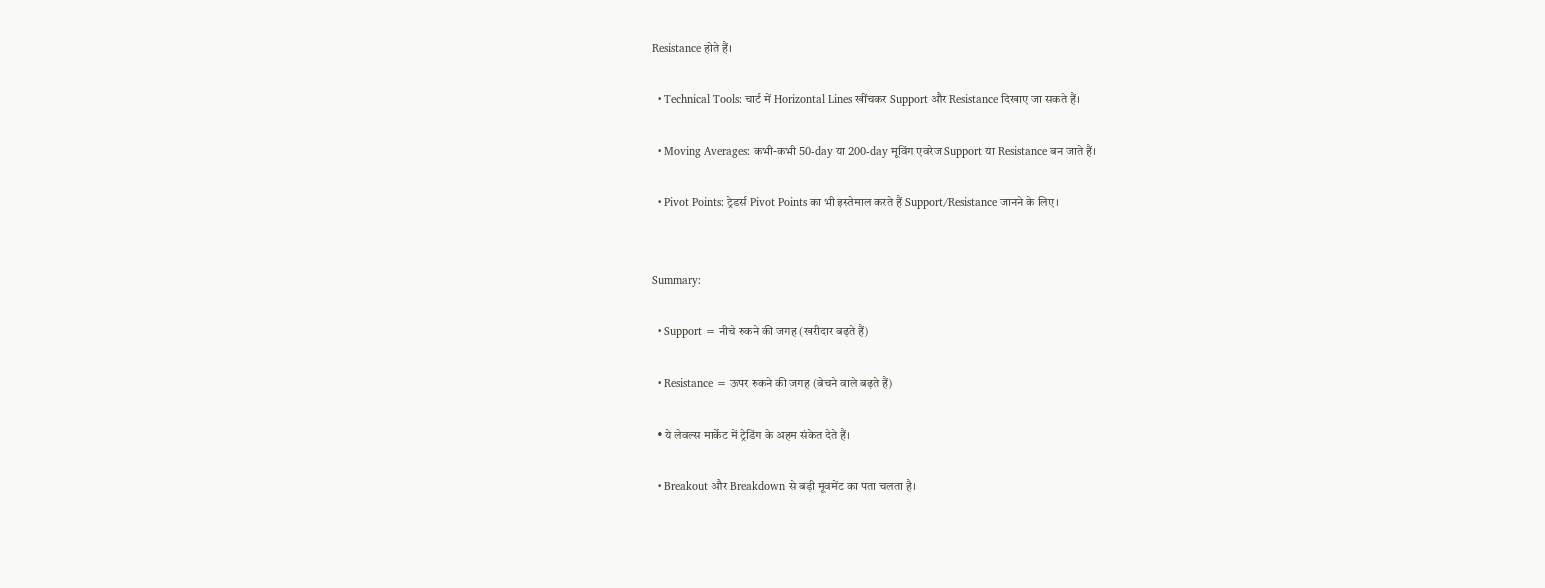Resistance होते हैं।

  • Technical Tools: चार्ट में Horizontal Lines खींचकर Support और Resistance दिखाए जा सकते हैं।

  • Moving Averages: कभी-कभी 50-day या 200-day मूविंग एवरेज Support या Resistance बन जाते हैं।

  • Pivot Points: ट्रेडर्स Pivot Points का भी इस्तेमाल करते हैं Support/Resistance जानने के लिए।


Summary:

  • Support = नीचे रुकने की जगह (खरीदार बढ़ते हैं)

  • Resistance = ऊपर रुकने की जगह (बेचने वाले बढ़ते हैं)

  • ये लेवल्स मार्केट में ट्रेडिंग के अहम संकेत देते हैं।

  • Breakout और Breakdown से बड़ी मूवमेंट का पता चलता है।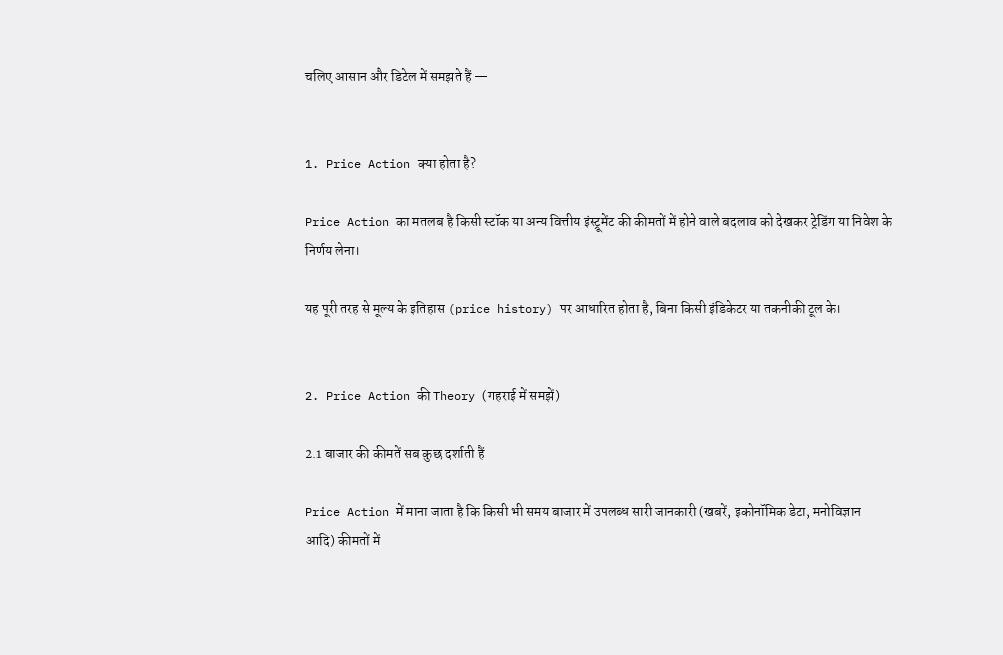चलिए आसान और डिटेल में समझते हैं —


1. Price Action क्या होता है?

Price Action का मतलब है किसी स्टॉक या अन्य वित्तीय इंस्ट्रूमेंट की कीमतों में होने वाले बदलाव को देखकर ट्रेडिंग या निवेश के निर्णय लेना।

यह पूरी तरह से मूल्य के इतिहास (price history) पर आधारित होता है, बिना किसी इंडिकेटर या तकनीकी टूल के।


2. Price Action की Theory (गहराई में समझें)

2.1 बाजार की कीमतें सब कुछ दर्शाती हैं

Price Action में माना जाता है कि किसी भी समय बाजार में उपलब्ध सारी जानकारी (खबरें, इकोनॉमिक डेटा, मनोविज्ञान आदि) कीमतों में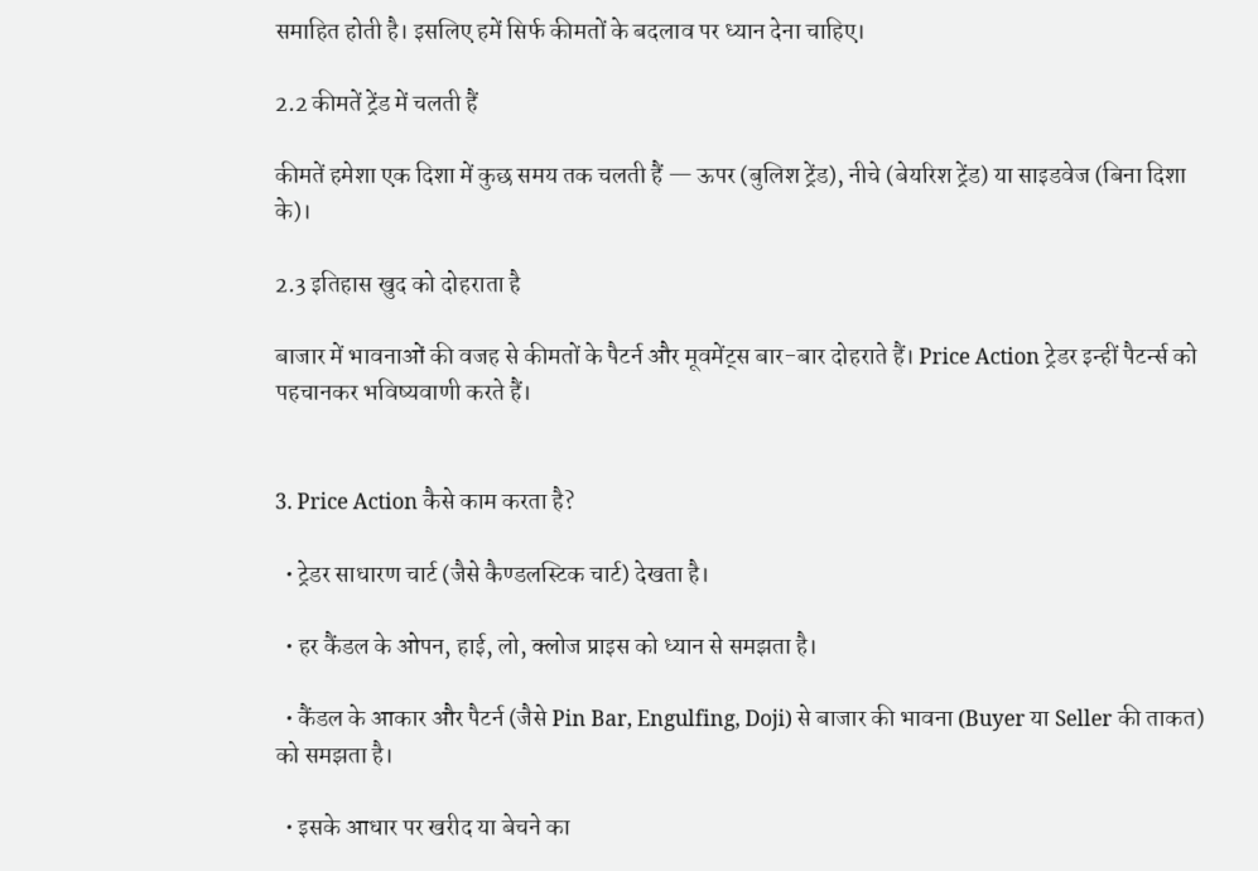समाहित होती है। इसलिए हमें सिर्फ कीमतों के बदलाव पर ध्यान देना चाहिए।

2.2 कीमतें ट्रेंड में चलती हैं

कीमतें हमेशा एक दिशा में कुछ समय तक चलती हैं — ऊपर (बुलिश ट्रेंड), नीचे (बेयरिश ट्रेंड) या साइडवेज (बिना दिशा के)।

2.3 इतिहास खुद को दोहराता है

बाजार में भावनाओं की वजह से कीमतों के पैटर्न और मूवमेंट्स बार-बार दोहराते हैं। Price Action ट्रेडर इन्हीं पैटर्न्स को पहचानकर भविष्यवाणी करते हैं।


3. Price Action कैसे काम करता है?

  • ट्रेडर साधारण चार्ट (जैसे कैण्डलस्टिक चार्ट) देखता है।

  • हर कैंडल के ओपन, हाई, लो, क्लोज प्राइस को ध्यान से समझता है।

  • कैंडल के आकार और पैटर्न (जैसे Pin Bar, Engulfing, Doji) से बाजार की भावना (Buyer या Seller की ताकत) को समझता है।

  • इसके आधार पर खरीद या बेचने का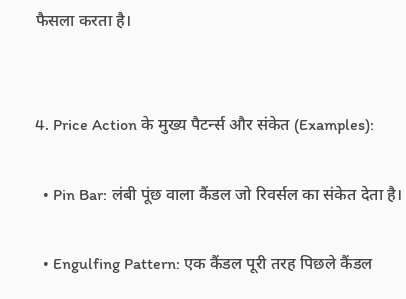फैसला करता है।


4. Price Action के मुख्य पैटर्न्स और संकेत (Examples):

  • Pin Bar: लंबी पूंछ वाला कैंडल जो रिवर्सल का संकेत देता है।

  • Engulfing Pattern: एक कैंडल पूरी तरह पिछले कैंडल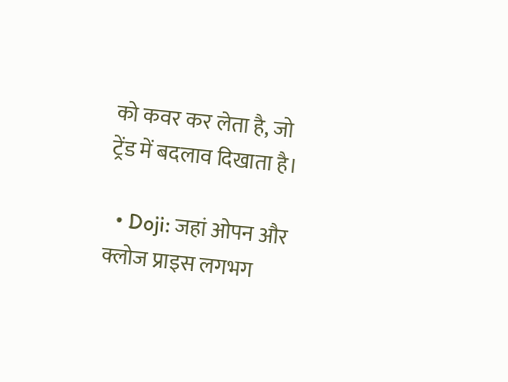को कवर कर लेता है, जो ट्रेंड में बदलाव दिखाता है।

  • Doji: जहां ओपन और क्लोज प्राइस लगभग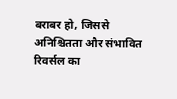बराबर हो, जिससे अनिश्चितता और संभावित रिवर्सल का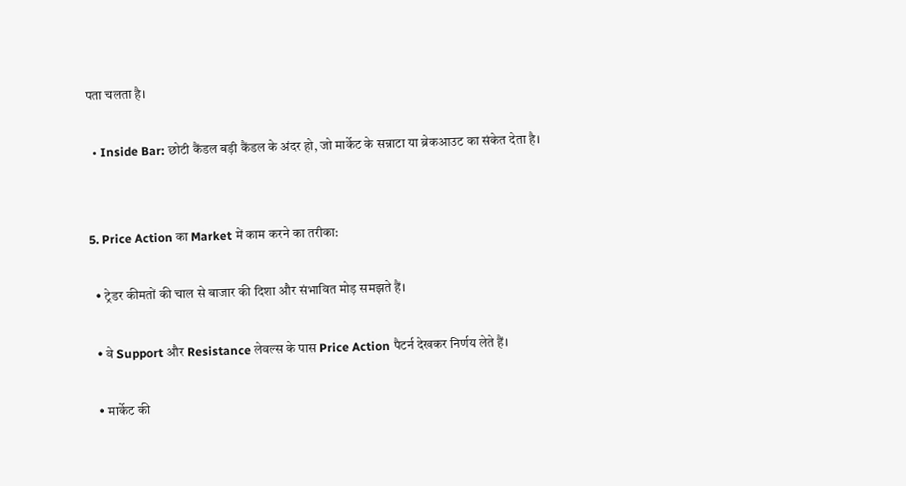पता चलता है।

  • Inside Bar: छोटी कैंडल बड़ी कैंडल के अंदर हो, जो मार्केट के सन्नाटा या ब्रेकआउट का संकेत देता है।


5. Price Action का Market में काम करने का तरीका:

  • ट्रेडर कीमतों की चाल से बाजार की दिशा और संभावित मोड़ समझते हैं।

  • वे Support और Resistance लेवल्स के पास Price Action पैटर्न देखकर निर्णय लेते हैं।

  • मार्केट की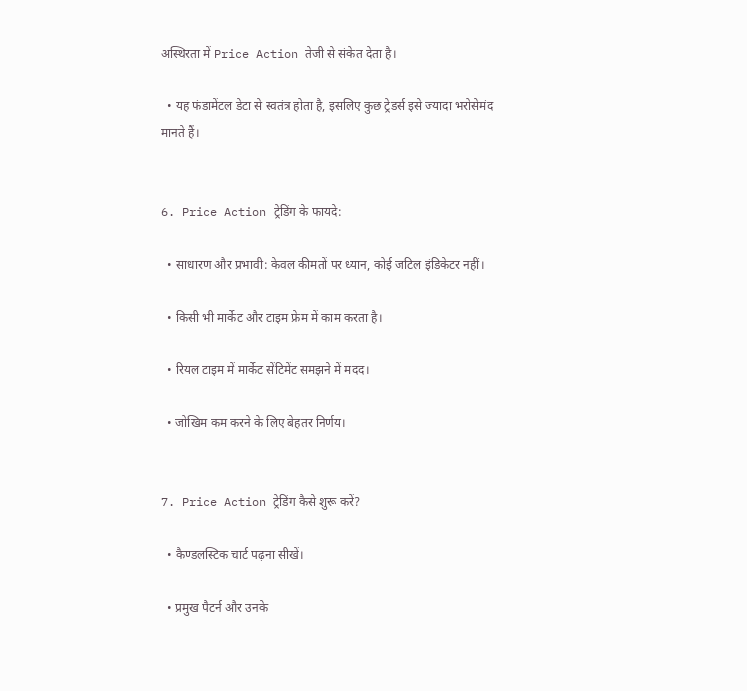अस्थिरता में Price Action तेजी से संकेत देता है।

  • यह फंडामेंटल डेटा से स्वतंत्र होता है, इसलिए कुछ ट्रेडर्स इसे ज्यादा भरोसेमंद मानते हैं।


6. Price Action ट्रेडिंग के फायदे:

  • साधारण और प्रभावी: केवल कीमतों पर ध्यान, कोई जटिल इंडिकेटर नहीं।

  • किसी भी मार्केट और टाइम फ्रेम में काम करता है।

  • रियल टाइम में मार्केट सेंटिमेंट समझने में मदद।

  • जोखिम कम करने के लिए बेहतर निर्णय।


7. Price Action ट्रेडिंग कैसे शुरू करें?

  • कैण्डलस्टिक चार्ट पढ़ना सीखें।

  • प्रमुख पैटर्न और उनके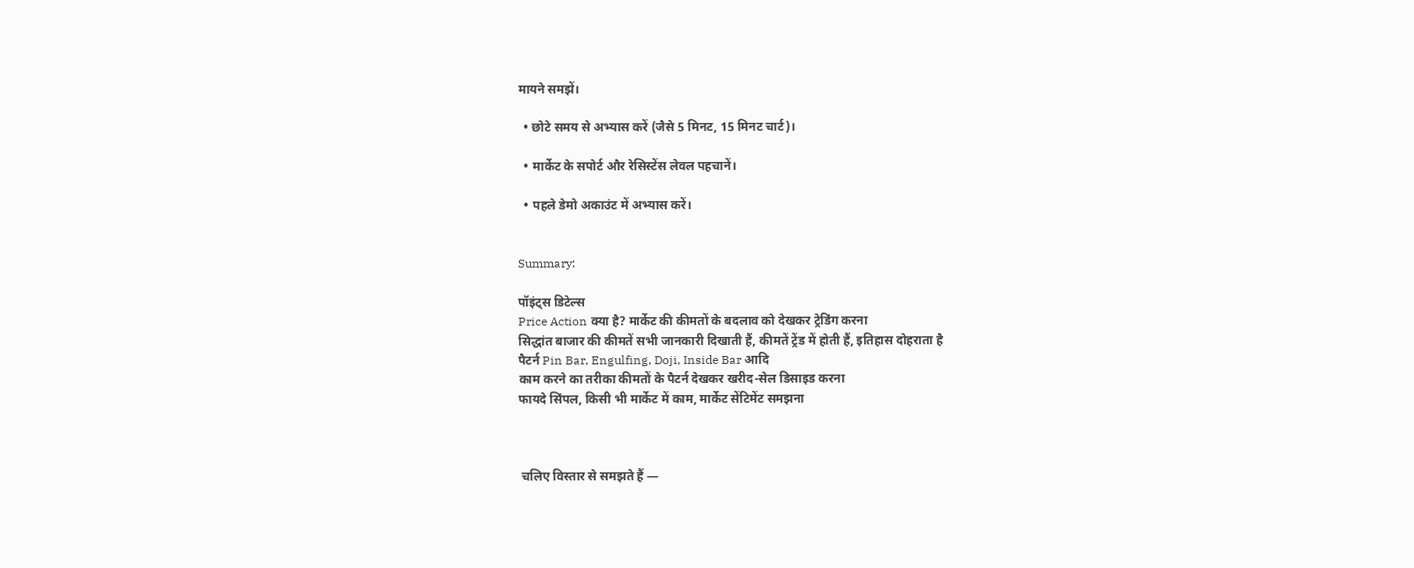मायने समझें।

  • छोटे समय से अभ्यास करें (जैसे 5 मिनट, 15 मिनट चार्ट)।

  • मार्केट के सपोर्ट और रेसिस्टेंस लेवल पहचानें।

  • पहले डेमो अकाउंट में अभ्यास करें।


Summary:

पॉइंट्स डिटेल्स
Price Action क्या है? मार्केट की कीमतों के बदलाव को देखकर ट्रेडिंग करना
सिद्धांत बाजार की कीमतें सभी जानकारी दिखाती हैं, कीमतें ट्रेंड में होती हैं, इतिहास दोहराता है
पैटर्न Pin Bar, Engulfing, Doji, Inside Bar आदि
काम करने का तरीका कीमतों के पैटर्न देखकर खरीद-सेल डिसाइड करना
फायदे सिंपल, किसी भी मार्केट में काम, मार्केट सेंटिमेंट समझना



 चलिए विस्तार से समझते हैं —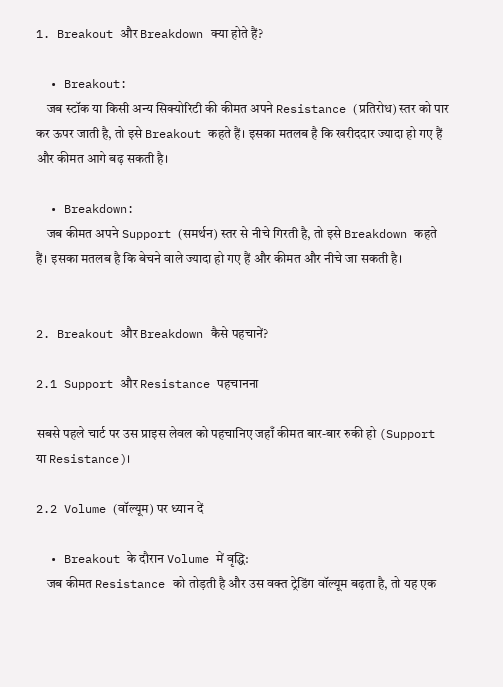1. Breakout और Breakdown क्या होते हैं?

  • Breakout:
    जब स्टॉक या किसी अन्य सिक्योरिटी की कीमत अपने Resistance (प्रतिरोध) स्तर को पार कर ऊपर जाती है, तो इसे Breakout कहते हैं। इसका मतलब है कि खरीददार ज्यादा हो गए हैं और कीमत आगे बढ़ सकती है।

  • Breakdown:
    जब कीमत अपने Support (समर्थन) स्तर से नीचे गिरती है, तो इसे Breakdown कहते हैं। इसका मतलब है कि बेचने वाले ज्यादा हो गए हैं और कीमत और नीचे जा सकती है।


2. Breakout और Breakdown कैसे पहचानें?

2.1 Support और Resistance पहचानना

सबसे पहले चार्ट पर उस प्राइस लेवल को पहचानिए जहाँ कीमत बार-बार रुकी हो (Support या Resistance)।

2.2 Volume (वॉल्यूम) पर ध्यान दें

  • Breakout के दौरान Volume में वृद्धि:
    जब कीमत Resistance को तोड़ती है और उस वक्त ट्रेडिंग वॉल्यूम बढ़ता है, तो यह एक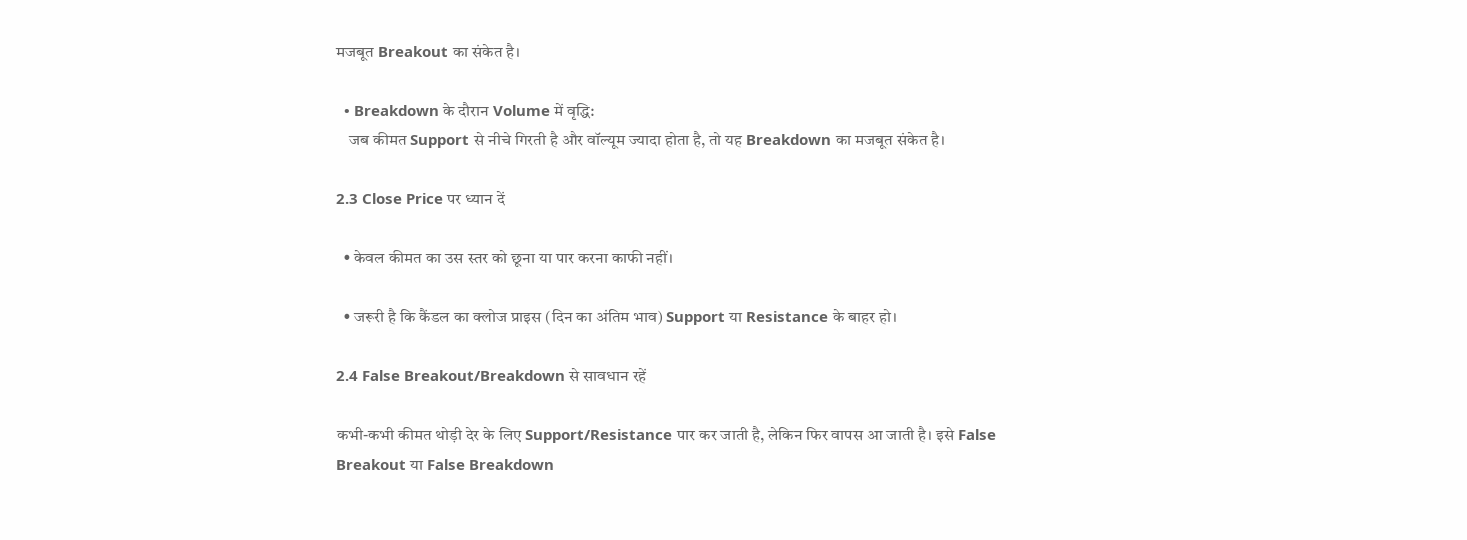मजबूत Breakout का संकेत है।

  • Breakdown के दौरान Volume में वृद्धि:
    जब कीमत Support से नीचे गिरती है और वॉल्यूम ज्यादा होता है, तो यह Breakdown का मजबूत संकेत है।

2.3 Close Price पर ध्यान दें

  • केवल कीमत का उस स्तर को छूना या पार करना काफी नहीं।

  • जरूरी है कि कैंडल का क्लोज प्राइस (दिन का अंतिम भाव) Support या Resistance के बाहर हो।

2.4 False Breakout/Breakdown से सावधान रहें

कभी-कभी कीमत थोड़ी देर के लिए Support/Resistance पार कर जाती है, लेकिन फिर वापस आ जाती है। इसे False Breakout या False Breakdown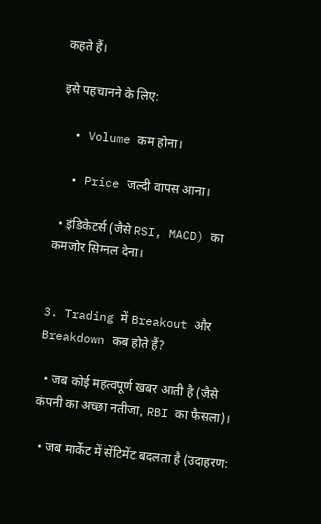कहते हैं।

इसे पहचानने के लिए:

  • Volume कम होना।

  • Price जल्दी वापस आना।

  • इंडिकेटर्स (जैसे RSI, MACD) का कमजोर सिग्नल देना।


3. Trading में Breakout और Breakdown कब होते हैं?

  • जब कोई महत्वपूर्ण खबर आती है (जैसे कंपनी का अच्छा नतीजा, RBI का फैसला)।

  • जब मार्केट में सेंटिमेंट बदलता है (उदाहरण: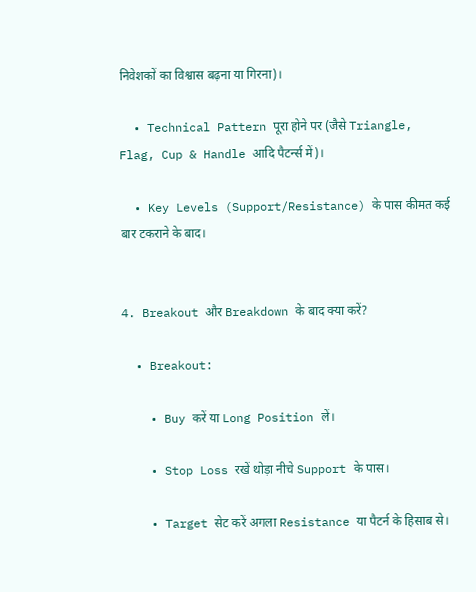निवेशकों का विश्वास बढ़ना या गिरना)।

  • Technical Pattern पूरा होने पर (जैसे Triangle, Flag, Cup & Handle आदि पैटर्न्स में)।

  • Key Levels (Support/Resistance) के पास कीमत कई बार टकराने के बाद।


4. Breakout और Breakdown के बाद क्या करें?

  • Breakout:

    • Buy करें या Long Position लें।

    • Stop Loss रखें थोड़ा नीचे Support के पास।

    • Target सेट करें अगला Resistance या पैटर्न के हिसाब से।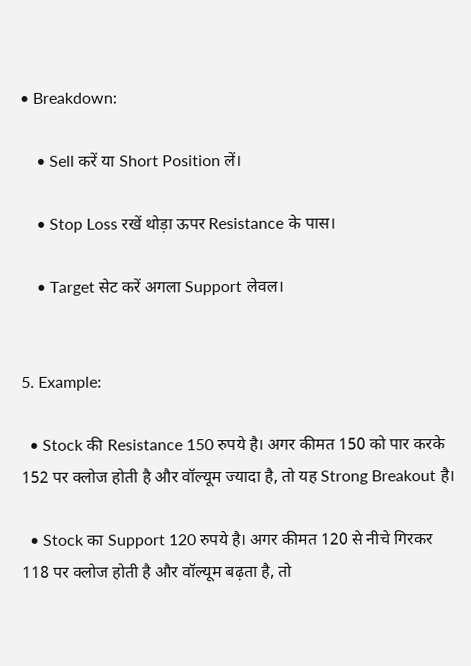• Breakdown:

    • Sell करें या Short Position लें।

    • Stop Loss रखें थोड़ा ऊपर Resistance के पास।

    • Target सेट करें अगला Support लेवल।


5. Example:

  • Stock की Resistance 150 रुपये है। अगर कीमत 150 को पार करके 152 पर क्लोज होती है और वॉल्यूम ज्यादा है, तो यह Strong Breakout है।

  • Stock का Support 120 रुपये है। अगर कीमत 120 से नीचे गिरकर 118 पर क्लोज होती है और वॉल्यूम बढ़ता है, तो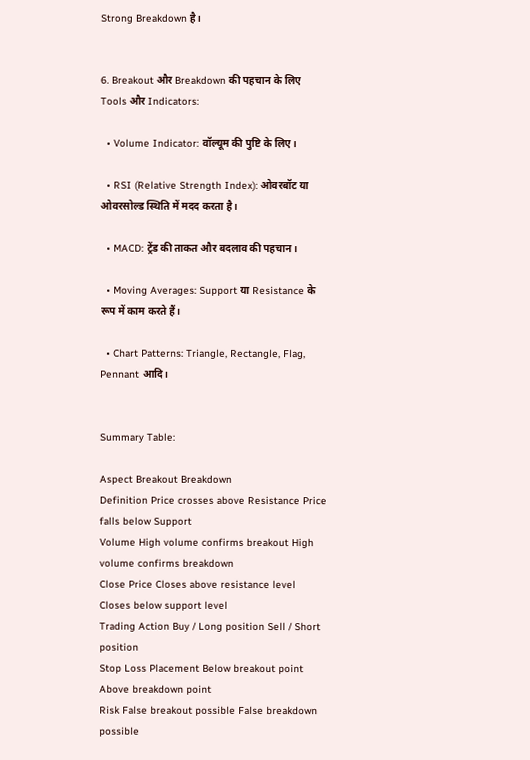Strong Breakdown है।


6. Breakout और Breakdown की पहचान के लिए Tools और Indicators:

  • Volume Indicator: वॉल्यूम की पुष्टि के लिए।

  • RSI (Relative Strength Index): ओवरबॉट या ओवरसोल्ड स्थिति में मदद करता है।

  • MACD: ट्रेंड की ताकत और बदलाव की पहचान।

  • Moving Averages: Support या Resistance के रूप में काम करते हैं।

  • Chart Patterns: Triangle, Rectangle, Flag, Pennant आदि।


Summary Table:

Aspect Breakout Breakdown
Definition Price crosses above Resistance Price falls below Support
Volume High volume confirms breakout High volume confirms breakdown
Close Price Closes above resistance level Closes below support level
Trading Action Buy / Long position Sell / Short position
Stop Loss Placement Below breakout point Above breakdown point
Risk False breakout possible False breakdown possible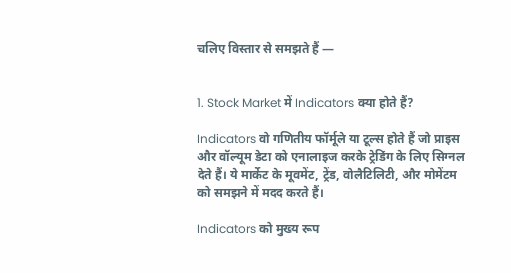चलिए विस्तार से समझते हैं —


1. Stock Market में Indicators क्या होते हैं?

Indicators वो गणितीय फॉर्मूले या टूल्स होते हैं जो प्राइस और वॉल्यूम डेटा को एनालाइज करके ट्रेडिंग के लिए सिग्नल देते हैं। ये मार्केट के मूवमेंट, ट्रेंड, वोलैटिलिटी, और मोमेंटम को समझने में मदद करते हैं।

Indicators को मुख्य रूप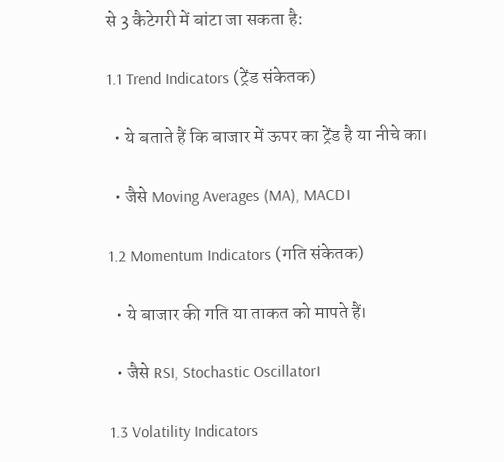से 3 कैटेगरी में बांटा जा सकता है:

1.1 Trend Indicators (ट्रेंड संकेतक)

  • ये बताते हैं कि बाजार में ऊपर का ट्रेंड है या नीचे का।

  • जैसे Moving Averages (MA), MACD।

1.2 Momentum Indicators (गति संकेतक)

  • ये बाजार की गति या ताकत को मापते हैं।

  • जैसे RSI, Stochastic Oscillator।

1.3 Volatility Indicators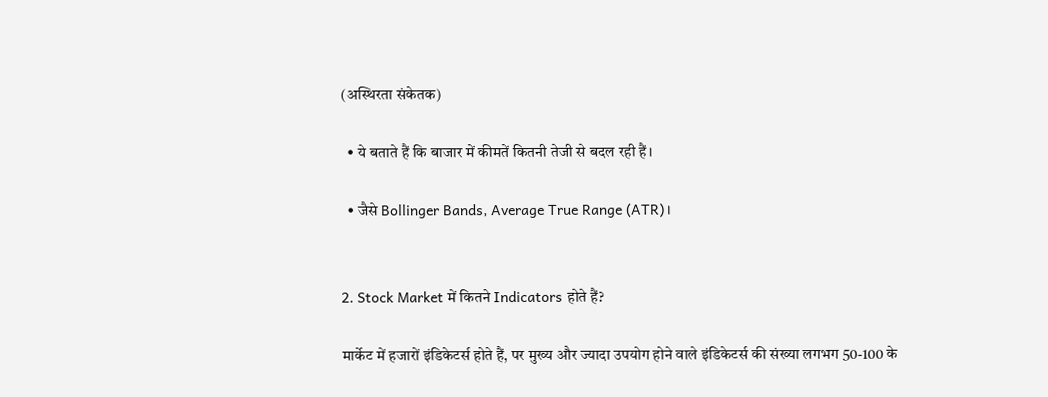(अस्थिरता संकेतक)

  • ये बताते हैं कि बाजार में कीमतें कितनी तेजी से बदल रही हैं।

  • जैसे Bollinger Bands, Average True Range (ATR)।


2. Stock Market में कितने Indicators होते हैं?

मार्केट में हजारों इंडिकेटर्स होते हैं, पर मुख्य और ज्यादा उपयोग होने वाले इंडिकेटर्स की संख्या लगभग 50-100 के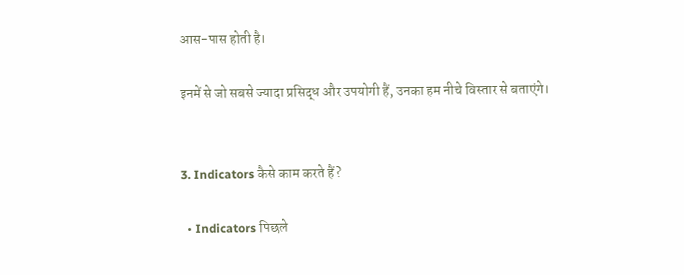आस-पास होती है।

इनमें से जो सबसे ज्यादा प्रसिद्ध और उपयोगी हैं, उनका हम नीचे विस्तार से बताएंगे।


3. Indicators कैसे काम करते हैं?

  • Indicators पिछले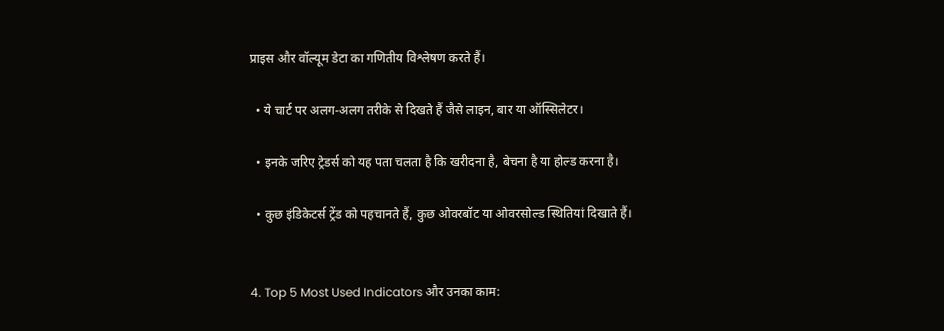प्राइस और वॉल्यूम डेटा का गणितीय विश्लेषण करते हैं।

  • ये चार्ट पर अलग-अलग तरीके से दिखते हैं जैसे लाइन, बार या ऑस्सिलेटर।

  • इनके जरिए ट्रेडर्स को यह पता चलता है कि खरीदना है, बेचना है या होल्ड करना है।

  • कुछ इंडिकेटर्स ट्रेंड को पहचानते हैं, कुछ ओवरबॉट या ओवरसोल्ड स्थितियां दिखाते हैं।


4. Top 5 Most Used Indicators और उनका काम: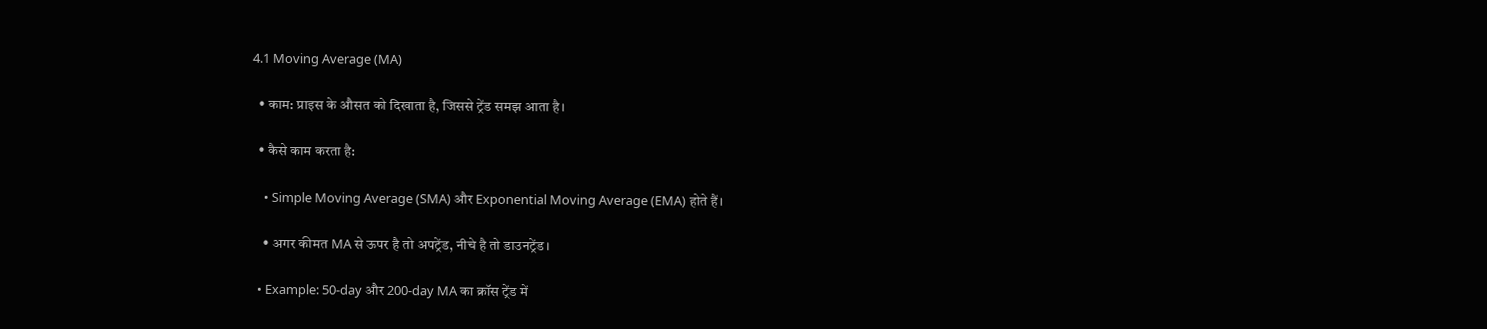4.1 Moving Average (MA)

  • काम: प्राइस के औसत को दिखाता है, जिससे ट्रेंड समझ आता है।

  • कैसे काम करता है:

    • Simple Moving Average (SMA) और Exponential Moving Average (EMA) होते हैं।

    • अगर कीमत MA से ऊपर है तो अपट्रेंड, नीचे है तो डाउनट्रेंड।

  • Example: 50-day और 200-day MA का क्रॉस ट्रेंड में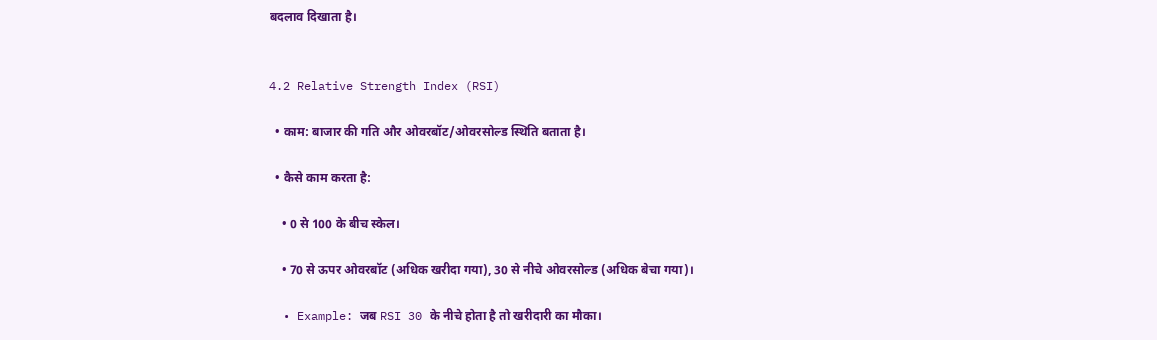बदलाव दिखाता है।


4.2 Relative Strength Index (RSI)

  • काम: बाजार की गति और ओवरबॉट/ओवरसोल्ड स्थिति बताता है।

  • कैसे काम करता है:

    • 0 से 100 के बीच स्केल।

    • 70 से ऊपर ओवरबॉट (अधिक खरीदा गया), 30 से नीचे ओवरसोल्ड (अधिक बेचा गया)।

  • Example: जब RSI 30 के नीचे होता है तो खरीदारी का मौका।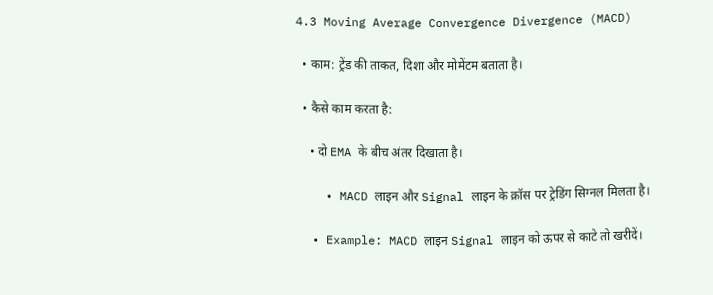4.3 Moving Average Convergence Divergence (MACD)

  • काम: ट्रेंड की ताकत, दिशा और मोमेंटम बताता है।

  • कैसे काम करता है:

    • दो EMA के बीच अंतर दिखाता है।

    • MACD लाइन और Signal लाइन के क्रॉस पर ट्रेडिंग सिग्नल मिलता है।

  • Example: MACD लाइन Signal लाइन को ऊपर से काटे तो खरीदें।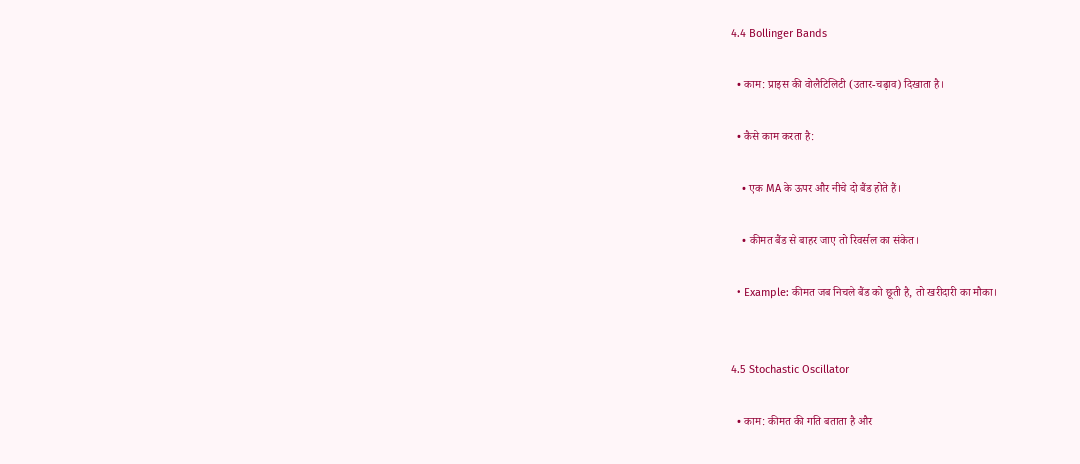4.4 Bollinger Bands

  • काम: प्राइस की वोलैटिलिटी (उतार-चढ़ाव) दिखाता है।

  • कैसे काम करता है:

    • एक MA के ऊपर और नीचे दो बैंड होते हैं।

    • कीमत बैंड से बाहर जाए तो रिवर्सल का संकेत।

  • Example: कीमत जब निचले बैंड को छूती है, तो खरीदारी का मौका।


4.5 Stochastic Oscillator

  • काम: कीमत की गति बताता है और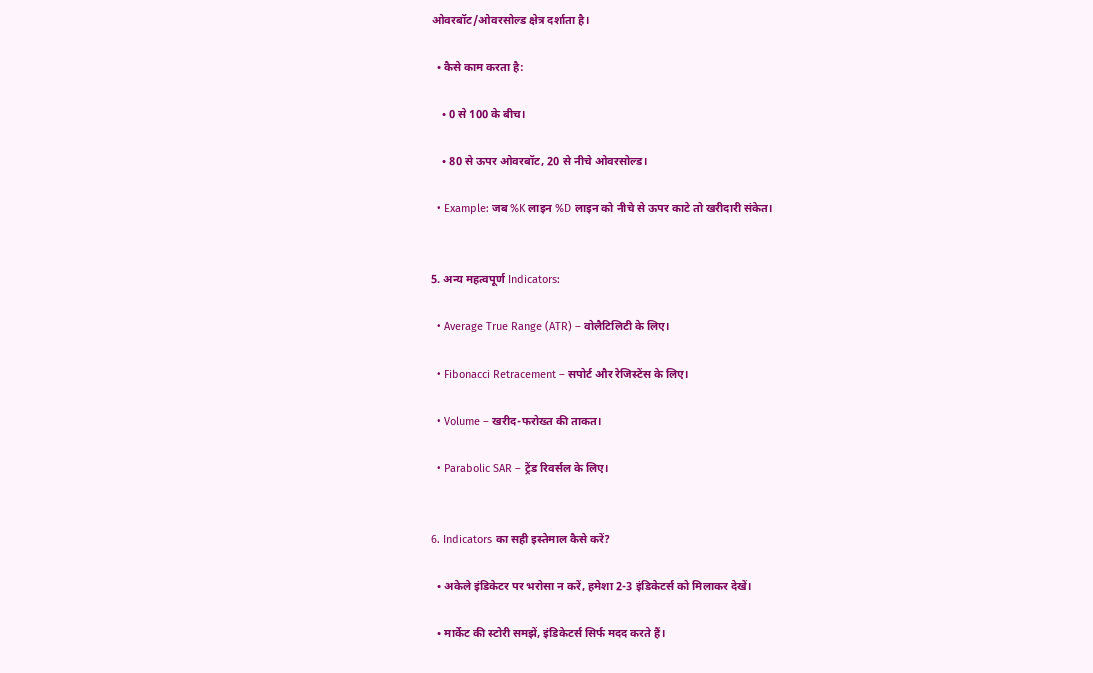ओवरबॉट/ओवरसोल्ड क्षेत्र दर्शाता है।

  • कैसे काम करता है:

    • 0 से 100 के बीच।

    • 80 से ऊपर ओवरबॉट, 20 से नीचे ओवरसोल्ड।

  • Example: जब %K लाइन %D लाइन को नीचे से ऊपर काटे तो खरीदारी संकेत।


5. अन्य महत्वपूर्ण Indicators:

  • Average True Range (ATR) – वोलैटिलिटी के लिए।

  • Fibonacci Retracement – सपोर्ट और रेजिस्टेंस के लिए।

  • Volume – खरीद-फरोख्त की ताकत।

  • Parabolic SAR – ट्रेंड रिवर्सल के लिए।


6. Indicators का सही इस्तेमाल कैसे करें?

  • अकेले इंडिकेटर पर भरोसा न करें, हमेशा 2-3 इंडिकेटर्स को मिलाकर देखें।

  • मार्केट की स्टोरी समझें, इंडिकेटर्स सिर्फ मदद करते हैं।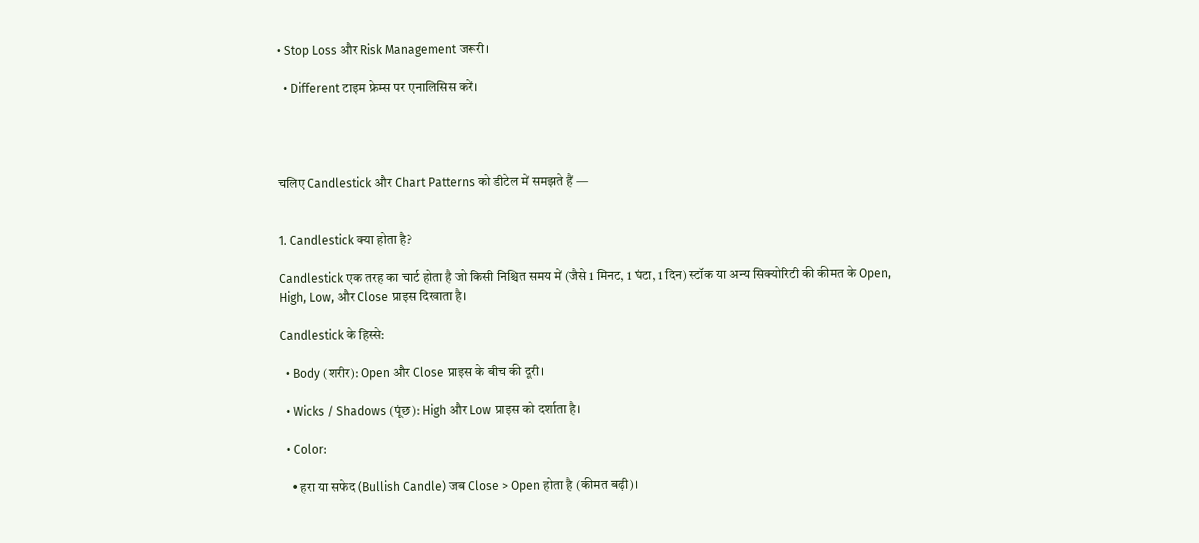• Stop Loss और Risk Management जरूरी।

  • Different टाइम फ्रेम्स पर एनालिसिस करें।




चलिए Candlestick और Chart Patterns को डीटेल में समझते हैं —


1. Candlestick क्या होता है?

Candlestick एक तरह का चार्ट होता है जो किसी निश्चित समय में (जैसे 1 मिनट, 1 घंटा, 1 दिन) स्टॉक या अन्य सिक्योरिटी की कीमत के Open, High, Low, और Close प्राइस दिखाता है।

Candlestick के हिस्से:

  • Body (शरीर): Open और Close प्राइस के बीच की दूरी।

  • Wicks / Shadows (पूंछ): High और Low प्राइस को दर्शाता है।

  • Color:

    • हरा या सफेद (Bullish Candle) जब Close > Open होता है (कीमत बढ़ी)।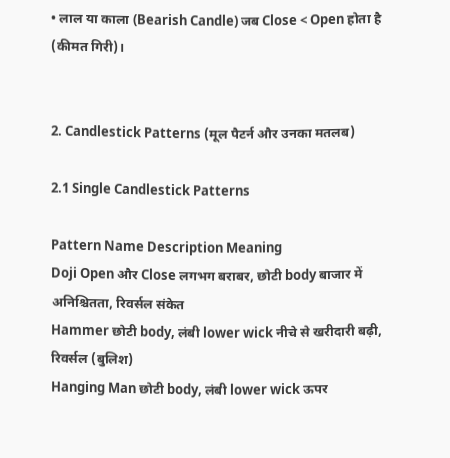• लाल या काला (Bearish Candle) जब Close < Open होता है (कीमत गिरी)।


2. Candlestick Patterns (मूल पैटर्न और उनका मतलब)

2.1 Single Candlestick Patterns

Pattern Name Description Meaning
Doji Open और Close लगभग बराबर, छोटी body बाजार में अनिश्चितता, रिवर्सल संकेत
Hammer छोटी body, लंबी lower wick नीचे से खरीदारी बढ़ी, रिवर्सल (बुलिश)
Hanging Man छोटी body, लंबी lower wick ऊपर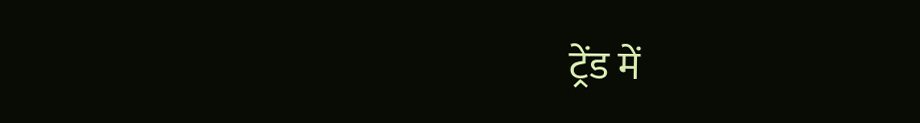ट्रेंड में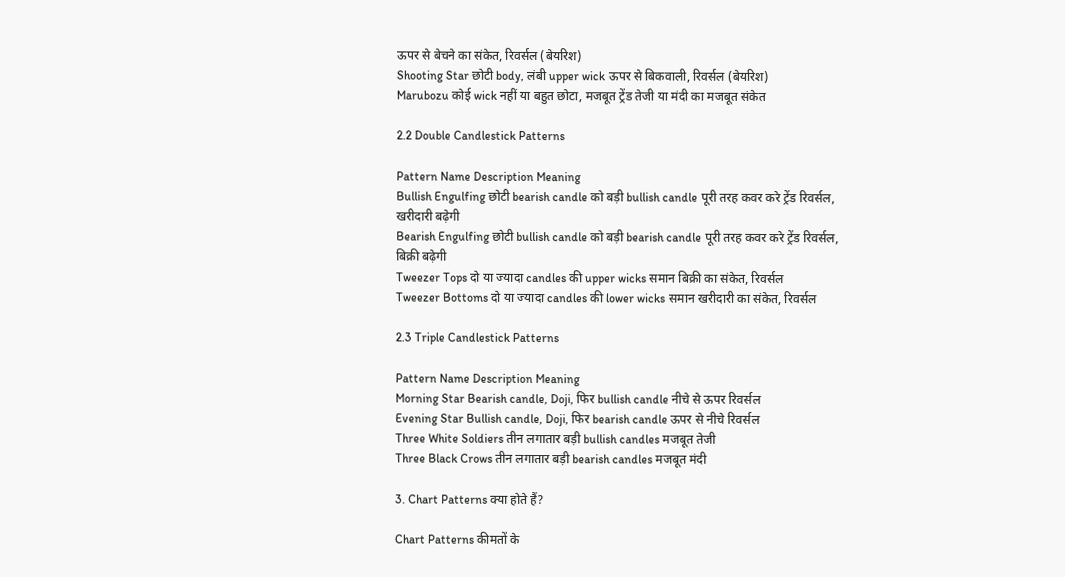ऊपर से बेचने का संकेत, रिवर्सल (बेयरिश)
Shooting Star छोटी body, लंबी upper wick ऊपर से बिकवाली, रिवर्सल (बेयरिश)
Marubozu कोई wick नहीं या बहुत छोटा, मजबूत ट्रेंड तेजी या मंदी का मजबूत संकेत

2.2 Double Candlestick Patterns

Pattern Name Description Meaning
Bullish Engulfing छोटी bearish candle को बड़ी bullish candle पूरी तरह कवर करे ट्रेंड रिवर्सल, खरीदारी बढ़ेगी
Bearish Engulfing छोटी bullish candle को बड़ी bearish candle पूरी तरह कवर करे ट्रेंड रिवर्सल, बिक्री बढ़ेगी
Tweezer Tops दो या ज्यादा candles की upper wicks समान बिक्री का संकेत, रिवर्सल
Tweezer Bottoms दो या ज्यादा candles की lower wicks समान खरीदारी का संकेत, रिवर्सल

2.3 Triple Candlestick Patterns

Pattern Name Description Meaning
Morning Star Bearish candle, Doji, फिर bullish candle नीचे से ऊपर रिवर्सल
Evening Star Bullish candle, Doji, फिर bearish candle ऊपर से नीचे रिवर्सल
Three White Soldiers तीन लगातार बड़ी bullish candles मजबूत तेजी
Three Black Crows तीन लगातार बड़ी bearish candles मजबूत मंदी

3. Chart Patterns क्या होते हैं?

Chart Patterns कीमतों के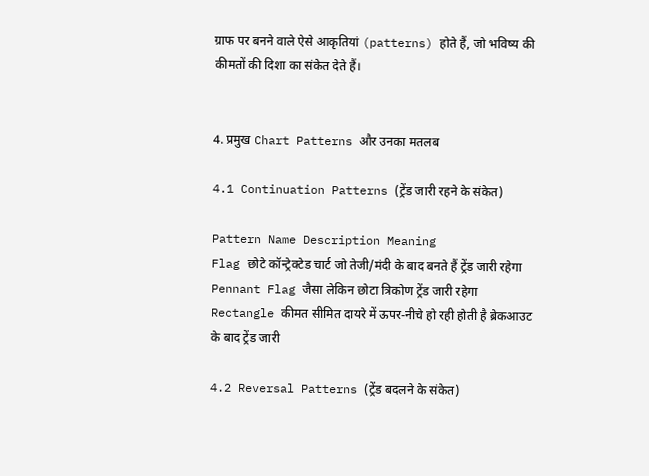ग्राफ पर बनने वाले ऐसे आकृतियां (patterns) होते हैं, जो भविष्य की कीमतों की दिशा का संकेत देते हैं।


4. प्रमुख Chart Patterns और उनका मतलब

4.1 Continuation Patterns (ट्रेंड जारी रहने के संकेत)

Pattern Name Description Meaning
Flag छोटे कॉन्ट्रेक्टेड चार्ट जो तेजी/मंदी के बाद बनते हैं ट्रेंड जारी रहेगा
Pennant Flag जैसा लेकिन छोटा त्रिकोण ट्रेंड जारी रहेगा
Rectangle कीमत सीमित दायरे में ऊपर-नीचे हो रही होती है ब्रेकआउट के बाद ट्रेंड जारी

4.2 Reversal Patterns (ट्रेंड बदलने के संकेत)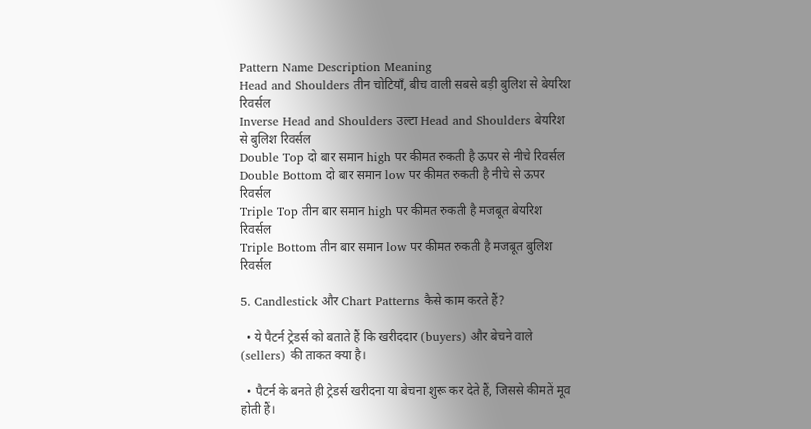Pattern Name Description Meaning
Head and Shoulders तीन चोटियाँ, बीच वाली सबसे बड़ी बुलिश से बेयरिश रिवर्सल
Inverse Head and Shoulders उल्टा Head and Shoulders बेयरिश से बुलिश रिवर्सल
Double Top दो बार समान high पर कीमत रुकती है ऊपर से नीचे रिवर्सल
Double Bottom दो बार समान low पर कीमत रुकती है नीचे से ऊपर रिवर्सल
Triple Top तीन बार समान high पर कीमत रुकती है मजबूत बेयरिश रिवर्सल
Triple Bottom तीन बार समान low पर कीमत रुकती है मजबूत बुलिश रिवर्सल

5. Candlestick और Chart Patterns कैसे काम करते हैं?

  • ये पैटर्न ट्रेडर्स को बताते हैं कि खरीददार (buyers) और बेचने वाले (sellers) की ताकत क्या है।

  • पैटर्न के बनते ही ट्रेडर्स खरीदना या बेचना शुरू कर देते हैं, जिससे कीमतें मूव होती हैं।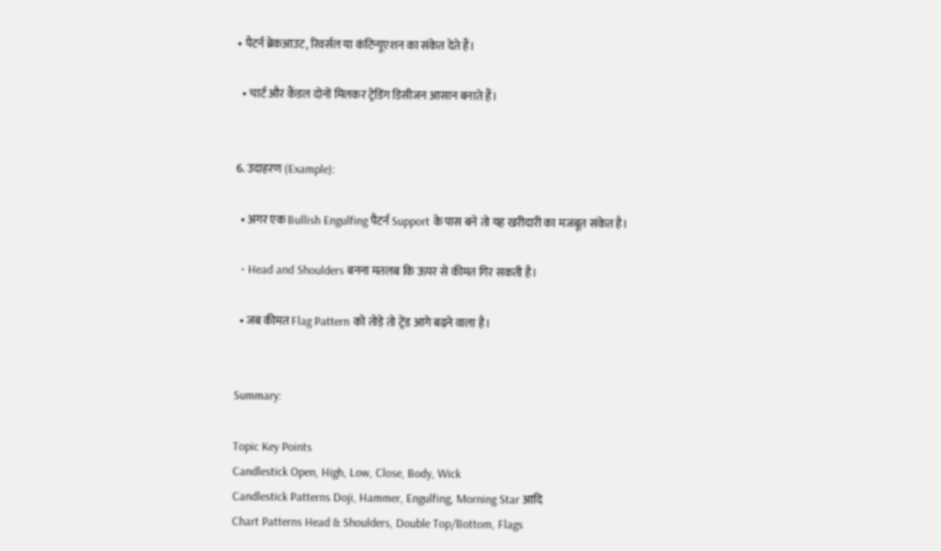• पैटर्न ब्रेकआउट, रिवर्सल या कंटिन्यूएशन का संकेत देते हैं।

  • चार्ट और कैंडल दोनों मिलकर ट्रेडिंग डिसीजन आसान बनाते हैं।


6. उदाहरण (Example):

  • अगर एक Bullish Engulfing पैटर्न Support के पास बने तो यह खरीदारी का मजबूत संकेत है।

  • Head and Shoulders बनना मतलब कि ऊपर से कीमत गिर सकती है।

  • जब कीमत Flag Pattern को तोड़े तो ट्रेंड आगे बढ़ने वाला है।


Summary:

Topic Key Points
Candlestick Open, High, Low, Close, Body, Wick
Candlestick Patterns Doji, Hammer, Engulfing, Morning Star आदि
Chart Patterns Head & Shoulders, Double Top/Bottom, Flags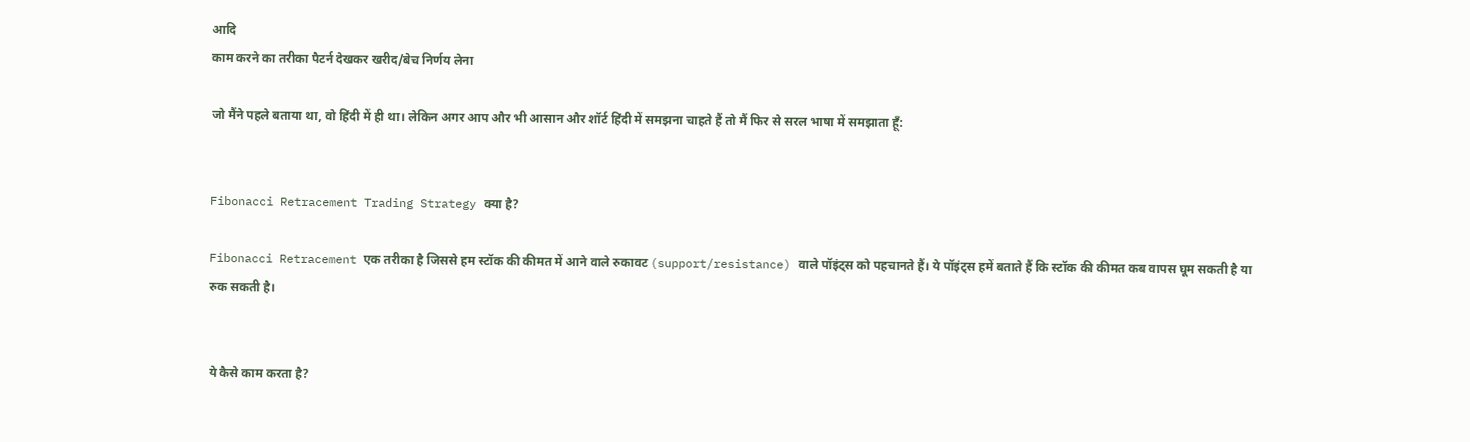आदि
काम करने का तरीका पैटर्न देखकर खरीद/बेच निर्णय लेना

जो मैंने पहले बताया था, वो हिंदी में ही था। लेकिन अगर आप और भी आसान और शॉर्ट हिंदी में समझना चाहते हैं तो मैं फिर से सरल भाषा में समझाता हूँ:


Fibonacci Retracement Trading Strategy क्या है?

Fibonacci Retracement एक तरीका है जिससे हम स्टॉक की कीमत में आने वाले रुकावट (support/resistance) वाले पॉइंट्स को पहचानते हैं। ये पॉइंट्स हमें बताते हैं कि स्टॉक की कीमत कब वापस घूम सकती है या रुक सकती है।


ये कैसे काम करता है?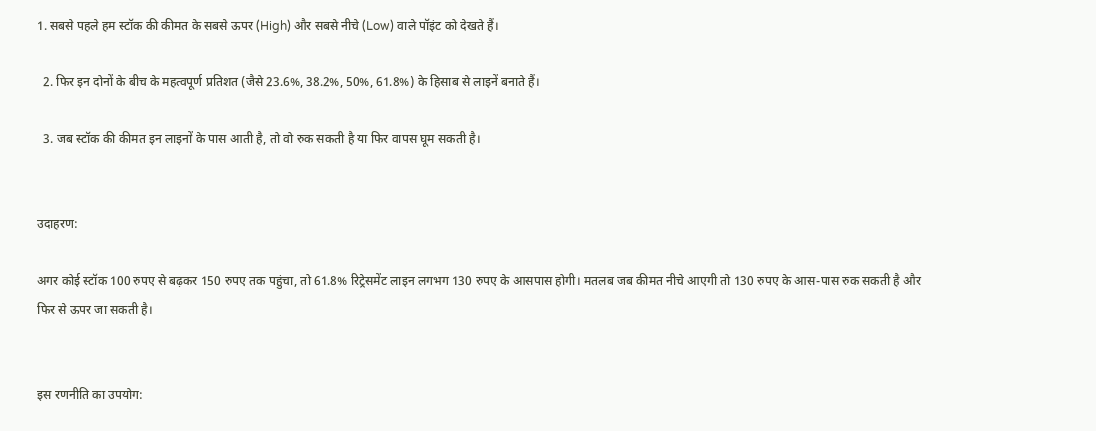1. सबसे पहले हम स्टॉक की कीमत के सबसे ऊपर (High) और सबसे नीचे (Low) वाले पॉइंट को देखते हैं।

  2. फिर इन दोनों के बीच के महत्वपूर्ण प्रतिशत (जैसे 23.6%, 38.2%, 50%, 61.8%) के हिसाब से लाइनें बनाते हैं।

  3. जब स्टॉक की कीमत इन लाइनों के पास आती है, तो वो रुक सकती है या फिर वापस घूम सकती है।


उदाहरण:

अगर कोई स्टॉक 100 रुपए से बढ़कर 150 रुपए तक पहुंचा, तो 61.8% रिट्रेसमेंट लाइन लगभग 130 रुपए के आसपास होगी। मतलब जब कीमत नीचे आएगी तो 130 रुपए के आस-पास रुक सकती है और फिर से ऊपर जा सकती है।


इस रणनीति का उपयोग: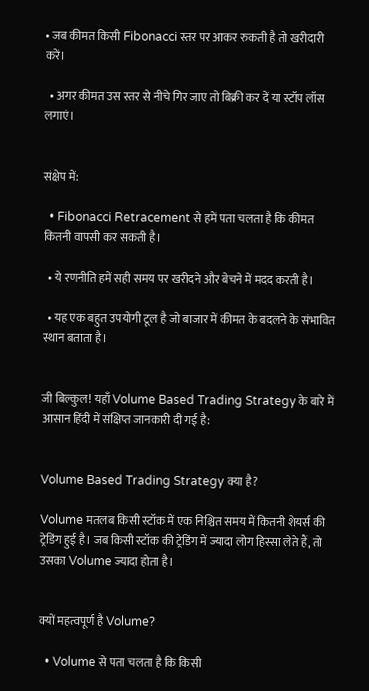• जब कीमत किसी Fibonacci स्तर पर आकर रुकती है तो खरीदारी करें।

  • अगर कीमत उस स्तर से नीचे गिर जाए तो बिक्री कर दें या स्टॉप लॉस लगाएं।


संक्षेप में:

  • Fibonacci Retracement से हमें पता चलता है कि कीमत कितनी वापसी कर सकती है।

  • ये रणनीति हमें सही समय पर खरीदने और बेचने में मदद करती है।

  • यह एक बहुत उपयोगी टूल है जो बाजार में कीमत के बदलने के संभावित स्थान बताता है।


जी बिल्कुल! यहाँ Volume Based Trading Strategy के बारे में आसान हिंदी में संक्षिप्त जानकारी दी गई है:


Volume Based Trading Strategy क्या है?

Volume मतलब किसी स्टॉक में एक निश्चित समय में कितनी शेयर्स की ट्रेडिंग हुई है। जब किसी स्टॉक की ट्रेडिंग में ज्यादा लोग हिस्सा लेते हैं, तो उसका Volume ज्यादा होता है।


क्यों महत्वपूर्ण है Volume?

  • Volume से पता चलता है कि किसी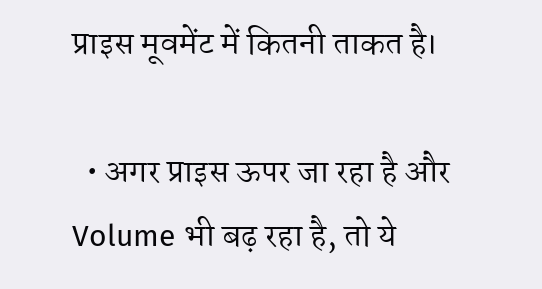प्राइस मूवमेंट में कितनी ताकत है।

  • अगर प्राइस ऊपर जा रहा है और Volume भी बढ़ रहा है, तो ये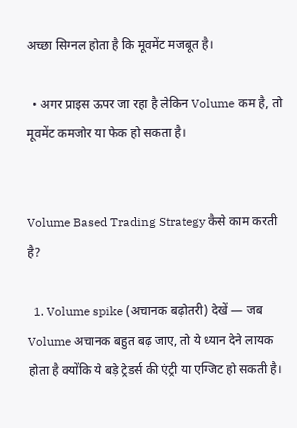अच्छा सिग्नल होता है कि मूवमेंट मजबूत है।

  • अगर प्राइस ऊपर जा रहा है लेकिन Volume कम है, तो मूवमेंट कमजोर या फेक हो सकता है।


Volume Based Trading Strategy कैसे काम करती है?

  1. Volume spike (अचानक बढ़ोतरी) देखें — जब Volume अचानक बहुत बढ़ जाए, तो ये ध्यान देने लायक होता है क्योंकि ये बड़े ट्रेडर्स की एंट्री या एग्जिट हो सकती है।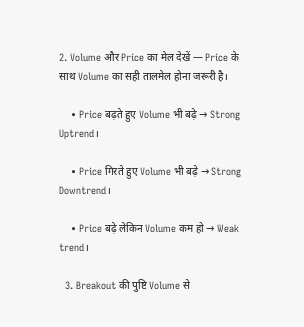2. Volume और Price का मेल देखें — Price के साथ Volume का सही तालमेल होना जरूरी है।

    • Price बढ़ते हुए Volume भी बढ़े → Strong Uptrend।

    • Price गिरते हुए Volume भी बढ़े → Strong Downtrend।

    • Price बढ़े लेकिन Volume कम हो → Weak trend।

  3. Breakout की पुष्टि Volume से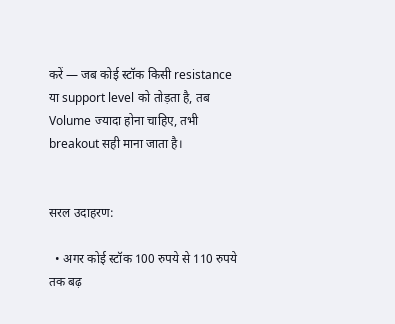करें — जब कोई स्टॉक किसी resistance या support level को तोड़ता है, तब Volume ज्यादा होना चाहिए, तभी breakout सही माना जाता है।


सरल उदाहरण:

  • अगर कोई स्टॉक 100 रुपये से 110 रुपये तक बढ़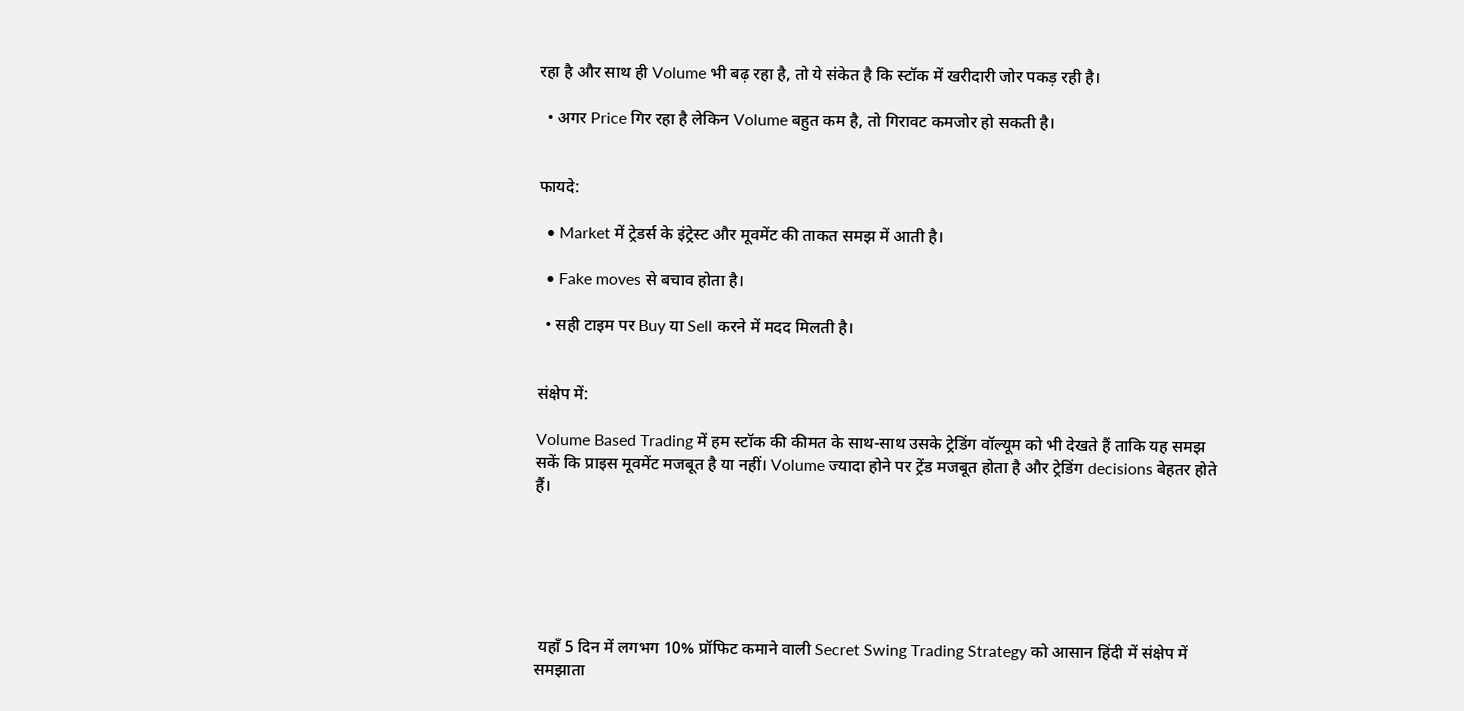रहा है और साथ ही Volume भी बढ़ रहा है, तो ये संकेत है कि स्टॉक में खरीदारी जोर पकड़ रही है।

  • अगर Price गिर रहा है लेकिन Volume बहुत कम है, तो गिरावट कमजोर हो सकती है।


फायदे:

  • Market में ट्रेडर्स के इंट्रेस्ट और मूवमेंट की ताकत समझ में आती है।

  • Fake moves से बचाव होता है।

  • सही टाइम पर Buy या Sell करने में मदद मिलती है।


संक्षेप में:

Volume Based Trading में हम स्टॉक की कीमत के साथ-साथ उसके ट्रेडिंग वॉल्यूम को भी देखते हैं ताकि यह समझ सकें कि प्राइस मूवमेंट मजबूत है या नहीं। Volume ज्यादा होने पर ट्रेंड मजबूत होता है और ट्रेडिंग decisions बेहतर होते हैं।






 यहाँ 5 दिन में लगभग 10% प्रॉफिट कमाने वाली Secret Swing Trading Strategy को आसान हिंदी में संक्षेप में समझाता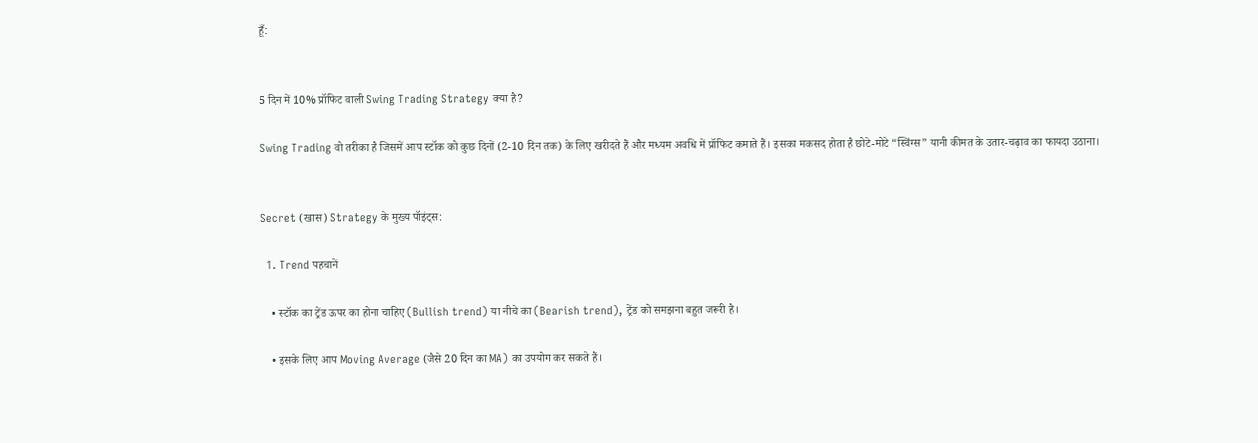हूँ:


5 दिन में 10% प्रॉफिट वाली Swing Trading Strategy क्या है?

Swing Trading वो तरीका है जिसमें आप स्टॉक को कुछ दिनों (2-10 दिन तक) के लिए खरीदते हैं और मध्यम अवधि में प्रॉफिट कमाते हैं। इसका मकसद होता है छोटे-मोटे “स्विंग्स” यानी कीमत के उतार-चढ़ाव का फायदा उठाना।


Secret (खास) Strategy के मुख्य पॉइंट्स:

  1. Trend पहचानें

    • स्टॉक का ट्रेंड ऊपर का होना चाहिए (Bullish trend) या नीचे का (Bearish trend), ट्रेंड को समझना बहुत जरूरी है।

    • इसके लिए आप Moving Average (जैसे 20 दिन का MA) का उपयोग कर सकते हैं।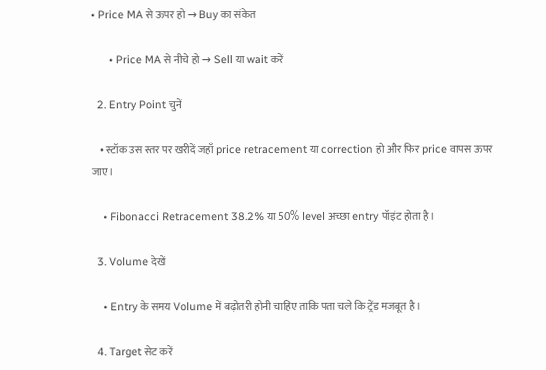• Price MA से ऊपर हो → Buy का संकेत

      • Price MA से नीचे हो → Sell या wait करें

  2. Entry Point चुनें

    • स्टॉक उस स्तर पर खरीदें जहाँ price retracement या correction हो और फिर price वापस ऊपर जाए।

    • Fibonacci Retracement 38.2% या 50% level अच्छा entry पॉइंट होता है।

  3. Volume देखें

    • Entry के समय Volume में बढ़ोतरी होनी चाहिए ताकि पता चले कि ट्रेंड मजबूत है।

  4. Target सेट करें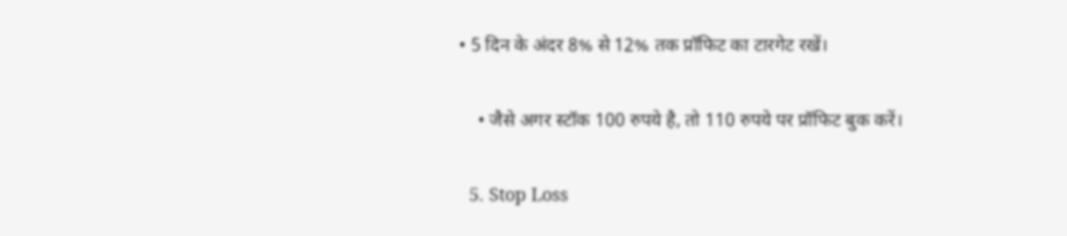• 5 दिन के अंदर 8% से 12% तक प्रॉफिट का टारगेट रखें।

    • जैसे अगर स्टॉक 100 रुपये है, तो 110 रुपये पर प्रॉफिट बुक करें।

  5. Stop Loss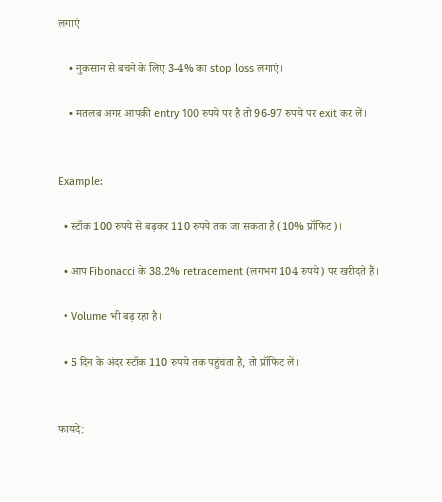लगाएं

    • नुकसान से बचने के लिए 3-4% का stop loss लगाएं।

    • मतलब अगर आपकी entry 100 रुपये पर है तो 96-97 रुपये पर exit कर लें।


Example:

  • स्टॉक 100 रुपये से बढ़कर 110 रुपये तक जा सकता है (10% प्रॉफिट)।

  • आप Fibonacci के 38.2% retracement (लगभग 104 रुपये) पर खरीदते हैं।

  • Volume भी बढ़ रहा है।

  • 5 दिन के अंदर स्टॉक 110 रुपये तक पहुंचता है, तो प्रॉफिट लें।


फायदे: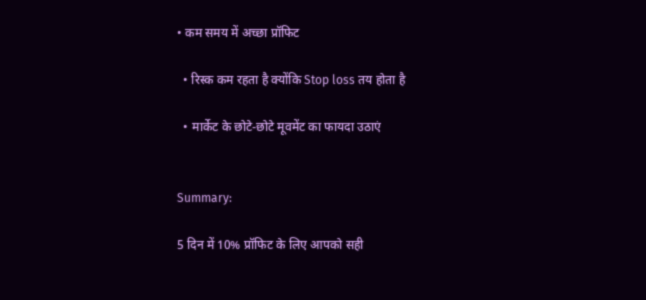• कम समय में अच्छा प्रॉफिट

  • रिस्क कम रहता है क्योंकि Stop loss तय होता है

  • मार्केट के छोटे-छोटे मूवमेंट का फायदा उठाएं


Summary:

5 दिन में 10% प्रॉफिट के लिए आपको सही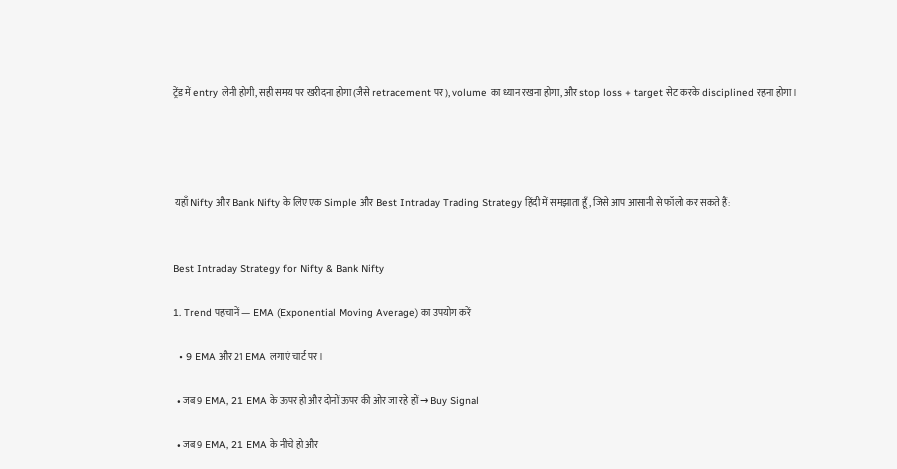ट्रेंड में entry लेनी होगी, सही समय पर खरीदना होगा (जैसे retracement पर), volume का ध्यान रखना होगा, और stop loss + target सेट करके disciplined रहना होगा।




 यहाँ Nifty और Bank Nifty के लिए एक Simple और Best Intraday Trading Strategy हिंदी में समझाता हूँ, जिसे आप आसानी से फॉलो कर सकते हैं:


Best Intraday Strategy for Nifty & Bank Nifty

1. Trend पहचानें — EMA (Exponential Moving Average) का उपयोग करें

  • 9 EMA और 21 EMA लगाएं चार्ट पर।

  • जब 9 EMA, 21 EMA के ऊपर हो और दोनों ऊपर की ओर जा रहे हों → Buy Signal

  • जब 9 EMA, 21 EMA के नीचे हो और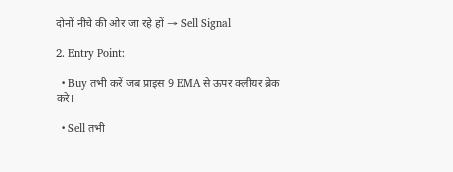दोनों नीचे की ओर जा रहे हों → Sell Signal

2. Entry Point:

  • Buy तभी करें जब प्राइस 9 EMA से ऊपर क्लीयर ब्रेक करे।

  • Sell तभी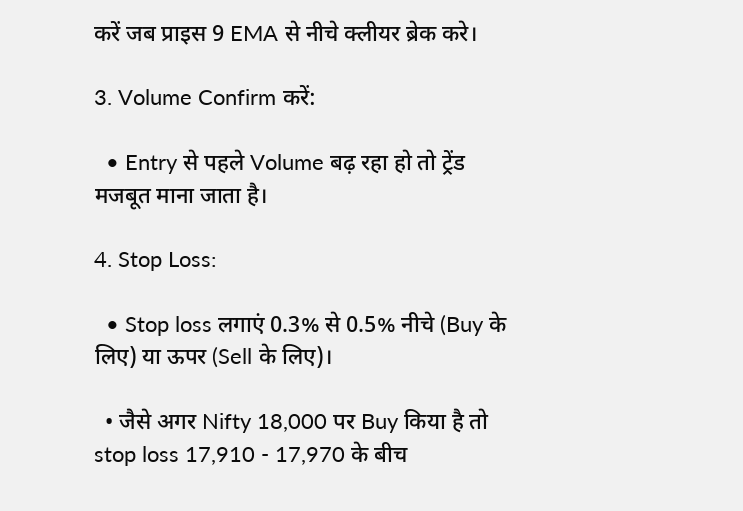करें जब प्राइस 9 EMA से नीचे क्लीयर ब्रेक करे।

3. Volume Confirm करें:

  • Entry से पहले Volume बढ़ रहा हो तो ट्रेंड मजबूत माना जाता है।

4. Stop Loss:

  • Stop loss लगाएं 0.3% से 0.5% नीचे (Buy के लिए) या ऊपर (Sell के लिए)।

  • जैसे अगर Nifty 18,000 पर Buy किया है तो stop loss 17,910 - 17,970 के बीच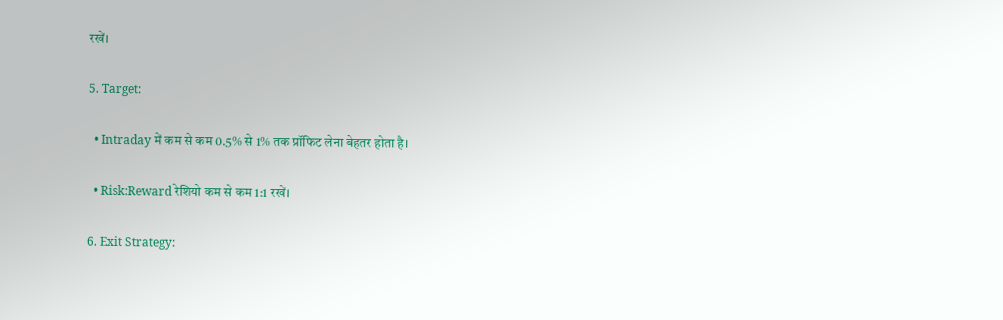रखें।

5. Target:

  • Intraday में कम से कम 0.5% से 1% तक प्रॉफिट लेना बेहतर होता है।

  • Risk:Reward रेशियो कम से कम 1:1 रखें।

6. Exit Strategy: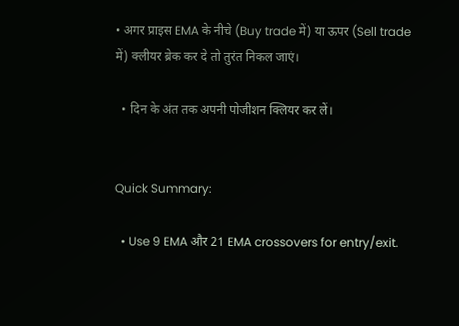• अगर प्राइस EMA के नीचे (Buy trade में) या ऊपर (Sell trade में) क्लीयर ब्रेक कर दे तो तुरंत निकल जाएं।

  • दिन के अंत तक अपनी पोजीशन क्लियर कर लें।


Quick Summary:

  • Use 9 EMA और 21 EMA crossovers for entry/exit.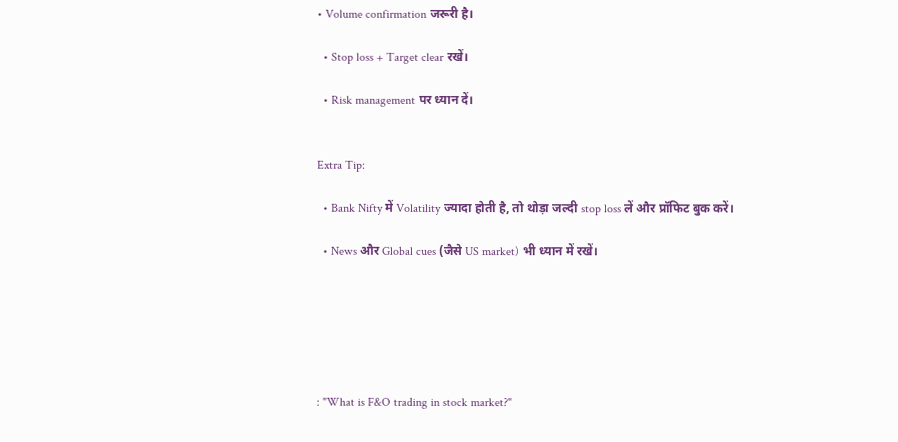• Volume confirmation जरूरी है।

  • Stop loss + Target clear रखें।

  • Risk management पर ध्यान दें।


Extra Tip:

  • Bank Nifty में Volatility ज्यादा होती है, तो थोड़ा जल्दी stop loss लें और प्रॉफिट बुक करें।

  • News और Global cues (जैसे US market) भी ध्यान में रखें।






: "What is F&O trading in stock market?"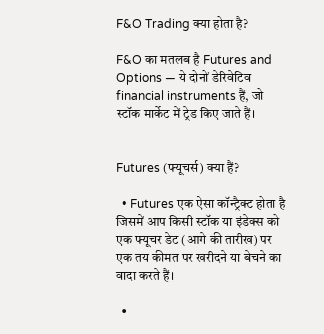F&O Trading क्या होता है?

F&O का मतलब है Futures and Options — ये दोनों डेरिवेटिव financial instruments हैं, जो स्टॉक मार्केट में ट्रेड किए जाते हैं।


Futures (फ्यूचर्स) क्या हैं?

  • Futures एक ऐसा कॉन्ट्रैक्ट होता है जिसमें आप किसी स्टॉक या इंडेक्स को एक फ्यूचर डेट (आगे की तारीख) पर एक तय कीमत पर खरीदने या बेचने का वादा करते हैं।

  •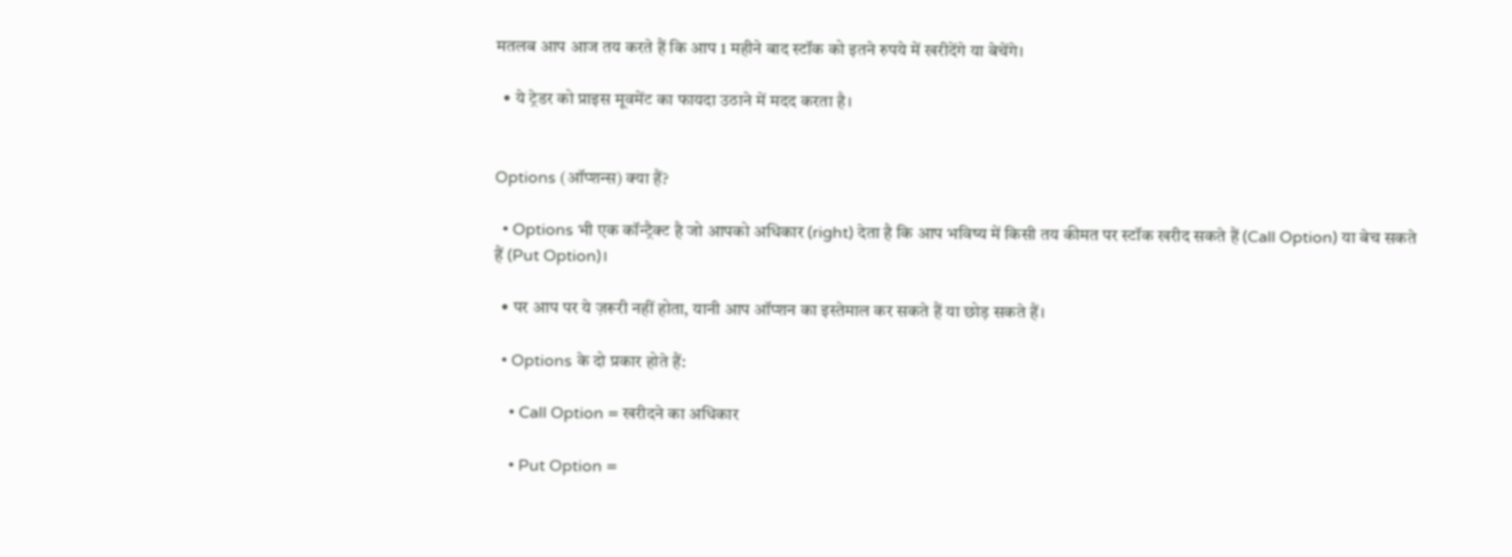मतलब आप आज तय करते हैं कि आप 1 महीने बाद स्टॉक को इतने रुपये में खरीदेंगे या बेचेंगे।

  • ये ट्रेडर को प्राइस मूवमेंट का फायदा उठाने में मदद करता है।


Options (ऑप्शन्स) क्या हैं?

  • Options भी एक कॉन्ट्रैक्ट है जो आपको अधिकार (right) देता है कि आप भविष्य में किसी तय कीमत पर स्टॉक खरीद सकते हैं (Call Option) या बेच सकते हैं (Put Option)।

  • पर आप पर ये ज़रूरी नहीं होता, यानी आप ऑप्शन का इस्तेमाल कर सकते हैं या छोड़ सकते हैं।

  • Options के दो प्रकार होते हैं:

    • Call Option = खरीदने का अधिकार

    • Put Option =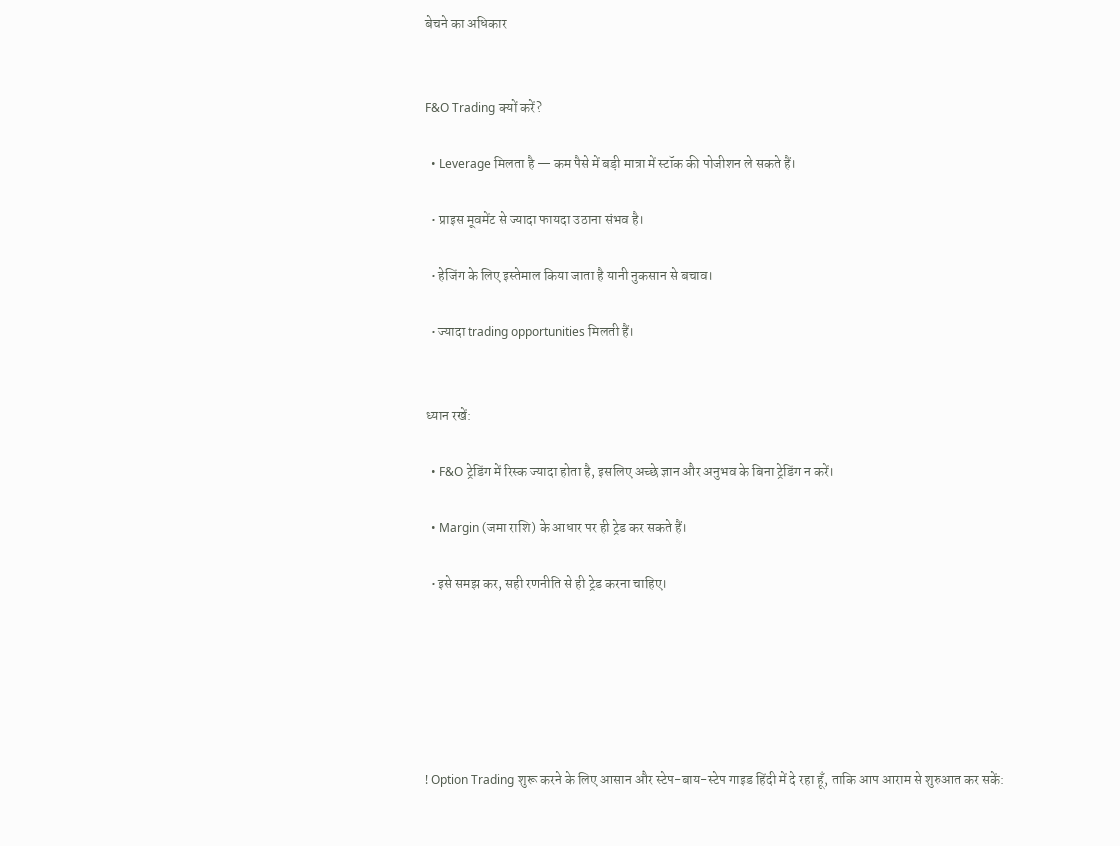बेचने का अधिकार


F&O Trading क्यों करें?

  • Leverage मिलता है — कम पैसे में बड़ी मात्रा में स्टॉक की पोजीशन ले सकते हैं।

  • प्राइस मूवमेंट से ज्यादा फायदा उठाना संभव है।

  • हेजिंग के लिए इस्तेमाल किया जाता है यानी नुकसान से बचाव।

  • ज्यादा trading opportunities मिलती हैं।


ध्यान रखें:

  • F&O ट्रेडिंग में रिस्क ज्यादा होता है, इसलिए अच्छे ज्ञान और अनुभव के बिना ट्रेडिंग न करें।

  • Margin (जमा राशि) के आधार पर ही ट्रेड कर सकते हैं।

  • इसे समझ कर, सही रणनीति से ही ट्रेड करना चाहिए।






! Option Trading शुरू करने के लिए आसान और स्टेप-बाय-स्टेप गाइड हिंदी में दे रहा हूँ, ताकि आप आराम से शुरुआत कर सकें: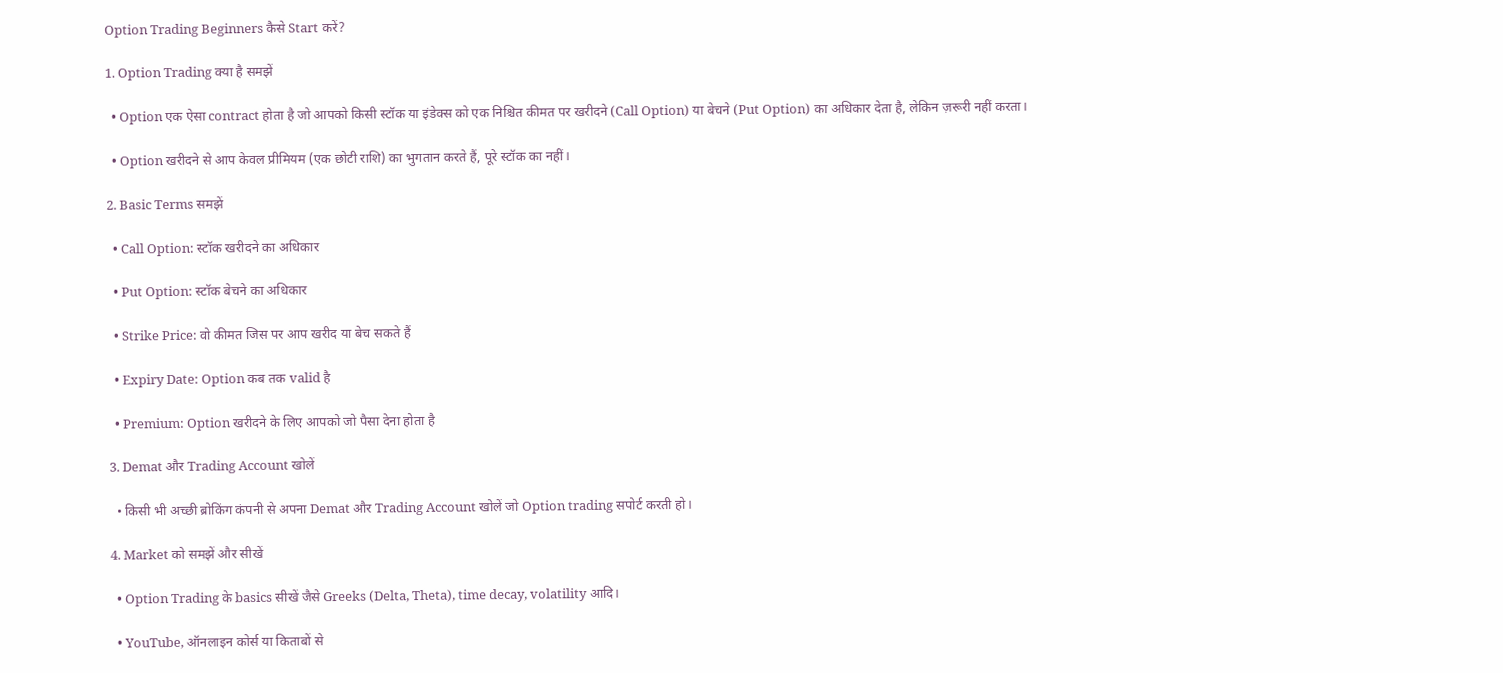Option Trading Beginners कैसे Start करें?

1. Option Trading क्या है समझें

  • Option एक ऐसा contract होता है जो आपको किसी स्टॉक या इंडेक्स को एक निश्चित कीमत पर खरीदने (Call Option) या बेचने (Put Option) का अधिकार देता है, लेकिन ज़रूरी नहीं करता।

  • Option खरीदने से आप केवल प्रीमियम (एक छोटी राशि) का भुगतान करते हैं, पूरे स्टॉक का नहीं।

2. Basic Terms समझें

  • Call Option: स्टॉक खरीदने का अधिकार

  • Put Option: स्टॉक बेचने का अधिकार

  • Strike Price: वो कीमत जिस पर आप खरीद या बेच सकते हैं

  • Expiry Date: Option कब तक valid है

  • Premium: Option खरीदने के लिए आपको जो पैसा देना होता है

3. Demat और Trading Account खोलें

  • किसी भी अच्छी ब्रोकिंग कंपनी से अपना Demat और Trading Account खोलें जो Option trading सपोर्ट करती हो।

4. Market को समझें और सीखें

  • Option Trading के basics सीखें जैसे Greeks (Delta, Theta), time decay, volatility आदि।

  • YouTube, ऑनलाइन कोर्स या किताबों से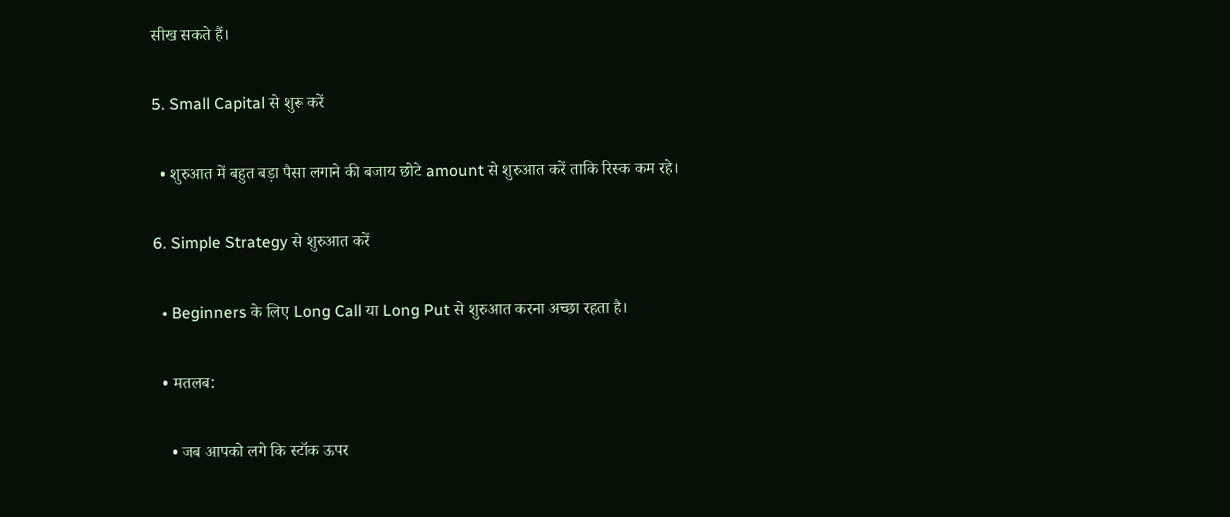सीख सकते हैं।

5. Small Capital से शुरू करें

  • शुरुआत में बहुत बड़ा पैसा लगाने की बजाय छोटे amount से शुरुआत करें ताकि रिस्क कम रहे।

6. Simple Strategy से शुरुआत करें

  • Beginners के लिए Long Call या Long Put से शुरुआत करना अच्छा रहता है।

  • मतलब:

    • जब आपको लगे कि स्टॉक ऊपर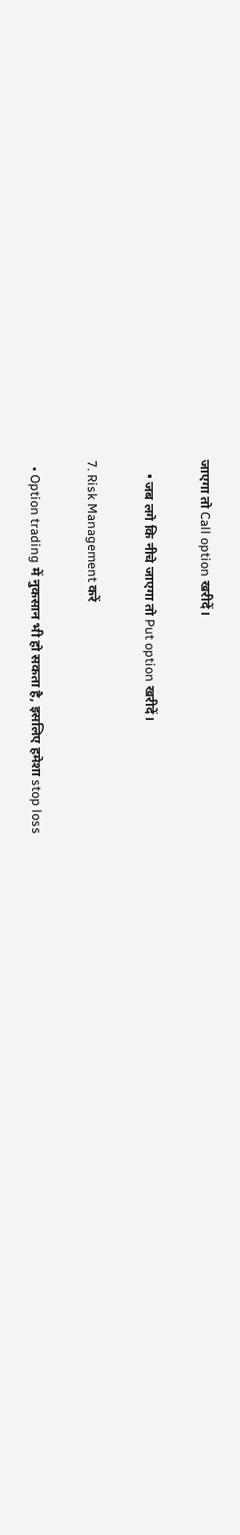जाएगा तो Call option खरीदें।

    • जब लगे कि नीचे जाएगा तो Put option खरीदें।

7. Risk Management करें

  • Option trading में नुकसान भी हो सकता है, इसलिए हमेशा stop loss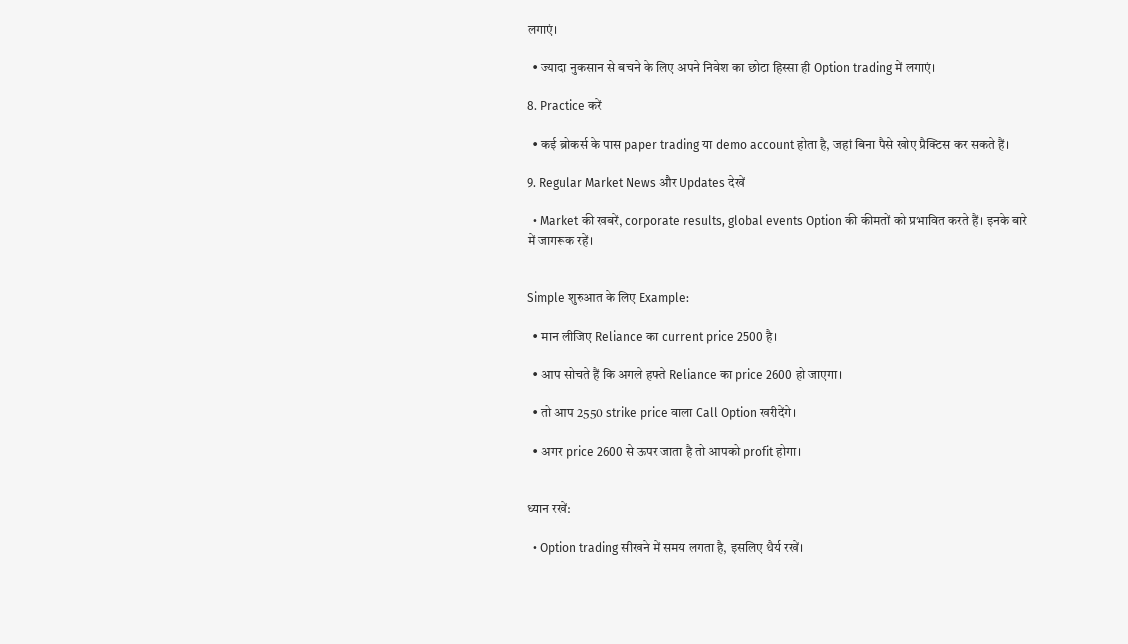लगाएं।

  • ज्यादा नुकसान से बचने के लिए अपने निवेश का छोटा हिस्सा ही Option trading में लगाएं।

8. Practice करें

  • कई ब्रोकर्स के पास paper trading या demo account होता है, जहां बिना पैसे खोए प्रैक्टिस कर सकते हैं।

9. Regular Market News और Updates देखें

  • Market की खबरें, corporate results, global events Option की कीमतों को प्रभावित करते हैं। इनके बारे में जागरूक रहें।


Simple शुरुआत के लिए Example:

  • मान लीजिए Reliance का current price 2500 है।

  • आप सोचते हैं कि अगले हफ्ते Reliance का price 2600 हो जाएगा।

  • तो आप 2550 strike price वाला Call Option खरीदेंगे।

  • अगर price 2600 से ऊपर जाता है तो आपको profit होगा।


ध्यान रखें:

  • Option trading सीखने में समय लगता है, इसलिए धैर्य रखें।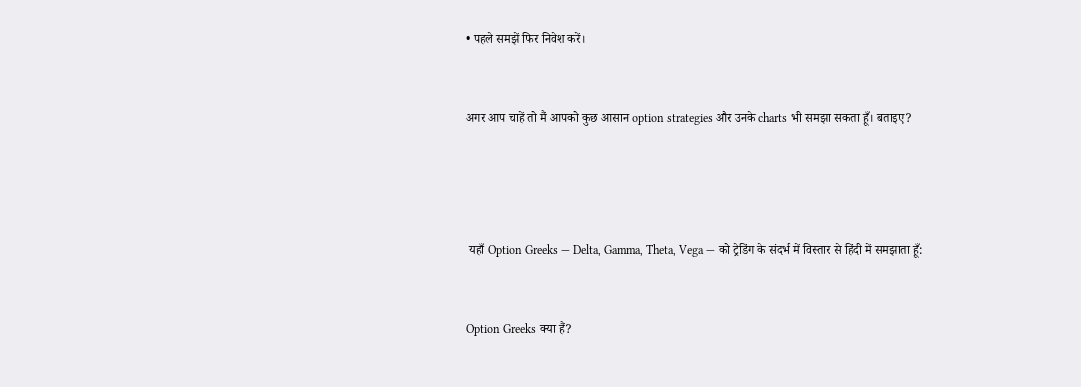• पहले समझें फिर निवेश करें।


अगर आप चाहें तो मैं आपको कुछ आसान option strategies और उनके charts भी समझा सकता हूँ। बताइए?




 यहाँ Option Greeks — Delta, Gamma, Theta, Vega — को ट्रेडिंग के संदर्भ में विस्तार से हिंदी में समझाता हूँ:


Option Greeks क्या हैं?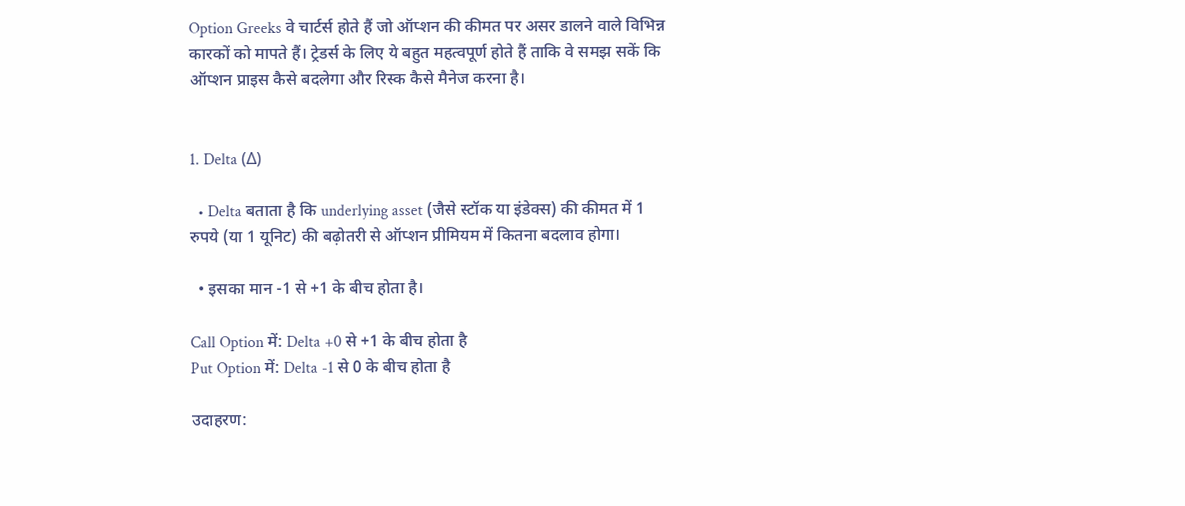Option Greeks वे चार्टर्स होते हैं जो ऑप्शन की कीमत पर असर डालने वाले विभिन्न कारकों को मापते हैं। ट्रेडर्स के लिए ये बहुत महत्वपूर्ण होते हैं ताकि वे समझ सकें कि ऑप्शन प्राइस कैसे बदलेगा और रिस्क कैसे मैनेज करना है।


1. Delta (Δ)

  • Delta बताता है कि underlying asset (जैसे स्टॉक या इंडेक्स) की कीमत में 1 रुपये (या 1 यूनिट) की बढ़ोतरी से ऑप्शन प्रीमियम में कितना बदलाव होगा।

  • इसका मान -1 से +1 के बीच होता है।

Call Option में: Delta +0 से +1 के बीच होता है
Put Option में: Delta -1 से 0 के बीच होता है

उदाहरण: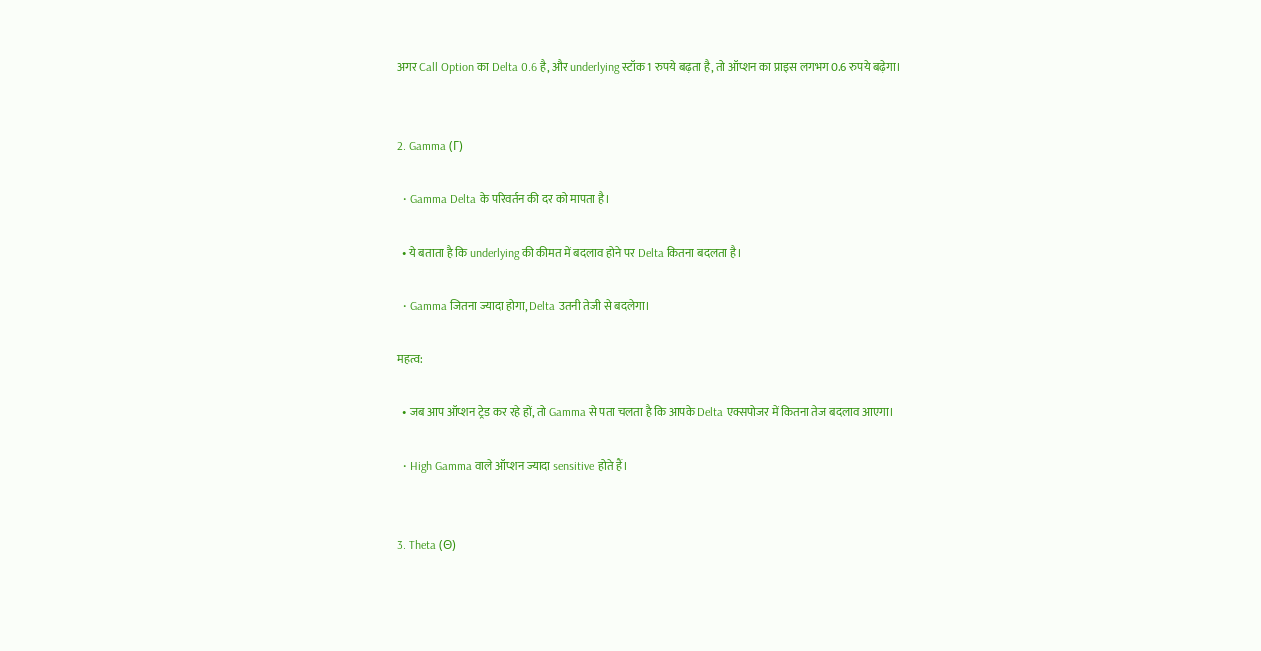अगर Call Option का Delta 0.6 है, और underlying स्टॉक 1 रुपये बढ़ता है, तो ऑप्शन का प्राइस लगभग 0.6 रुपये बढ़ेगा।


2. Gamma (Γ)

  • Gamma Delta के परिवर्तन की दर को मापता है।

  • ये बताता है कि underlying की कीमत में बदलाव होने पर Delta कितना बदलता है।

  • Gamma जितना ज्यादा होगा, Delta उतनी तेजी से बदलेगा।

महत्व:

  • जब आप ऑप्शन ट्रेड कर रहे हों, तो Gamma से पता चलता है कि आपके Delta एक्सपोजर में कितना तेज बदलाव आएगा।

  • High Gamma वाले ऑप्शन ज्यादा sensitive होते हैं।


3. Theta (Θ)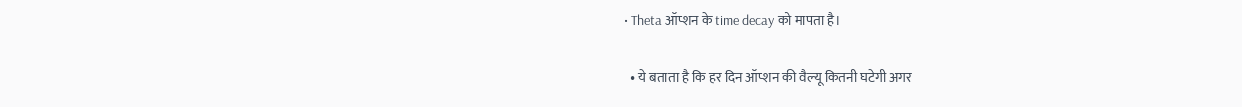• Theta ऑप्शन के time decay को मापता है।

  • ये बताता है कि हर दिन ऑप्शन की वैल्यू कितनी घटेगी अगर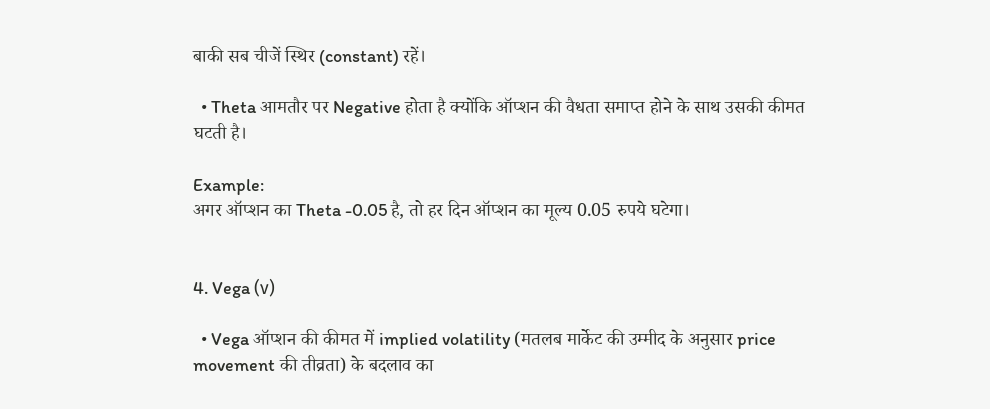बाकी सब चीजें स्थिर (constant) रहें।

  • Theta आमतौर पर Negative होता है क्योंकि ऑप्शन की वैधता समाप्त होने के साथ उसकी कीमत घटती है।

Example:
अगर ऑप्शन का Theta -0.05 है, तो हर दिन ऑप्शन का मूल्य 0.05 रुपये घटेगा।


4. Vega (ν)

  • Vega ऑप्शन की कीमत में implied volatility (मतलब मार्केट की उम्मीद के अनुसार price movement की तीव्रता) के बदलाव का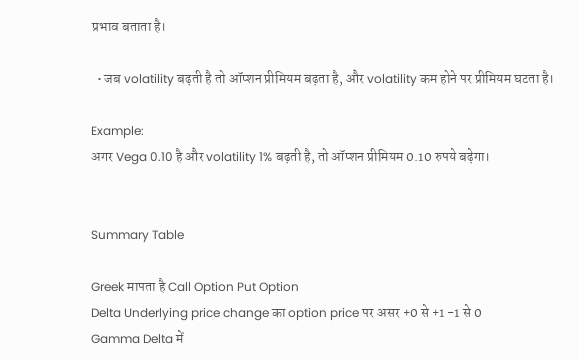प्रभाव बताता है।

  • जब volatility बढ़ती है तो ऑप्शन प्रीमियम बढ़ता है, और volatility कम होने पर प्रीमियम घटता है।

Example:
अगर Vega 0.10 है और volatility 1% बढ़ती है, तो ऑप्शन प्रीमियम 0.10 रुपये बढ़ेगा।


Summary Table

Greek मापता है Call Option Put Option
Delta Underlying price change का option price पर असर +0 से +1 -1 से 0
Gamma Delta में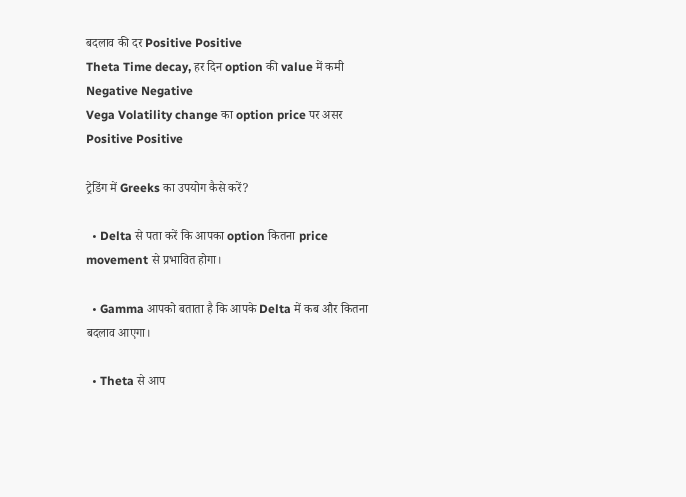बदलाव की दर Positive Positive
Theta Time decay, हर दिन option की value में कमी Negative Negative
Vega Volatility change का option price पर असर Positive Positive

ट्रेडिंग में Greeks का उपयोग कैसे करें?

  • Delta से पता करें कि आपका option कितना price movement से प्रभावित होगा।

  • Gamma आपको बताता है कि आपके Delta में कब और कितना बदलाव आएगा।

  • Theta से आप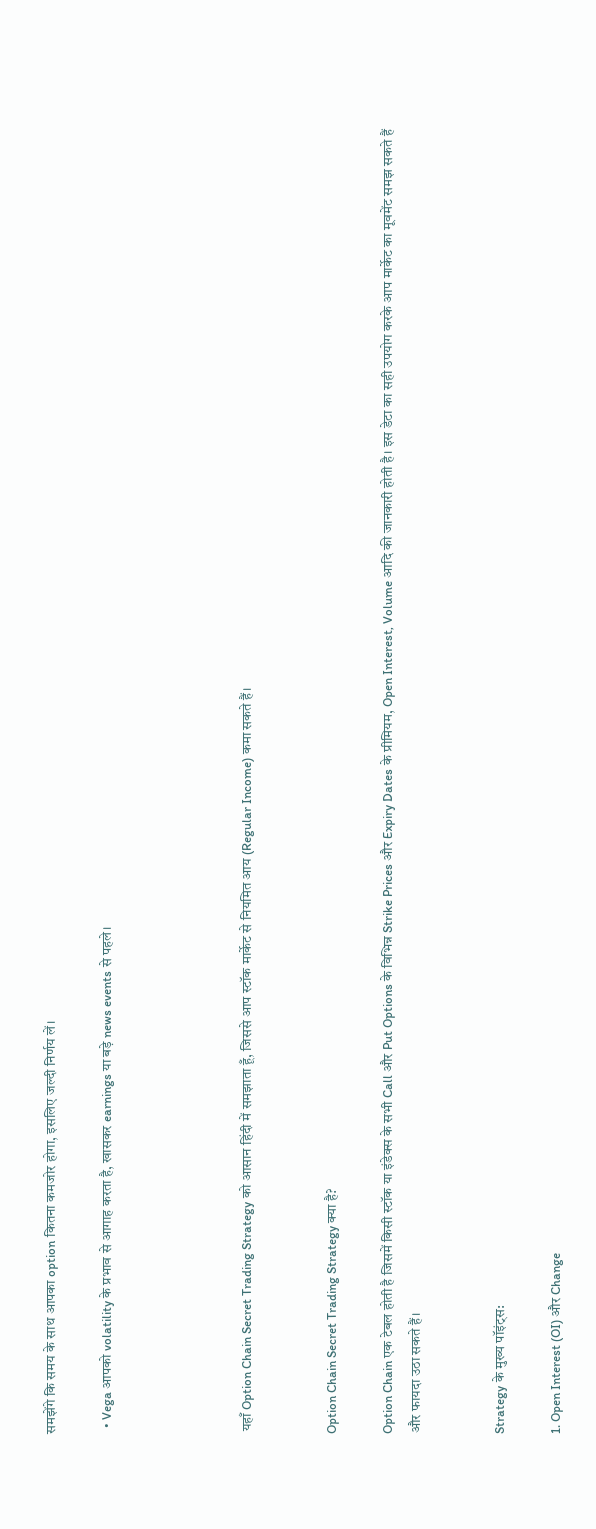समझेंगे कि समय के साथ आपका option कितना कमजोर होगा, इसलिए जल्दी निर्णय लें।

  • Vega आपको volatility के प्रभाव से आगाह करता है, खासकर earnings या बड़े news events से पहले।




 यहाँ Option Chain Secret Trading Strategy को आसान हिंदी में समझाता हूँ, जिससे आप स्टॉक मार्केट से नियमित आय (Regular Income) कमा सकते हैं।


Option Chain Secret Trading Strategy क्या है?

Option Chain एक टेबल होती है जिसमें किसी स्टॉक या इंडेक्स के सभी Call और Put Options के विभिन्न Strike Prices और Expiry Dates के प्रीमियम, Open Interest, Volume आदि की जानकारी होती है। इस डेटा का सही उपयोग करके आप मार्केट का मूवमेंट समझ सकते हैं और फायदा उठा सकते हैं।


Strategy के मुख्य पॉइंट्स:

1. Open Interest (OI) और Change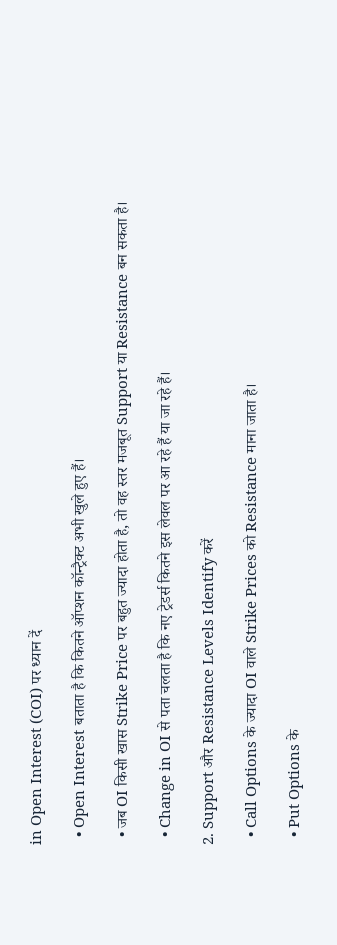in Open Interest (COI) पर ध्यान दें

  • Open Interest बताता है कि कितने ऑप्शन कॉन्ट्रैक्ट अभी खुले हुए हैं।

  • जब OI किसी खास Strike Price पर बहुत ज्यादा होता है, तो वह स्तर मजबूत Support या Resistance बन सकता है।

  • Change in OI से पता चलता है कि नए ट्रेडर्स कितने इस लेवल पर आ रहे हैं या जा रहे हैं।

2. Support और Resistance Levels Identify करें

  • Call Options के ज्यादा OI वाले Strike Prices को Resistance माना जाता है।

  • Put Options के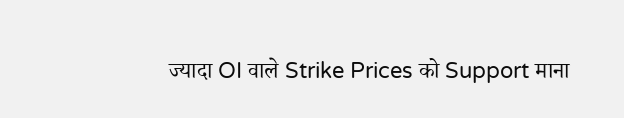ज्यादा OI वाले Strike Prices को Support माना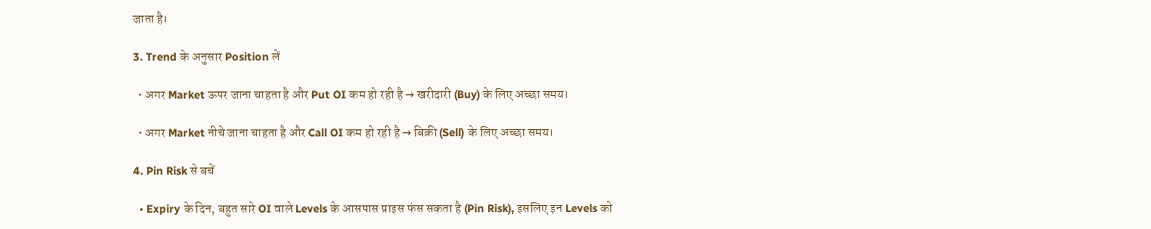जाता है।

3. Trend के अनुसार Position लें

  • अगर Market ऊपर जाना चाहता है और Put OI कम हो रही है → खरीदारी (Buy) के लिए अच्छा समय।

  • अगर Market नीचे जाना चाहता है और Call OI कम हो रही है → बिक्री (Sell) के लिए अच्छा समय।

4. Pin Risk से बचें

  • Expiry के दिन, बहुत सारे OI वाले Levels के आसपास प्राइस फंस सकता है (Pin Risk), इसलिए इन Levels को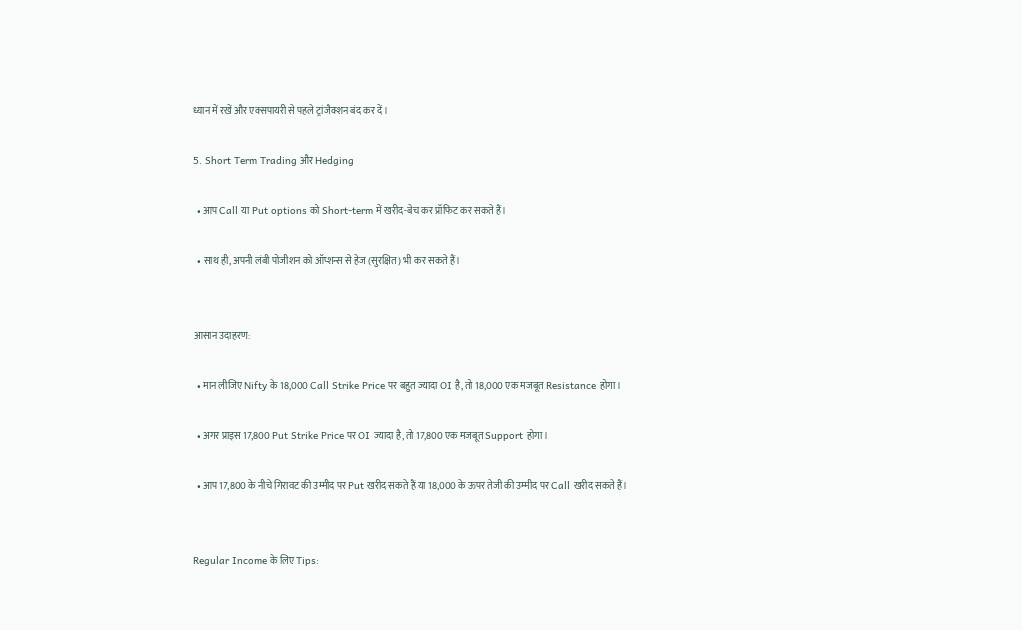ध्यान में रखें और एक्सपायरी से पहले ट्रांजैक्शन बंद कर दें।

5. Short Term Trading और Hedging

  • आप Call या Put options को Short-term में खरीद-बेच कर प्रॉफिट कर सकते हैं।

  • साथ ही, अपनी लंबी पोजीशन को ऑप्शन्स से हेज (सुरक्षित) भी कर सकते हैं।


आसान उदाहरण:

  • मान लीजिए Nifty के 18,000 Call Strike Price पर बहुत ज्यादा OI है, तो 18,000 एक मजबूत Resistance होगा।

  • अगर प्राइस 17,800 Put Strike Price पर OI ज्यादा है, तो 17,800 एक मजबूत Support होगा।

  • आप 17,800 के नीचे गिरावट की उम्मीद पर Put खरीद सकते हैं या 18,000 के ऊपर तेजी की उम्मीद पर Call खरीद सकते हैं।


Regular Income के लिए Tips: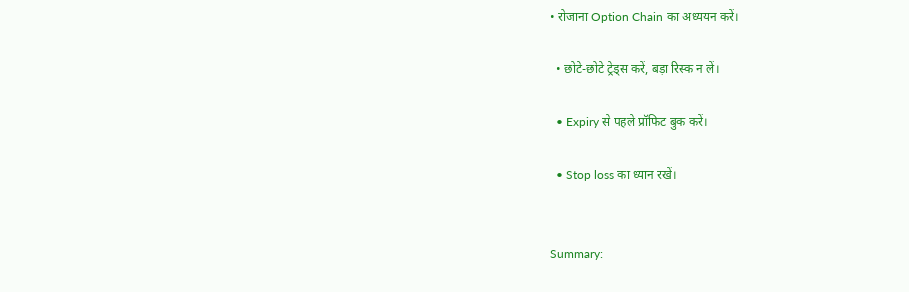• रोजाना Option Chain का अध्ययन करें।

  • छोटे-छोटे ट्रेड्स करें, बड़ा रिस्क न लें।

  • Expiry से पहले प्रॉफिट बुक करें।

  • Stop loss का ध्यान रखें।


Summary: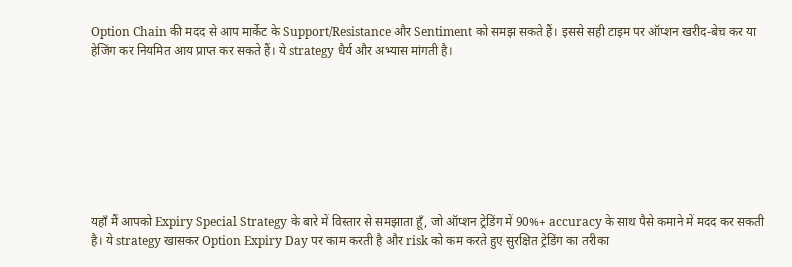Option Chain की मदद से आप मार्केट के Support/Resistance और Sentiment को समझ सकते हैं। इससे सही टाइम पर ऑप्शन खरीद-बेच कर या हेजिंग कर नियमित आय प्राप्त कर सकते हैं। ये strategy धैर्य और अभ्यास मांगती है।








यहाँ मैं आपको Expiry Special Strategy के बारे में विस्तार से समझाता हूँ, जो ऑप्शन ट्रेडिंग में 90%+ accuracy के साथ पैसे कमाने में मदद कर सकती है। ये strategy खासकर Option Expiry Day पर काम करती है और risk को कम करते हुए सुरक्षित ट्रेडिंग का तरीका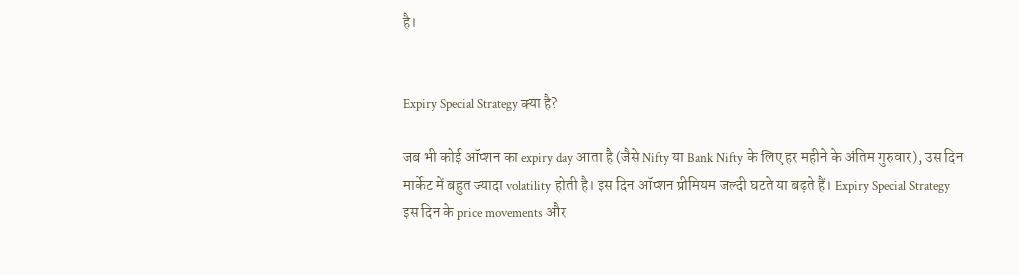है।


Expiry Special Strategy क्या है?

जब भी कोई ऑप्शन का expiry day आता है (जैसे Nifty या Bank Nifty के लिए हर महीने के अंतिम गुरुवार), उस दिन मार्केट में बहुत ज्यादा volatility होती है। इस दिन ऑप्शन प्रीमियम जल्दी घटते या बढ़ते हैं। Expiry Special Strategy इस दिन के price movements और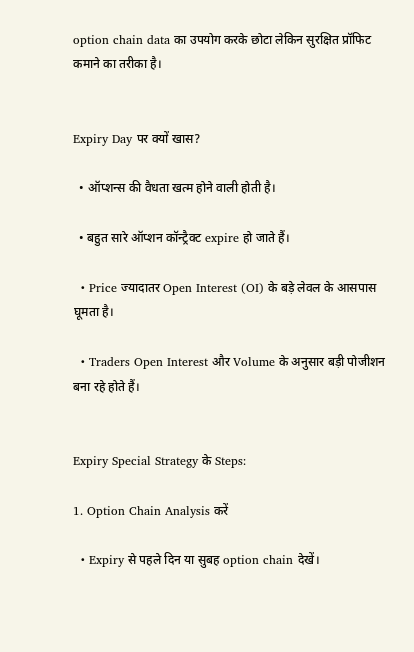option chain data का उपयोग करके छोटा लेकिन सुरक्षित प्रॉफिट कमाने का तरीका है।


Expiry Day पर क्यों खास?

  • ऑप्शन्स की वैधता खत्म होने वाली होती है।

  • बहुत सारे ऑप्शन कॉन्ट्रैक्ट expire हो जाते हैं।

  • Price ज्यादातर Open Interest (OI) के बड़े लेवल के आसपास घूमता है।

  • Traders Open Interest और Volume के अनुसार बड़ी पोजीशन बना रहे होते हैं।


Expiry Special Strategy के Steps:

1. Option Chain Analysis करें

  • Expiry से पहले दिन या सुबह option chain देखें।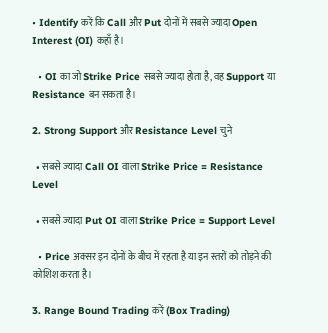• Identify करें कि Call और Put दोनों में सबसे ज्यादा Open Interest (OI) कहाँ है।

  • OI का जो Strike Price सबसे ज्यादा होता है, वह Support या Resistance बन सकता है।

2. Strong Support और Resistance Level चुने

  • सबसे ज्यादा Call OI वाला Strike Price = Resistance Level

  • सबसे ज्यादा Put OI वाला Strike Price = Support Level

  • Price अक्सर इन दोनों के बीच में रहता है या इन स्तरों को तोड़ने की कोशिश करता है।

3. Range Bound Trading करें (Box Trading)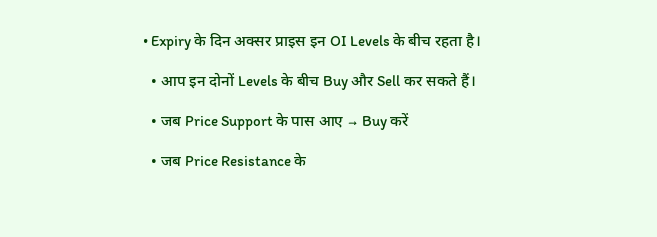• Expiry के दिन अक्सर प्राइस इन OI Levels के बीच रहता है।

  • आप इन दोनों Levels के बीच Buy और Sell कर सकते हैं।

  • जब Price Support के पास आए → Buy करें

  • जब Price Resistance के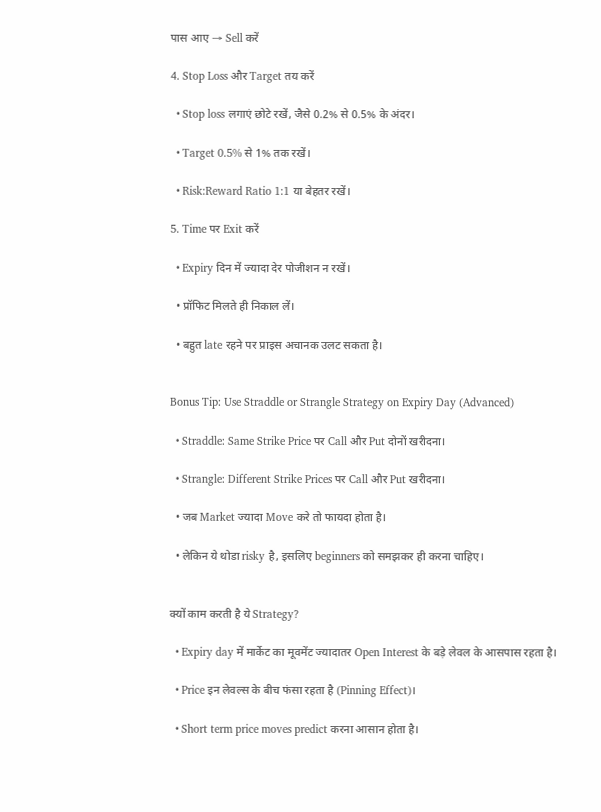पास आए → Sell करें

4. Stop Loss और Target तय करें

  • Stop loss लगाएं छोटे रखें, जैसे 0.2% से 0.5% के अंदर।

  • Target 0.5% से 1% तक रखें।

  • Risk:Reward Ratio 1:1 या बेहतर रखें।

5. Time पर Exit करें

  • Expiry दिन में ज्यादा देर पोजीशन न रखें।

  • प्रॉफिट मिलते ही निकाल लें।

  • बहुत late रहने पर प्राइस अचानक उलट सकता है।


Bonus Tip: Use Straddle or Strangle Strategy on Expiry Day (Advanced)

  • Straddle: Same Strike Price पर Call और Put दोनों खरीदना।

  • Strangle: Different Strike Prices पर Call और Put खरीदना।

  • जब Market ज्यादा Move करे तो फायदा होता है।

  • लेकिन ये थोडा risky है, इसलिए beginners को समझकर ही करना चाहिए।


क्यों काम करती है ये Strategy?

  • Expiry day में मार्केट का मूवमेंट ज्यादातर Open Interest के बड़े लेवल के आसपास रहता है।

  • Price इन लेवल्स के बीच फंसा रहता है (Pinning Effect)।

  • Short term price moves predict करना आसान होता है।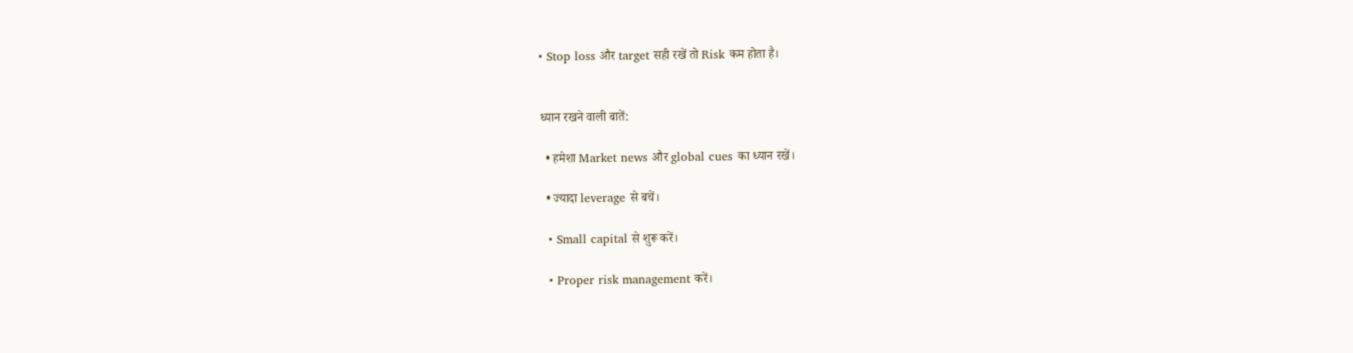• Stop loss और target सही रखें तो Risk कम होता है।


ध्यान रखने वाली बातें:

  • हमेशा Market news और global cues का ध्यान रखें।

  • ज्यादा leverage से बचें।

  • Small capital से शुरू करें।

  • Proper risk management करें।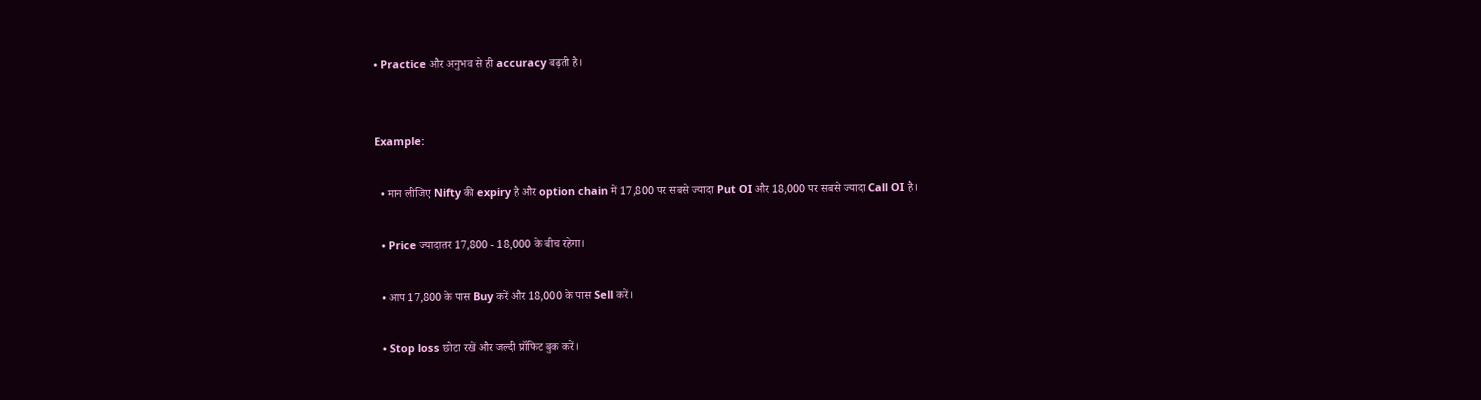• Practice और अनुभव से ही accuracy बढ़ती है।


Example:

  • मान लीजिए Nifty की expiry है और option chain में 17,800 पर सबसे ज्यादा Put OI और 18,000 पर सबसे ज्यादा Call OI है।

  • Price ज्यादातर 17,800 - 18,000 के बीच रहेगा।

  • आप 17,800 के पास Buy करें और 18,000 के पास Sell करें।

  • Stop loss छोटा रखें और जल्दी प्रॉफिट बुक करें।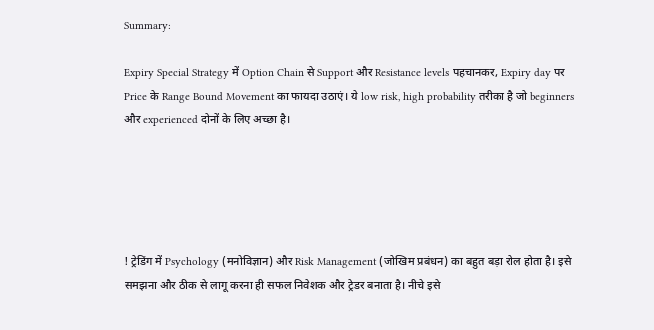Summary:

Expiry Special Strategy में Option Chain से Support और Resistance levels पहचानकर, Expiry day पर Price के Range Bound Movement का फायदा उठाएं। ये low risk, high probability तरीका है जो beginners और experienced दोनों के लिए अच्छा है।





! ट्रेडिंग में Psychology (मनोविज्ञान) और Risk Management (जोखिम प्रबंधन) का बहुत बड़ा रोल होता है। इसे समझना और ठीक से लागू करना ही सफल निवेशक और ट्रेडर बनाता है। नीचे इसे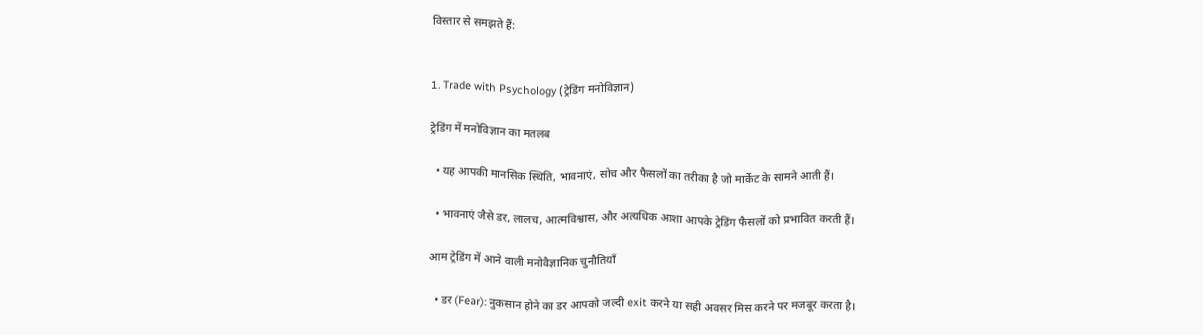विस्तार से समझते हैं:


1. Trade with Psychology (ट्रेडिंग मनोविज्ञान)

ट्रेडिंग में मनोविज्ञान का मतलब

  • यह आपकी मानसिक स्थिति, भावनाएं, सोच और फैसलों का तरीका है जो मार्केट के सामने आती हैं।

  • भावनाएं जैसे डर, लालच, आत्मविश्वास, और अत्यधिक आशा आपके ट्रेडिंग फैसलों को प्रभावित करती हैं।

आम ट्रेडिंग में आने वाली मनोवैज्ञानिक चुनौतियाँ

  • डर (Fear): नुकसान होने का डर आपको जल्दी exit करने या सही अवसर मिस करने पर मजबूर करता है।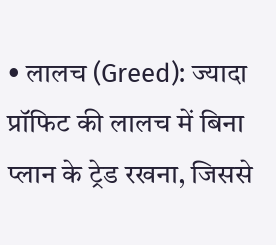• लालच (Greed): ज्यादा प्रॉफिट की लालच में बिना प्लान के ट्रेड रखना, जिससे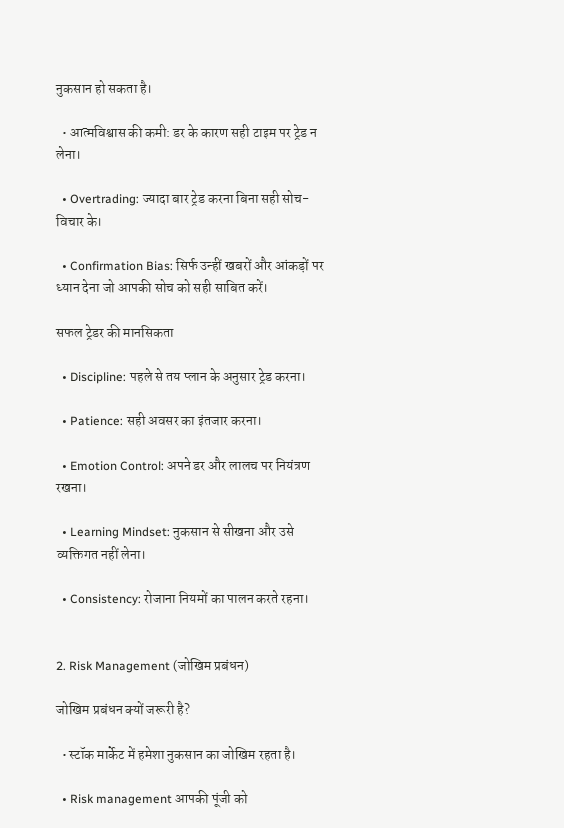नुकसान हो सकता है।

  • आत्मविश्वास की कमी: डर के कारण सही टाइम पर ट्रेड न लेना।

  • Overtrading: ज्यादा बार ट्रेड करना बिना सही सोच-विचार के।

  • Confirmation Bias: सिर्फ उन्हीं खबरों और आंकड़ों पर ध्यान देना जो आपकी सोच को सही साबित करें।

सफल ट्रेडर की मानसिकता

  • Discipline: पहले से तय प्लान के अनुसार ट्रेड करना।

  • Patience: सही अवसर का इंतजार करना।

  • Emotion Control: अपने डर और लालच पर नियंत्रण रखना।

  • Learning Mindset: नुकसान से सीखना और उसे व्यक्तिगत नहीं लेना।

  • Consistency: रोजाना नियमों का पालन करते रहना।


2. Risk Management (जोखिम प्रबंधन)

जोखिम प्रबंधन क्यों जरूरी है?

  • स्टॉक मार्केट में हमेशा नुकसान का जोखिम रहता है।

  • Risk management आपकी पूंजी को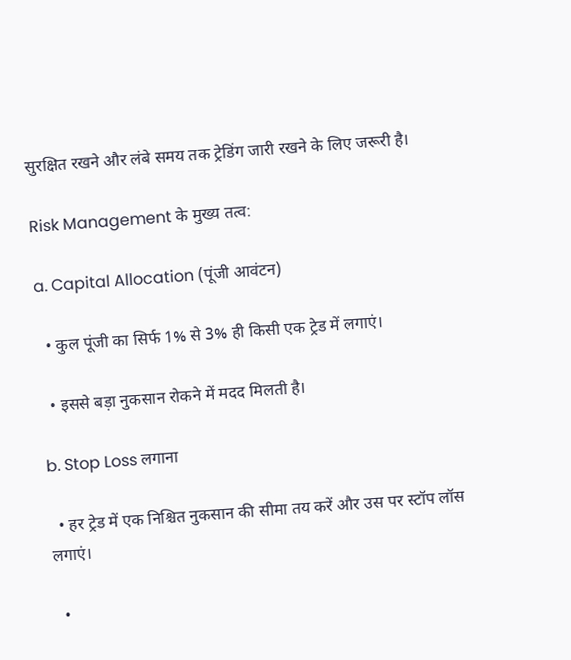सुरक्षित रखने और लंबे समय तक ट्रेडिंग जारी रखने के लिए जरूरी है।

Risk Management के मुख्य तत्व:

a. Capital Allocation (पूंजी आवंटन)

  • कुल पूंजी का सिर्फ 1% से 3% ही किसी एक ट्रेड में लगाएं।

  • इससे बड़ा नुकसान रोकने में मदद मिलती है।

b. Stop Loss लगाना

  • हर ट्रेड में एक निश्चित नुकसान की सीमा तय करें और उस पर स्टॉप लॉस लगाएं।

  •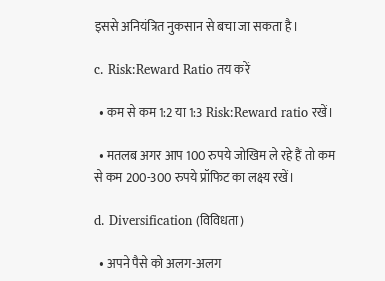इससे अनियंत्रित नुकसान से बचा जा सकता है।

c. Risk:Reward Ratio तय करें

  • कम से कम 1:2 या 1:3 Risk:Reward ratio रखें।

  • मतलब अगर आप 100 रुपये जोखिम ले रहे हैं तो कम से कम 200-300 रुपये प्रॉफिट का लक्ष्य रखें।

d. Diversification (विविधता)

  • अपने पैसे को अलग-अलग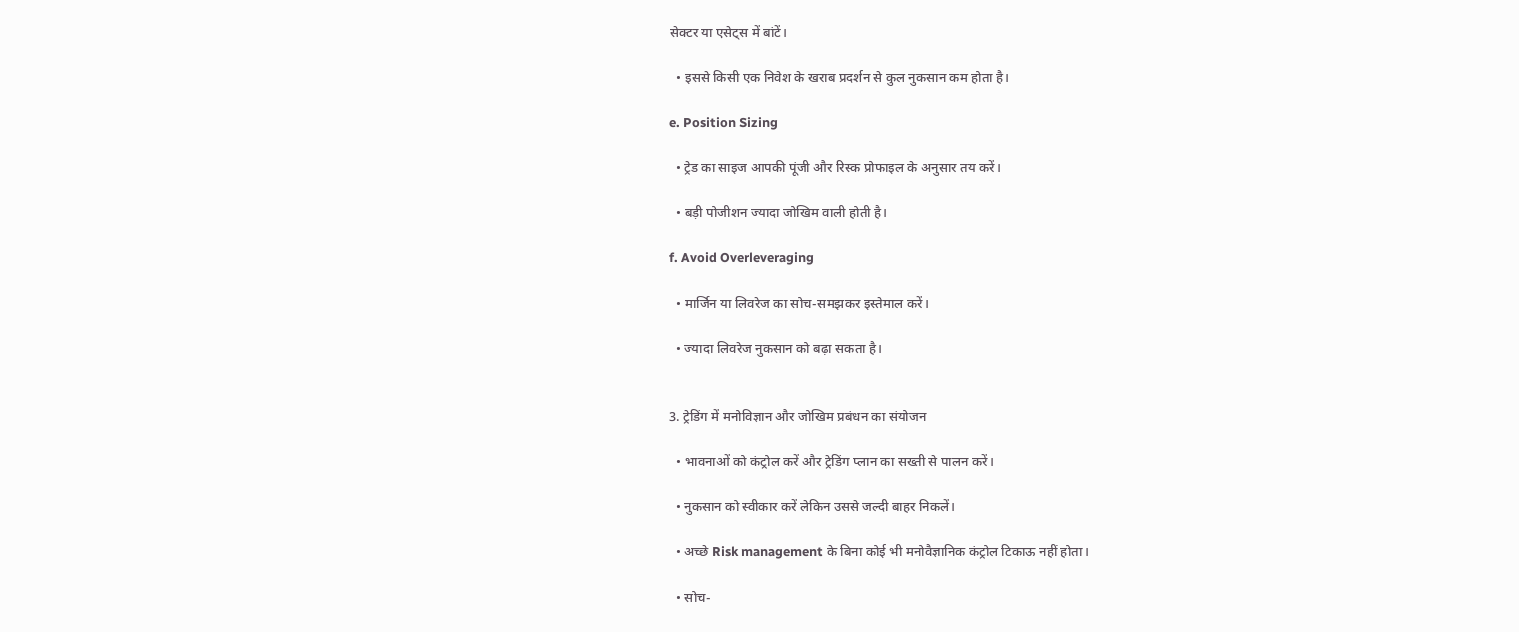सेक्टर या एसेट्स में बांटें।

  • इससे किसी एक निवेश के खराब प्रदर्शन से कुल नुकसान कम होता है।

e. Position Sizing

  • ट्रेड का साइज आपकी पूंजी और रिस्क प्रोफाइल के अनुसार तय करें।

  • बड़ी पोजीशन ज्यादा जोखिम वाली होती है।

f. Avoid Overleveraging

  • मार्जिन या लिवरेज का सोच-समझकर इस्तेमाल करें।

  • ज्यादा लिवरेज नुकसान को बढ़ा सकता है।


3. ट्रेडिंग में मनोविज्ञान और जोखिम प्रबंधन का संयोजन

  • भावनाओं को कंट्रोल करें और ट्रेडिंग प्लान का सख्ती से पालन करें।

  • नुकसान को स्वीकार करें लेकिन उससे जल्दी बाहर निकलें।

  • अच्छे Risk management के बिना कोई भी मनोवैज्ञानिक कंट्रोल टिकाऊ नहीं होता।

  • सोच-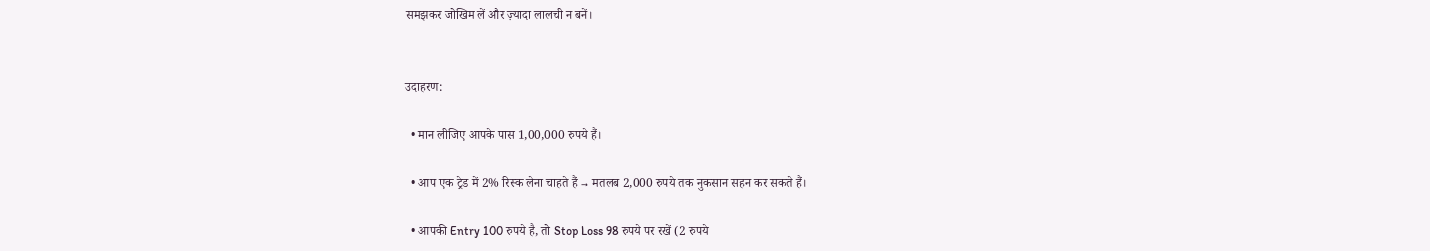समझकर जोखिम लें और ज़्यादा लालची न बनें।


उदाहरण:

  • मान लीजिए आपके पास 1,00,000 रुपये हैं।

  • आप एक ट्रेड में 2% रिस्क लेना चाहते हैं → मतलब 2,000 रुपये तक नुकसान सहन कर सकते हैं।

  • आपकी Entry 100 रुपये है, तो Stop Loss 98 रुपये पर रखें (2 रुपये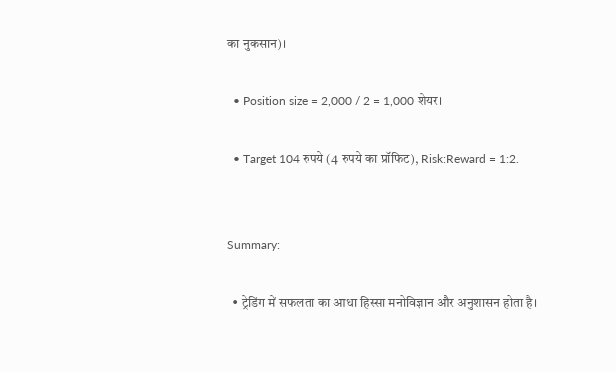का नुकसान)।

  • Position size = 2,000 / 2 = 1,000 शेयर।

  • Target 104 रुपये (4 रुपये का प्रॉफिट), Risk:Reward = 1:2.


Summary:

  • ट्रेडिंग में सफलता का आधा हिस्सा मनोविज्ञान और अनुशासन होता है।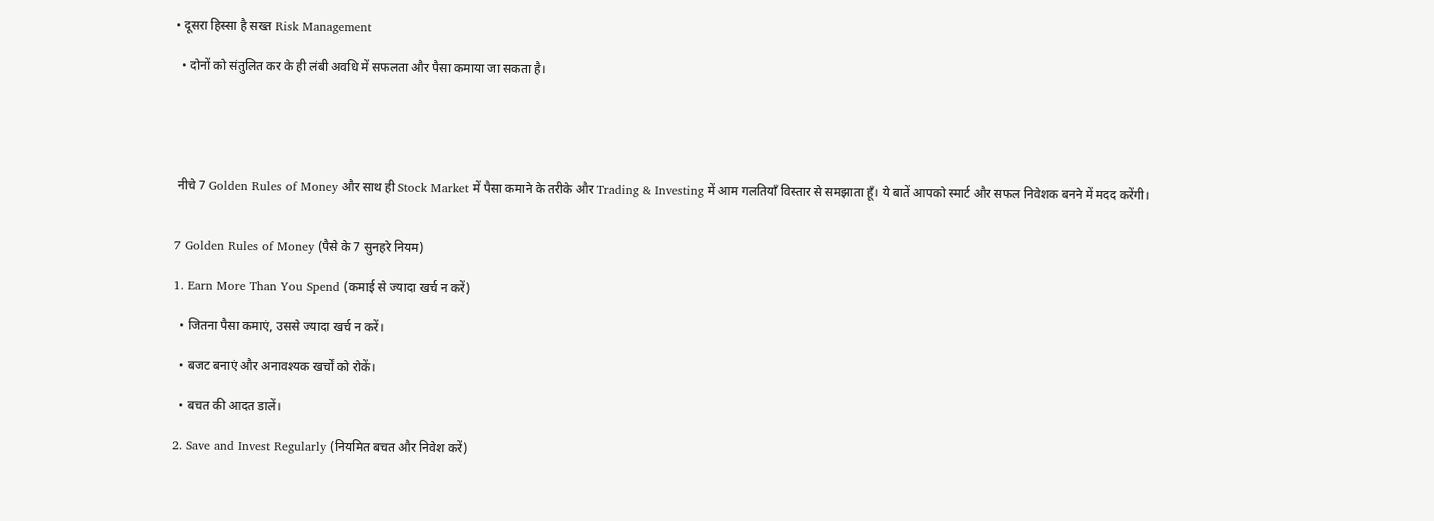• दूसरा हिस्सा है सख्त Risk Management

  • दोनों को संतुलित कर के ही लंबी अवधि में सफलता और पैसा कमाया जा सकता है।





 नीचे 7 Golden Rules of Money और साथ ही Stock Market में पैसा कमाने के तरीके और Trading & Investing में आम गलतियाँ विस्तार से समझाता हूँ। ये बातें आपको स्मार्ट और सफल निवेशक बनने में मदद करेंगी।


7 Golden Rules of Money (पैसे के 7 सुनहरे नियम)

1. Earn More Than You Spend (कमाई से ज्यादा खर्च न करें)

  • जितना पैसा कमाएं, उससे ज्यादा खर्च न करें।

  • बजट बनाएं और अनावश्यक खर्चों को रोकें।

  • बचत की आदत डालें।

2. Save and Invest Regularly (नियमित बचत और निवेश करें)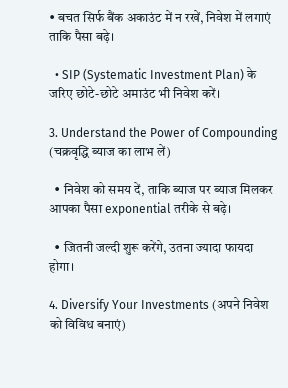• बचत सिर्फ बैंक अकाउंट में न रखें, निवेश में लगाएं ताकि पैसा बढ़े।

  • SIP (Systematic Investment Plan) के जरिए छोटे-छोटे अमाउंट भी निवेश करें।

3. Understand the Power of Compounding (चक्रवृद्धि ब्याज का लाभ लें)

  • निवेश को समय दें, ताकि ब्याज पर ब्याज मिलकर आपका पैसा exponential तरीके से बढ़े।

  • जितनी जल्दी शुरू करेंगे, उतना ज्यादा फायदा होगा।

4. Diversify Your Investments (अपने निवेश को विविध बनाएं)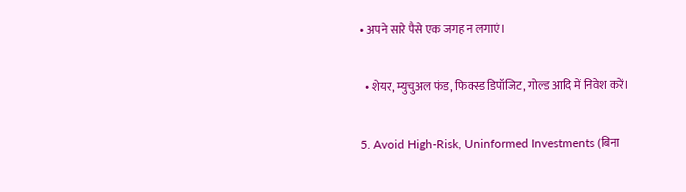• अपने सारे पैसे एक जगह न लगाएं।

  • शेयर, म्युचुअल फंड, फिक्स्ड डिपॉजिट, गोल्ड आदि में निवेश करें।

5. Avoid High-Risk, Uninformed Investments (बिना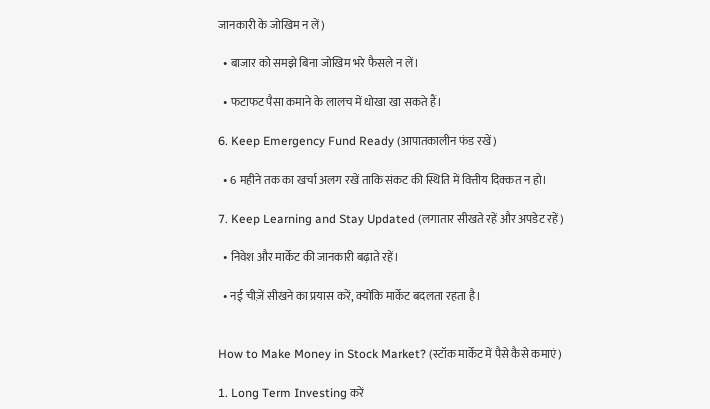जानकारी के जोखिम न लें)

  • बाजार को समझे बिना जोखिम भरे फैसले न लें।

  • फटाफट पैसा कमाने के लालच में धोखा खा सकते हैं।

6. Keep Emergency Fund Ready (आपातकालीन फंड रखें)

  • 6 महीने तक का खर्चा अलग रखें ताकि संकट की स्थिति में वित्तीय दिक्कत न हो।

7. Keep Learning and Stay Updated (लगातार सीखते रहें और अपडेट रहें)

  • निवेश और मार्केट की जानकारी बढ़ाते रहें।

  • नई चीज़ें सीखने का प्रयास करें, क्योंकि मार्केट बदलता रहता है।


How to Make Money in Stock Market? (स्टॉक मार्केट में पैसे कैसे कमाएं)

1. Long Term Investing करें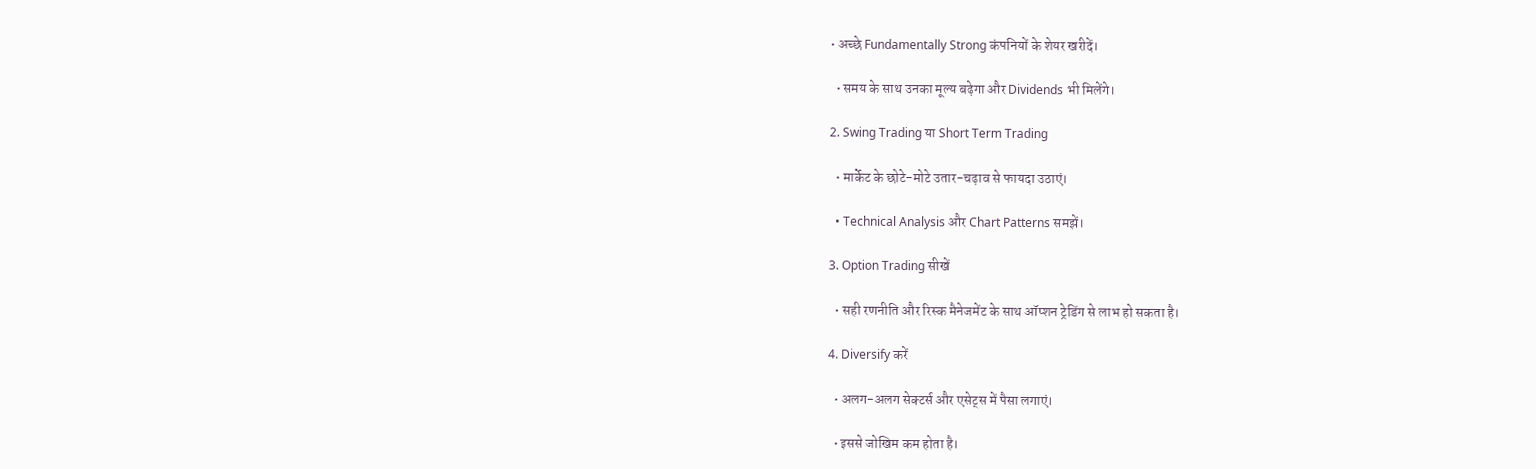• अच्छे Fundamentally Strong कंपनियों के शेयर खरीदें।

  • समय के साथ उनका मूल्य बढ़ेगा और Dividends भी मिलेंगे।

2. Swing Trading या Short Term Trading

  • मार्केट के छोटे-मोटे उतार-चढ़ाव से फायदा उठाएं।

  • Technical Analysis और Chart Patterns समझें।

3. Option Trading सीखें

  • सही रणनीति और रिस्क मैनेजमेंट के साथ ऑप्शन ट्रेडिंग से लाभ हो सकता है।

4. Diversify करें

  • अलग-अलग सेक्टर्स और एसेट्स में पैसा लगाएं।

  • इससे जोखिम कम होता है।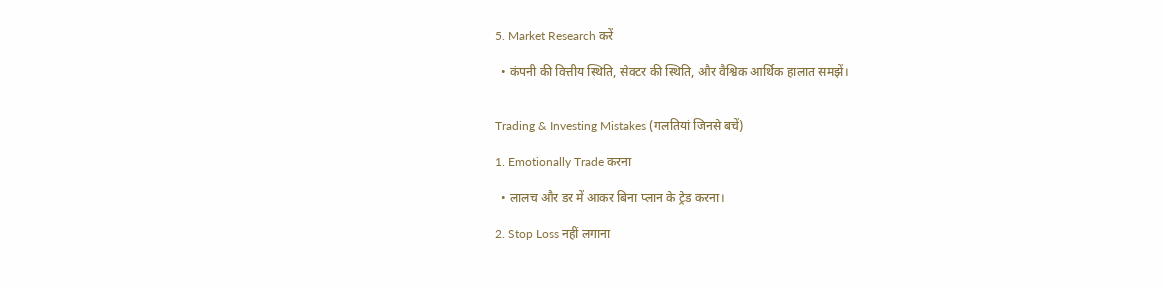5. Market Research करें

  • कंपनी की वित्तीय स्थिति, सेक्टर की स्थिति, और वैश्विक आर्थिक हालात समझें।


Trading & Investing Mistakes (गलतियां जिनसे बचें)

1. Emotionally Trade करना

  • लालच और डर में आकर बिना प्लान के ट्रेड करना।

2. Stop Loss नहीं लगाना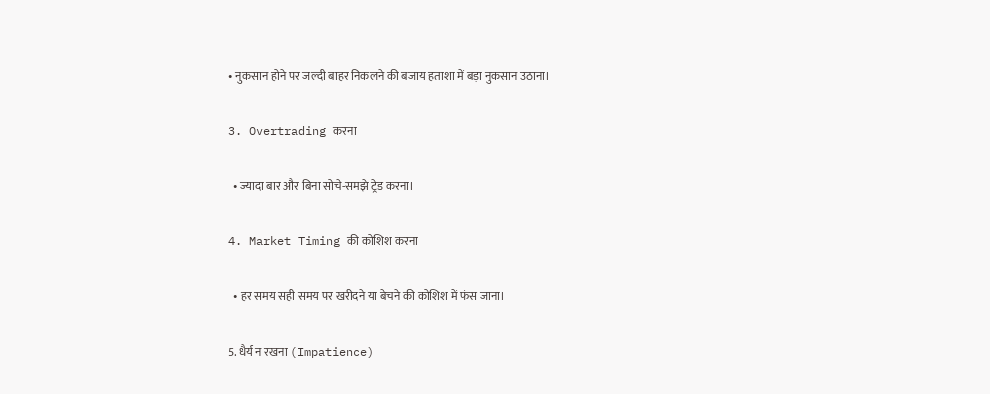• नुकसान होने पर जल्दी बाहर निकलने की बजाय हताशा में बड़ा नुकसान उठाना।

3. Overtrading करना

  • ज्यादा बार और बिना सोचे-समझे ट्रेड करना।

4. Market Timing की कोशिश करना

  • हर समय सही समय पर खरीदने या बेचने की कोशिश में फंस जाना।

5. धैर्य न रखना (Impatience)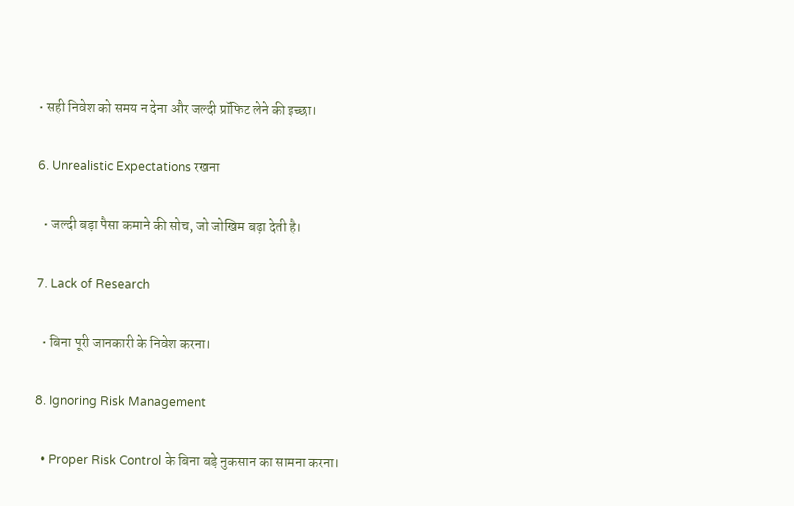• सही निवेश को समय न देना और जल्दी प्रॉफिट लेने की इच्छा।

6. Unrealistic Expectations रखना

  • जल्दी बड़ा पैसा कमाने की सोच, जो जोखिम बढ़ा देती है।

7. Lack of Research

  • बिना पूरी जानकारी के निवेश करना।

8. Ignoring Risk Management

  • Proper Risk Control के बिना बड़े नुकसान का सामना करना।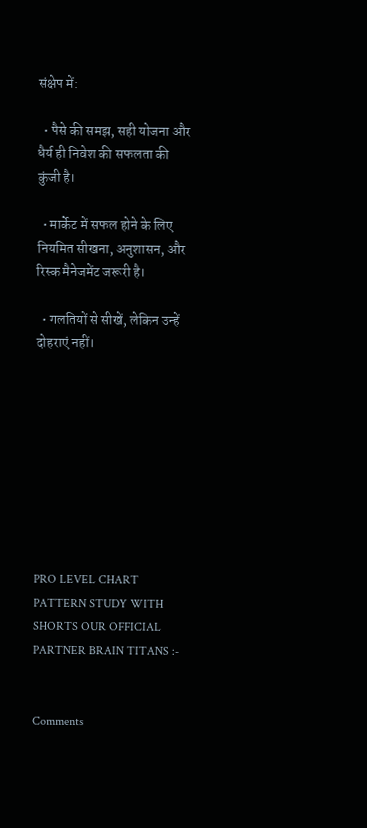संक्षेप में:

  • पैसे की समझ, सही योजना और धैर्य ही निवेश की सफलता की कुंजी है।

  • मार्केट में सफल होने के लिए नियमित सीखना, अनुशासन, और रिस्क मैनेजमेंट जरूरी है।

  • गलतियों से सीखें, लेकिन उन्हें दोहराएं नहीं।









PRO LEVEL CHART PATTERN STUDY WITH SHORTS OUR OFFICIAL PARTNER BRAIN TITANS :-


Comments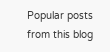Popular posts from this blog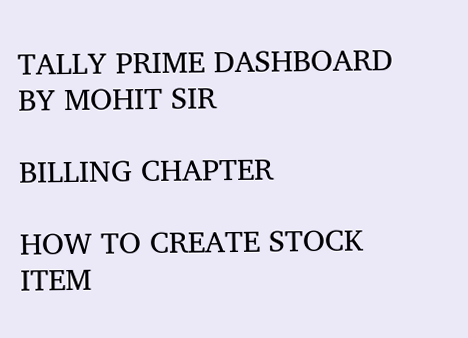TALLY PRIME DASHBOARD BY MOHIT SIR

BILLING CHAPTER

HOW TO CREATE STOCK ITEM